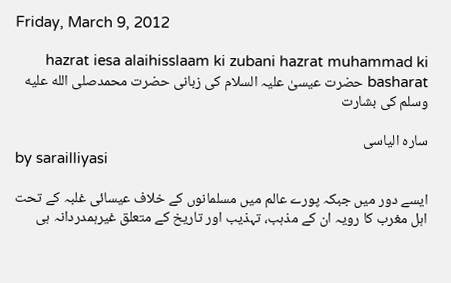Friday, March 9, 2012

hazrat iesa alaihisslaam ki zubani hazrat muhammad ki basharat حضرت عیسیٰ علیہ السلام کی زبانی حضرت محمدصلى الله عليه وسلم کی بشارت

سارہ الیاسی
by sarailliyasi

ایسے دور میں جبکہ پورے عالم میں مسلمانوں کے خلاف عیسائی غلبہ کے تحت اہل مغرب کا رویہ ان کے مذہب، تہذیب اور تاریخ کے متعلق غیرہمدردانہ ہی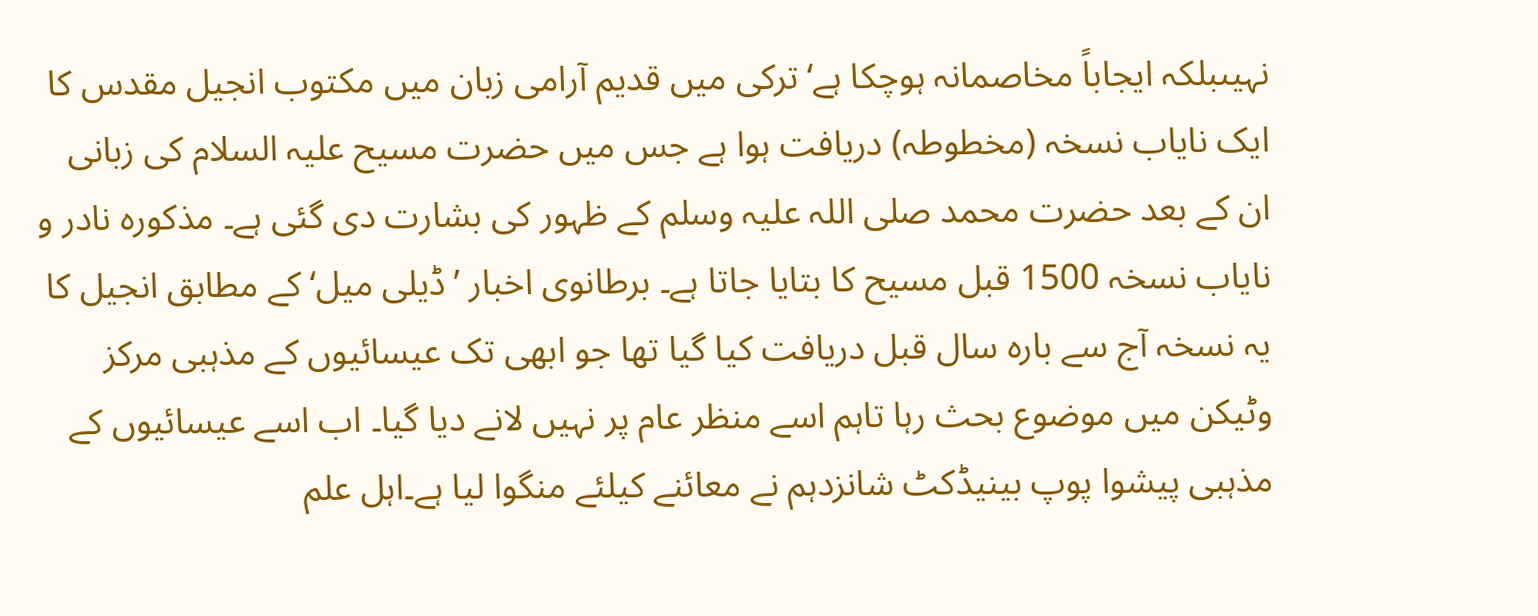نہیںبلکہ ایجاباً مخاصمانہ ہوچکا ہے‘ترکی میں قدیم آرامی زبان میں مکتوب انجیل مقدس کا ایک نایاب نسخہ (مخطوطہ) دریافت ہوا ہے جس میں حضرت مسیح علیہ السلام کی زبانی ان کے بعد حضرت محمد صلی اللہ علیہ وسلم کے ظہور کی بشارت دی گئی ہے۔ مذکورہ نادر و نایاب نسخہ 1500 قبل مسیح کا بتایا جاتا ہے۔ برطانوی اخبار ’ڈیلی میل‘ کے مطابق انجیل کا یہ نسخہ آج سے بارہ سال قبل دریافت کیا گیا تھا جو ابھی تک عیسائیوں کے مذہبی مرکز وٹیکن میں موضوع بحث رہا تاہم اسے منظر عام پر نہیں لانے دیا گیا۔ اب اسے عیسائیوں کے مذہبی پیشوا پوپ بینیڈکٹ شانزدہم نے معائنے کیلئے منگوا لیا ہے۔اہل علم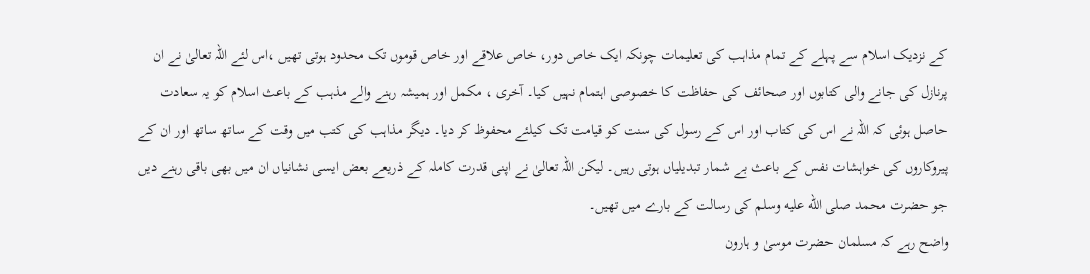کے نزدیک اسلام سے پہلے کے تمام مذاہب کی تعلیمات چونکہ ایک خاص دور، خاص علاقے اور خاص قوموں تک محدود ہوتی تھیں ،اس لئے اللہ تعالیٰ نے ان پرنازل کی جانے والی کتابوں اور صحائف کی حفاظت کا خصوصی اہتمام نہیں کیا۔ آخری ، مکمل اور ہمیشہ رہنے والے مذہب کے باعث اسلام کو یہ سعادت حاصل ہوئی کہ اللہ نے اس کی کتاب اور اس کے رسول کی سنت کو قیامت تک کیلئے محفوظ کر دیا۔ دیگر مذاہب کی کتب میں وقت کے ساتھ ساتھ اور ان کے پیروکاروں کی خواہشات نفس کے باعث بے شمار تبدیلیاں ہوتی رہیں۔ لیکن اللہ تعالیٰ نے اپنی قدرت کاملہ کے ذریعے بعض ایسی نشانیاں ان میں بھی باقی رہنے دیں جو حضرت محمد صلى الله عليه وسلم کی رسالت کے بارے میں تھیں۔
واضح رہے کہ مسلمان حضرت موسیٰ و ہارون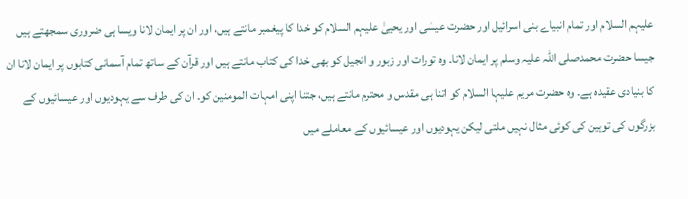علیہم السلام اور تمام انبیاے بنی اسرائیل اور حضرت عیسٰی اور یحییٰ علیہم السلام کو خدا کا پیغمبر مانتے ہیں، اور ان پر ایمان لانا ویسا ہی ضروری سمجھتے ہیں جیسا حضرت محمدصلی اللہ علیہ وسلم پر ایمان لانا۔ وہ تورات اور زبور و انجیل کو بھی خدا کی کتاب مانتے ہیں اور قرآن کے ساتھ تمام آسمانی کتابوں پر ایمان لانا ان کا بنیادی عقیدہ ہے۔ وہ حضرت مریم علیہا السلام کو اتنا ہی مقدس و محترم مانتے ہیں، جتنا اپنی امہات المومنین کو۔ ان کی طرف سے یہودیوں اور عیسائیوں کے بزرگوں کی توہین کی کوئی مثال نہیں ملتی لیکن یہودیوں اور عیسائیوں کے معاملے میں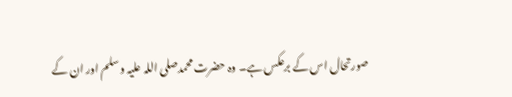صورتحال اس کے برعکس ہے۔ وہ حضرت محمدصلی اللہ علیہ وسلم اور ان کے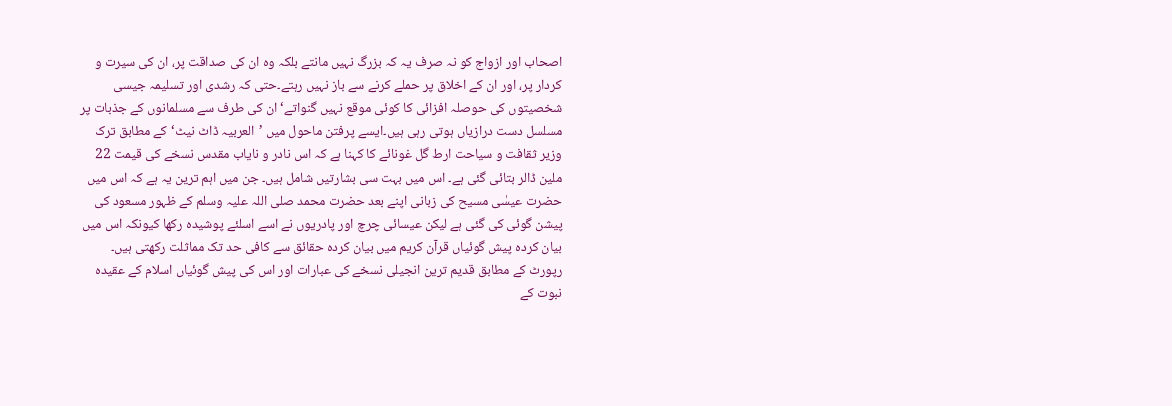اصحاب اور ازواج کو نہ صرف یہ کہ بزرگ نہیں مانتے بلکہ وہ ان کی صداقت پر، ان کی سیرت و کردار پر، اور ان کے اخلاق پر حملے کرنے سے باز نہیں رہتے۔حتی کہ رشدی اور تسلیمہ جیسی شخصیتوں کی حوصلہ افزائی کا کوئی موقع نہیں گنواتے‘ ان کی طرف سے مسلمانوں کے جذبات پر مسلسل دست درازیاں ہوتی رہی ہیں۔ایسے پرفتن ماحول میں ’العربیہ ڈاٹ نیٹ‘کے مطابق ترک وزیر ثقافت و سیاحت ارط گل غونائے کا کہنا ہے کہ اس نادر و نایاب مقدس نسخے کی قیمت 22 ملین ڈالر بتائی گئی ہے۔ اس میں بہت سی بشارتیں شامل ہیں۔ جن میں اہم ترین یہ ہے کہ اس میں حضرت عیسٰی مسیح کی زبانی اپنے بعد حضرت محمد صلی اللہ علیہ وسلم کے ظہور مسعود کی پیشن گوئی کی گئی ہے لیکن عیسائی چرچ اور پادریوں نے اسے اسلئے پوشیدہ رکھا کیونکہ اس میں بیان کردہ پیش گوئیاں قرآن کریم میں بیان کردہ حقائق سے کافی حد تک مماثلت رکھتی ہیں۔ رپورٹ کے مطابق قدیم ترین انجیلی نسخے کی عبارات اور اس کی پیش گوئیاں اسلام کے عقیدہ نبوت کے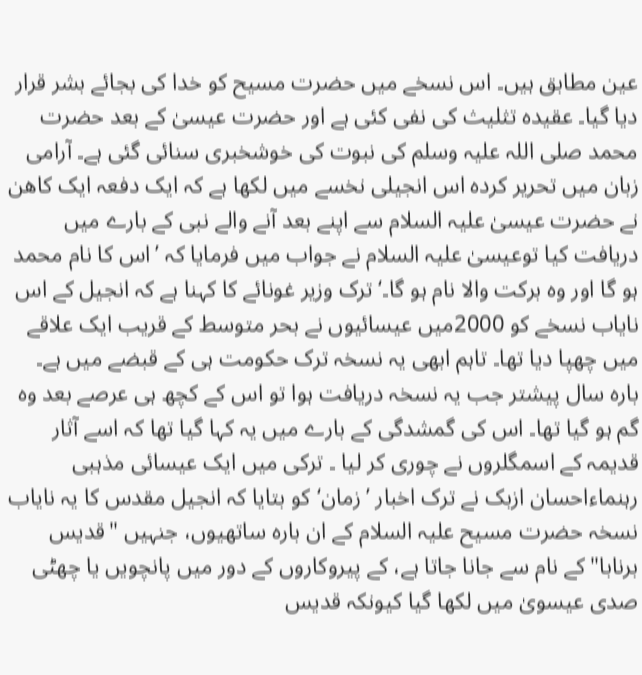عین مطابق ہیں۔ اس نسخے میں حضرت مسیح کو خدا کی بجائے بشر قرار دیا گیا۔ عقیدہ تثلیث کی نفی کئی ہے اور حضرت عیسیٰ کے بعد حضرت محمد صلی اللہ علیہ وسلم کی نبوت کی خوشخبری سنائی گئی ہے۔ آرامی زبان میں تحریر کردہ اس انجیلی نخسے میں لکھا ہے کہ ایک دفعہ ایک کاھن نے حضرت عیسیٰ علیہ السلام سے اپنے بعد آنے والے نبی کے بارے میں دریافت کیا توعیسیٰ علیہ السلام نے جواب میں فرمایا کہ ’اس کا نام محمد ہو گا اور وہ برکت والا نام ہو گا۔‘ ترک وزیر غونائے کا کہنا ہے کہ انجیل کے اس نایاب نسخے کو 2000میں عیسائیوں نے بحر متوسط کے قریب ایک علاقے میں چھپا دیا تھا۔ تاہم ابھی یہ نسخہ ترک حکومت ہی کے قبضے میں ہے۔ بارہ سال پیشتر جب یہ نسخہ دریافت ہوا تو اس کے کچھ ہی عرصے بعد وہ گم ہو گیا تھا۔ اس کی گمشدگی کے بارے میں یہ کہا گیا تھا کہ اسے آثار قدیمہ کے اسمگلروں نے چوری کر لیا ۔ ترکی میں ایک عیسائی مذہبی رہنماءاحسان ازبک نے ترک اخبار ’زمان‘کو بتایا کہ انجیل مقدس کا یہ نایاب نسخہ حضرت مسیح علیہ السلام کے ان بارہ ساتھیوں، جنہیں "قدیس برنابا" کے نام سے جانا جاتا ہے، کے پیروکاروں کے دور میں پانچویں یا چھٹی صدی عیسویٰ میں لکھا گیا کیونکہ قدیس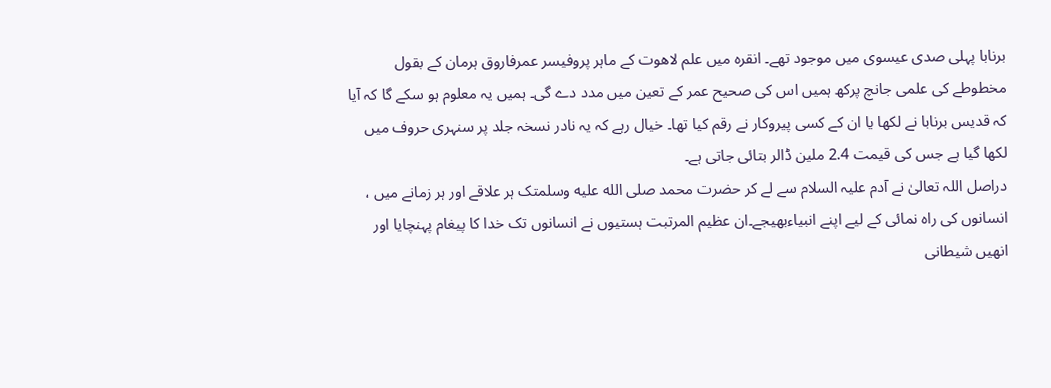برنابا پہلی صدی عیسوی میں موجود تھے۔ انقرہ میں علم لاھوت کے ماہر پروفیسر عمرفاروق ہرمان کے بقول مخطوطے کی علمی جانچ پرکھ ہمیں اس کی صحیح عمر کے تعین میں مدد دے گی۔ ہمیں یہ معلوم ہو سکے گا کہ آیا کہ قدیس برنابا نے لکھا یا ان کے کسی پیروکار نے رقم کیا تھا۔ خیال رہے کہ یہ نادر نسخہ جلد پر سنہری حروف میں لکھا گیا ہے جس کی قیمت 2.4 ملین ڈالر بتائی جاتی ہے۔
دراصل اللہ تعالیٰ نے آدم علیہ السلام سے لے کر حضرت محمد صلى الله عليه وسلمتک ہر علاقے اور ہر زمانے میں ، انسانوں کی راہ نمائی کے لیے اپنے انبیاءبھیجے۔ان عظیم المرتبت ہستیوں نے انسانوں تک خدا کا پیغام پہنچایا اور انھیں شیطانی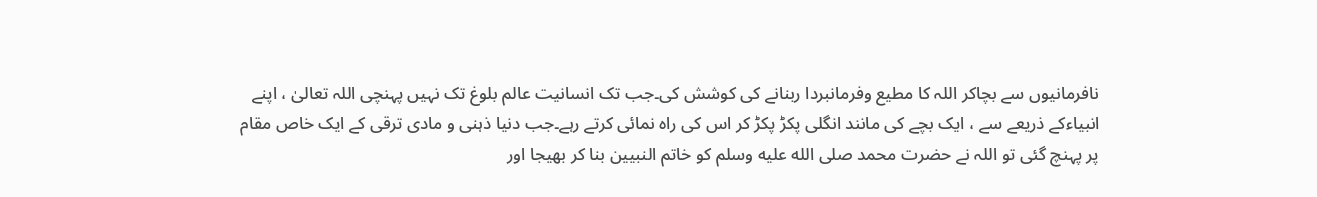نافرمانیوں سے بچاکر اللہ کا مطیع وفرمانبردا ربنانے کی کوشش کی۔جب تک انسانیت عالم بلوغ تک نہیں پہنچی اللہ تعالیٰ ، اپنے انبیاءکے ذریعے سے ، ایک بچے کی مانند انگلی پکڑ پکڑ کر اس کی راہ نمائی کرتے رہے۔جب دنیا ذہنی و مادی ترقی کے ایک خاص مقام پر پہنچ گئی تو اللہ نے حضرت محمد صلى الله عليه وسلم کو خاتم النبیین بنا کر بھیجا اور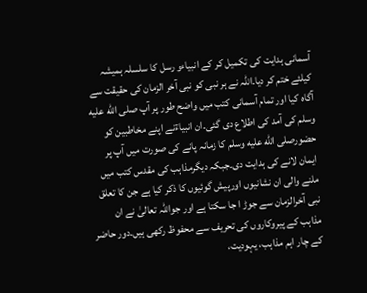آسمانی ہدایت کی تکمیل کر کے انبیاءو رسل کا سلسلہ ہمیشہ کیلئے ختم کر دیا۔اللہ نے ہر نبی کو نبی آخر الزمان کی حقیقت سے آگاہ کیا اور تمام آسمانی کتب میں واضح طور پر آپ صلى الله عليه وسلم کی آمد کی اطلاع دی گئی۔ان انبیاءٓنے اپنے مخاطبین کو حضورصلى الله عليه وسلم کا زمانہ پانے کی صورت میں آپ پر ایمان لانے کی ہدایت دی۔جبکہ دیگرمذاہب کی مقدس کتب میں ملنے والی ان نشانیوں اورپیش گوئیوں کا ذکر کیا ہے جن کا تعلق نبی آخرالزمان سے جوڑ ا جا سکتا ہے اور جواللہ تعالیٰ نے ان مذاہب کے پیروکاروں کی تحریف سے محفوظ رکھی ہیں۔دور حاضر کے چار اہم مذاہب، یہودیت،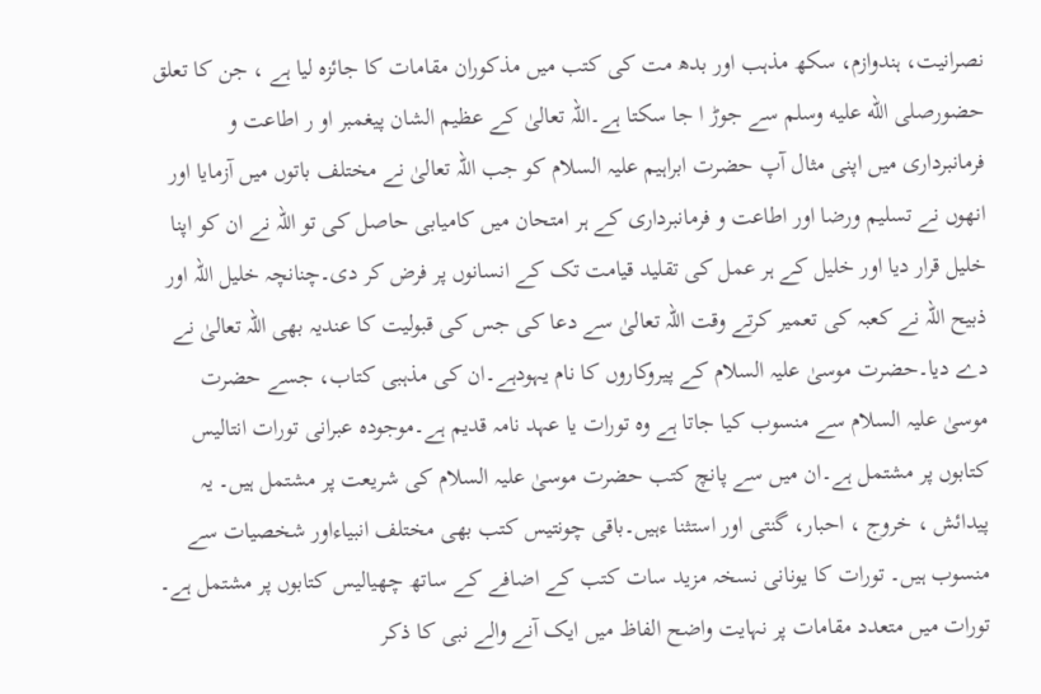نصرانیت، ہندوازم، سکھ مذہب اور بدھ مت کی کتب میں مذکوران مقامات کا جائزہ لیا ہے ، جن کا تعلق حضورصلى الله عليه وسلم سے جوڑ ا جا سکتا ہے۔اللہ تعالیٰ کے عظیم الشان پیغمبر او ر اطاعت و فرمانبرداری میں اپنی مثال آپ حضرت ابراہیم علیہ السلام کو جب اللہ تعالیٰ نے مختلف باتوں میں آزمایا اور انھوں نے تسلیم ورضا اور اطاعت و فرمانبرداری کے ہر امتحان میں کامیابی حاصل کی تو اللہ نے ان کو اپنا خلیل قرار دیا اور خلیل کے ہر عمل کی تقلید قیامت تک کے انسانوں پر فرض کر دی۔چنانچہ خلیل اللہ اور ذبیح اللہ نے کعبہ کی تعمیر کرتے وقت اللہ تعالیٰ سے دعا کی جس کی قبولیت کا عندیہ بھی اللہ تعالیٰ نے دے دیا۔حضرت موسیٰ علیہ السلام کے پیروکاروں کا نام یہودہے۔ان کی مذہبی کتاب، جسے حضرت موسیٰ علیہ السلام سے منسوب کیا جاتا ہے وہ تورات یا عہد نامہ قدیم ہے۔موجودہ عبرانی تورات انتالیس کتابوں پر مشتمل ہے۔ان میں سے پانچ کتب حضرت موسیٰ علیہ السلام کی شریعت پر مشتمل ہیں۔ یہ پیدائش ، خروج ، احبار، گنتی اور استثنا ءہیں۔باقی چونتیس کتب بھی مختلف انبیاءاور شخصیات سے منسوب ہیں۔ تورات کا یونانی نسخہ مزید سات کتب کے اضافے کے ساتھ چھیالیس کتابوں پر مشتمل ہے۔ تورات میں متعدد مقامات پر نہایت واضح الفاظ میں ایک آنے والے نبی کا ذکر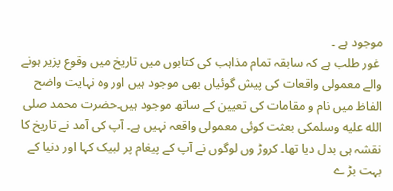موجود ہے ۔
 غور طلب ہے کہ سابقہ تمام مذاہب کی کتابوں میں تاریخ میں وقوع پزیر ہونے والے معمولی واقعات کی پیش گوئیاں بھی موجود ہیں اور وہ نہایت واضح الفاظ میں نام و مقامات کی تعیین کے ساتھ موجود ہیں۔حضرت محمد صلى الله عليه وسلمکی بعثت کوئی معمولی واقعہ نہیں ہے۔ آپ کی آمد نے تاریخ کا نقشہ ہی بدل دیا تھا۔ کروڑ وں لوگوں نے آپ کے پیغام پر لبیک کہا اور دنیا کے بہت بڑ ے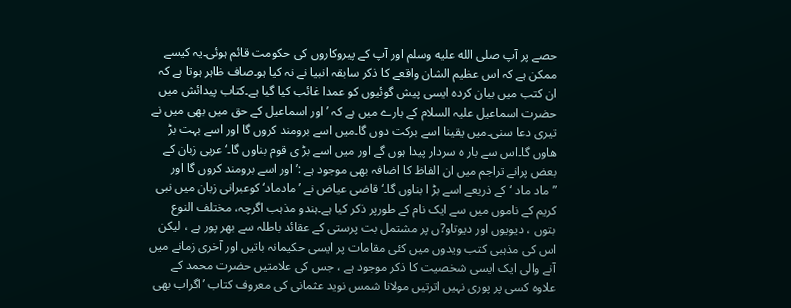حصے پر آپ صلى الله عليه وسلم اور آپ کے پیروکاروں کی حکومت قائم ہوئی۔یہ کیسے ممکن ہے کہ اس عظیم الشان واقعے کا ذکر سابقہ انبیا نے نہ کیا ہو۔صاف ظاہر ہوتا ہے کہ ان کتب میں بیان کردہ ایسی پیش گوئیوں کو عمدا غائب کیا گیا ہے۔کتاب پیدائش میں حضرت اسماعیل علیہ السلام کے بارے میں ہے کہ ’اور اسماعیل کے حق میں بھی میں نے تیری دعا سنی۔میں یقینا اسے برکت دوں گا۔میں اسے برومند کروں گا اور اسے بہت بڑ ھاوں گا۔اس سے بار ہ سردار پیدا ہوں گے اور میں اسے بڑ ی قوم بناوں گا۔‘عربی زبان کے بعض پرانے تراجم میں ان الفاظ کا اضافہ بھی موجود ہے :’اور اسے برومند کروں گا اور ”ماد ماد ‘کے ذریعے اسے بڑ ا بناوں گا۔‘قاضی عیاض نے ’مادماد‘ کوعبرانی زبان میں نبی کریم کے ناموں میں سے ایک نام کے طورپر ذکر کیا ہے۔ہندو مذہب اگرچہ، مختلف النوع بتوں ، دیویوں اور دیوتاو?ں پر مشتمل بت پرستی کے عقائد باطلہ سے بھر پور ہے ، لیکن اس کی مذہبی کتب ویدوں میں کئی مقامات پر ایسی حکیمانہ باتیں اور آخری زمانے میں آنے والی ایک ایسی شخصیت کا ذکر موجود ہے ، جس کی علامتیں حضرت محمد کے علاوہ کسی پر پوری نہیں اترتیں مولانا شمس نوید عثمانی کی معروف کتاب ’اگراب بھی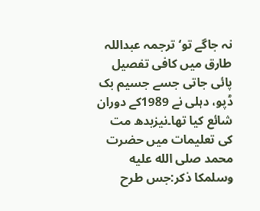نہ جاگے تو‘ ترجمہ عبداللہ طارق میں کافی تفصیل پائی جاتی جسے جسیم بک ڈپو، دہلی نے 1989کے دوران شائع کیا تھا۔نیزبدھ مت کی تعلیمات میں حضرت محمد صلى الله عليه وسلمکا ذکر:جس طرح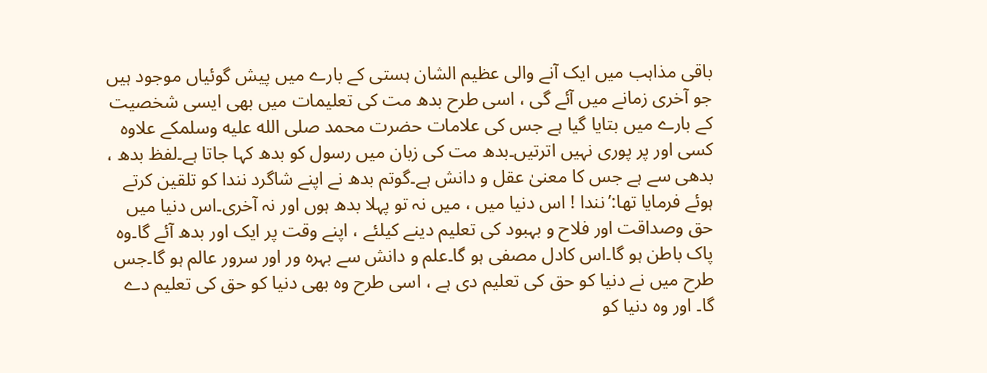باقی مذاہب میں ایک آنے والی عظیم الشان ہستی کے بارے میں پیش گوئیاں موجود ہیں جو آخری زمانے میں آئے گی ، اسی طرح بدھ مت کی تعلیمات میں بھی ایسی شخصیت کے بارے میں بتایا گیا ہے جس کی علامات حضرت محمد صلى الله عليه وسلمکے علاوہ کسی اور پر پوری نہیں اترتیں۔بدھ مت کی زبان میں رسول کو بدھ کہا جاتا ہے۔لفظ بدھ ، بدھی سے ہے جس کا معنیٰ عقل و دانش ہے۔گوتم بدھ نے اپنے شاگرد نندا کو تلقین کرتے ہوئے فرمایا تھا:’نندا ! اس دنیا میں ، میں نہ تو پہلا بدھ ہوں اور نہ آخری۔اس دنیا میں حق وصداقت اور فلاح و بہبود کی تعلیم دینے کیلئے ، اپنے وقت پر ایک اور بدھ آئے گا۔وہ پاک باطن ہو گا۔اس کادل مصفی ہو گا۔علم و دانش سے بہرہ ور اور سرور عالم ہو گا۔جس طرح میں نے دنیا کو حق کی تعلیم دی ہے ، اسی طرح وہ بھی دنیا کو حق کی تعلیم دے گا۔ اور وہ دنیا کو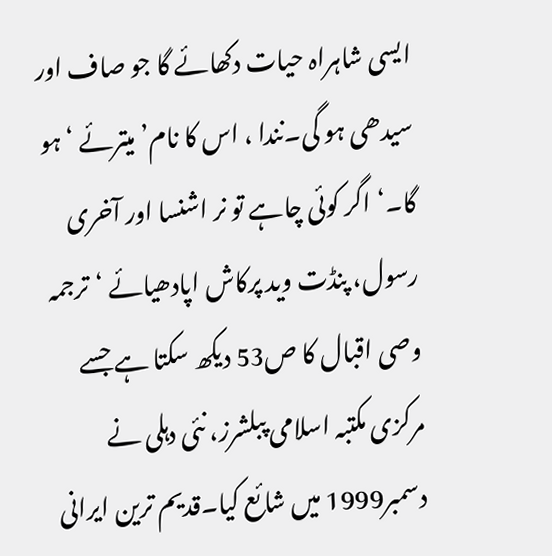ایسی شاہراہ حیات دکھائے گا جو صاف اور سیدھی ہو گی۔نندا ، اس کا نام’ میترئے ‘ ہو گا۔‘اگر کوئی چاہے تو نر اشنسا اور آخری رسول، پنڈت وید پرکاش اپادھیائے ‘ترجمہ وصی اقبال کا ص53 دیکھ سکتا ہے جسے مرکزی مکتبہ اسلامی پبلشرز، نئی دہلی نے دسمبر1999 میں شائع کیا۔قدیم ترین ایرانی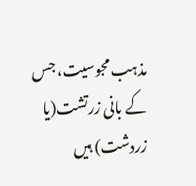مذہب مجوسیت، جس کے بانی زرتشت(یا زردشت) ہیں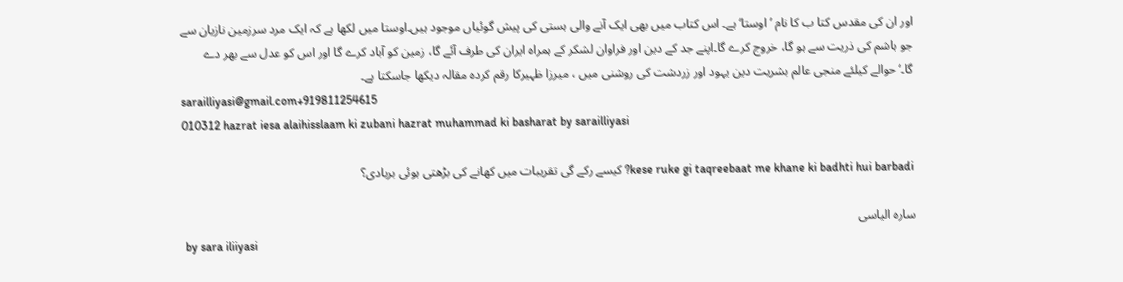اور ان کی مقدس کتا ب کا نام ’اوستا‘ ہے۔ اس کتاب میں بھی ایک آنے والی ہستی کی پیش گوئیاں موجود ہیں۔اوستا میں لکھا ہے کہ ایک مرد سرزمین نازیان سے جو ہاشم کی ذریت سے ہو گا، خروج کرے گا۔اپنے جد کے دین اور فراوان لشکر کے ہمراہ ایران کی طرف آئے گا، زمین کو آباد کرے گا اور اس کو عدل سے بھر دے گا۔‘حوالے کیلئے منجی عالم بشریت دین یہود اور زردشت کی روشنی میں ، میرزا ظہیرکا رقم کردہ مقالہ دیکھا جاسکتا ہے۔
sarailliyasi@gmail.com+919811254615
010312 hazrat iesa alaihisslaam ki zubani hazrat muhammad ki basharat by sarailliyasi

kese ruke gi taqreebaat me khane ki badhti hui barbadi? کیسے رکے گی تقریبات میں کھانے کی بڑھتی ہوئی بربادی؟

سارہ الیاسی
 by sara iliiyasi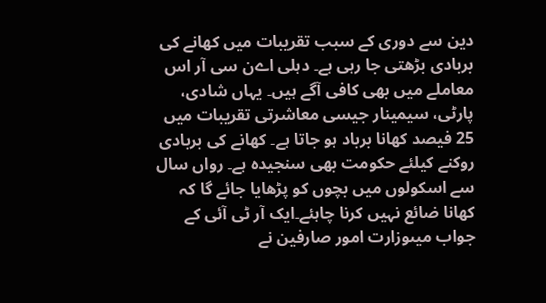دین سے دوری کے سبب تقریبات میں کھانے کی بربادی بڑھتی جا رہی ہے۔ دہلی اےن سی آر اس معاملے میں بھی کافی آگے ہیں۔ یہاں شادی، پارٹی، سیمینار جیسی معاشرتی تقریبات میں 25 فیصد کھانا برباد ہو جاتا ہے۔ کھانے کی بربادی روکنے کیلئے حکومت بھی سنجیدہ ہے۔ رواں سال سے اسکولوں میں بچوں کو پڑھایا جائے گا کہ کھانا ضائع نہیں کرنا چاہئے۔ایک آر ٹی آئی کے جواب میںوزارت امور صارفین نے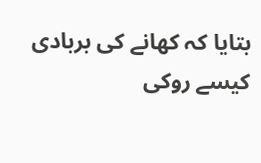بتایا کہ کھانے کی بربادی کیسے روکی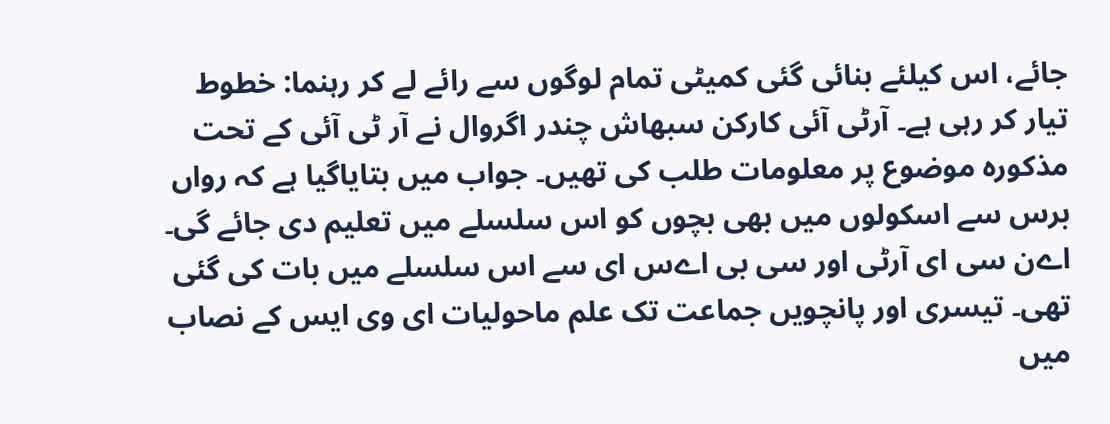جائے، اس کیلئے بنائی گئی کمیٹی تمام لوگوں سے رائے لے کر رہنما: خطوط تیار کر رہی ہے۔ آرٹی آئی کارکن سبھاش چندر اگروال نے آر ٹی آئی کے تحت مذکورہ موضوع پر معلومات طلب کی تھیں۔ جواب میں بتایاگیا ہے کہ رواں برس سے اسکولوں میں بھی بچوں کو اس سلسلے میں تعلیم دی جائے گی۔ اےن سی ای آرٹی اور سی بی اےس ای سے اس سلسلے میں بات کی گئی تھی۔ تیسری اور پانچویں جماعت تک علم ماحولیات ای وی ایس کے نصاب میں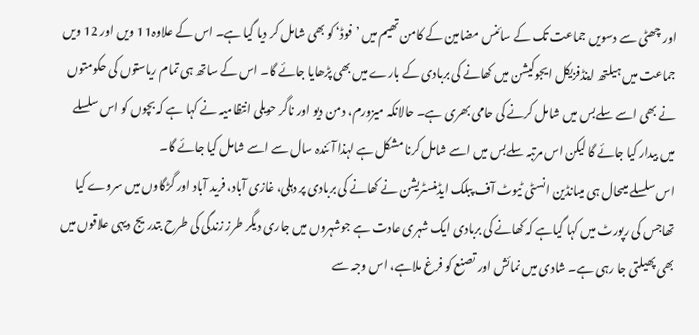اور چھٹی سے دسویں جماعت تک کے سائنس مضامین کے کامن تھیم میں ’فوڈ‘ کو بھی شامل کر دیا گیا ہے۔ اس کے علاوہ11 ویں اور 12 ویں جماعت میں ہیلتھ اینڈفزیکل ایجوکیشن میں کھانے کی بربادی کے بارے میں بھی پڑھایا جائے گا۔ اس کے ساتھ ہی تمام ریاستوں کی حکومتوں نے بھی اسے سلےبس میں شامل کرنے کی حامی بھری ہے۔ حالانکہ میزورم، دمن دیو اور ناگر حویلی انتظامیہ نے کہا ہے کہ بچوں کو اس سلسلے میں بیدار کیا جائے گا لیکن اس مرتبہ سلےبس میں اسے شامل کرنا مشکل ہے لہذا آئندہ سال سے اسے شامل کیا جائے گا۔
اس سلسلے میںحال ہی میںانڈین انسٹی ٹیوٹ آف پبلک ایڈمنسٹریشن نے کھانے کی بربادی پر دہلی، غازی آباد، فرید آباد اور گڑگاوں میں سروے کیا تھاجس کی رپورٹ میں کہا گیاہے کہ کھانے کی بربادی ایک شہری عادت ہے جوشہروں میں جاری دیگر طرز زندگی کی طرح بتدریج دیہی علاقوں میں بھی پھیلتی جا رہی ہے۔ شادی میں نمائش اور تصنع کو فرغ ملاہے، اس وجہ سے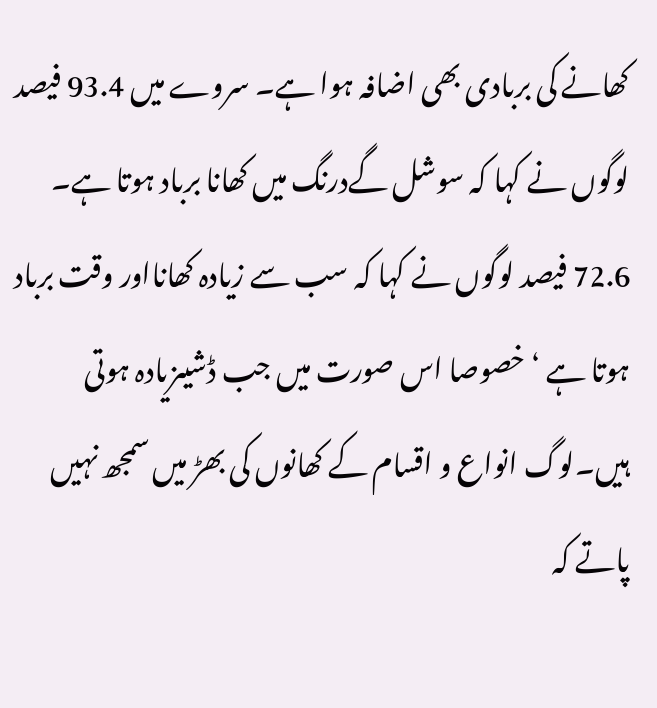کھانے کی بربادی بھی اضافہ ہوا ہے۔ سروے میں 93.4 فیصد لوگوں نے کہا کہ سوشل گےدرنگ میں کھانا برباد ہوتا ہے۔ 72.6 فیصد لوگوں نے کہا کہ سب سے زیادہ کھانااور وقت برباد ہوتا ہے ‘ خصوصا اس صورت میں جب ڈشیںزیادہ ہوتی ہیں۔لوگ انواع و اقسام کے کھانوں کی بھڑ میں سمجھ نہیں پاتے کہ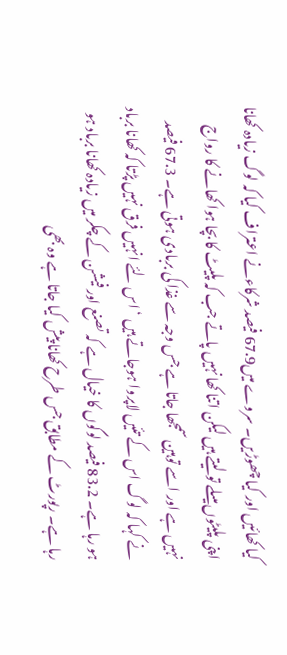کیا کھائیں اور کیا چھوڑیں۔ سروے میں67.9 فیصد شرکاءنے اعتراف کیا کہ لوگ زیادہ کھانا اپنی پلیٹوں میںلے تو لیتے ہیں لیکن اتنا کھا نہیں پاتے جب کہ پلیٹ کا بچا ہوا کھانے کا رواج نہیں ہے اور اسے توہین سمجھا جاتا ہے جس وجہ سے غذا کی بربادی ہوتی ہے۔ 67.3 فیصد نے کہا کہ لوگ اس کے تئیں لاپروا ہوجاتے ہیں ‘ اس لئے انہیں فرق نہیں پڑتا کہ کھانا برباد ہو رہا ہے۔ 83.2 فیصد لوگوں کا خیال ہے کہ تصنع اور فیشن کے چکر میں زیادہ کھانا برباد ہو رہا ہے۔ رپورٹ کے مطابق جس طرح کھانا پیش کیا جاتا ہے وہ بھی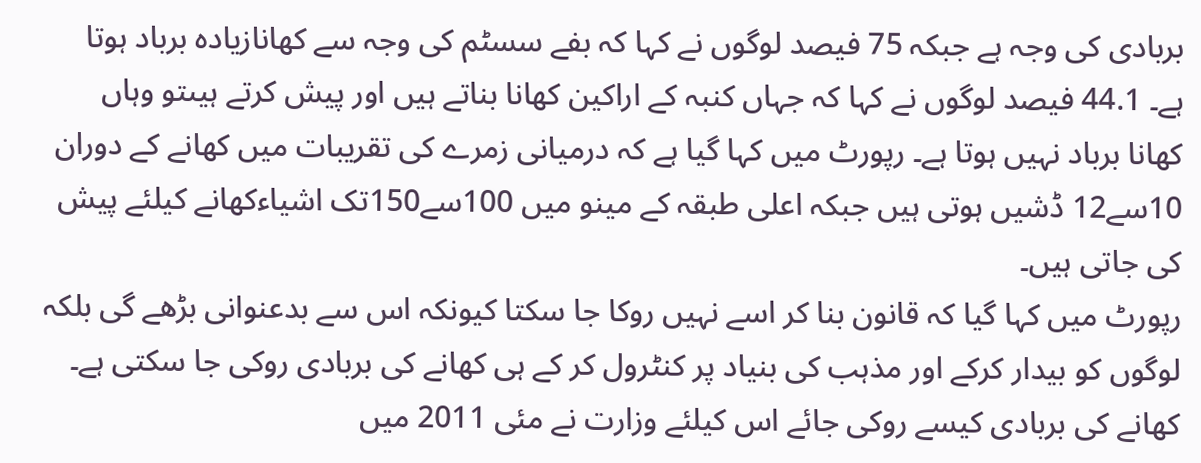بربادی کی وجہ ہے جبکہ 75 فیصد لوگوں نے کہا کہ بفے سسٹم کی وجہ سے کھانازیادہ برباد ہوتا ہے۔ 44.1 فیصد لوگوں نے کہا کہ جہاں کنبہ کے اراکین کھانا بناتے ہیں اور پیش کرتے ہیںتو وہاں کھانا برباد نہیں ہوتا ہے۔ رپورٹ میں کہا گیا ہے کہ درمیانی زمرے کی تقریبات میں کھانے کے دوران 10سے12 ڈشیں ہوتی ہیں جبکہ اعلی طبقہ کے مینو میں 100سے150تک اشیاءکھانے کیلئے پیش کی جاتی ہیں۔
رپورٹ میں کہا گیا کہ قانون بنا کر اسے نہیں روکا جا سکتا کیونکہ اس سے بدعنوانی بڑھے گی بلکہ لوگوں کو بیدار کرکے اور مذہب کی بنیاد پر کنٹرول کر کے ہی کھانے کی بربادی روکی جا سکتی ہے۔ کھانے کی بربادی کیسے روکی جائے اس کیلئے وزارت نے مئی 2011 میں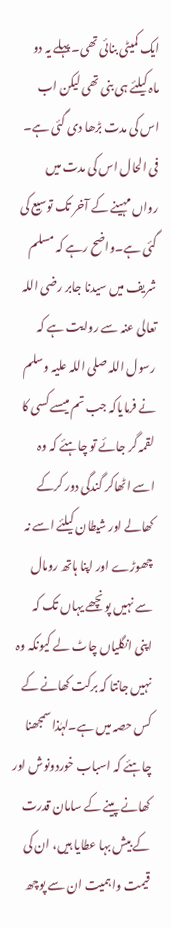ایک کمیٹی بنائی تھی۔ پہلے یہ دو ماہ کیلئے ہی بنی تھی لیکن اب اس کی مدت بڑھا دی گئی ہے۔ فی الحال اس کی مدت میں رواں مہینے کے آخر تک توسیع کی گئی ہے۔واضح رہے کہ مسلم شریف میں سیدنا جابر رضی اللہ تعالی عنہ سے روایت ہے کہ رسول اللہ صلی اللہ علیہ وسلم نے فرمایاکہ جب تم میںسے کسی کا لقمہ گر جائے تو چاہئے کہ وہ اسے اٹھاکر گندگی دور کرکے کھالے اور شیطان کیلئے اسے نہ چھوڑے اور اپنا ہاتھ رومال سے نہیں پونچھے یہاں تک کہ اپنی انگلیاں چاٹ لے کیونکہ وہ نہیں جانتا کہ برکت کھانے کے کس حصہ میں ہے۔لہٰذا سمجھنا چاہئے کہ اسباب خوردونوش اور کھانے پینے کے سامان قدرت کے بیش بہا عطایا ہیں، ان کی قیمت واہمیت ان سے پوچھ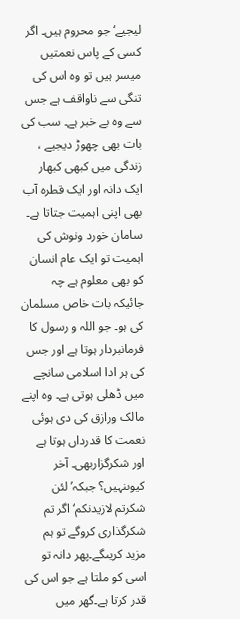لیجیے‘ جو محروم ہیں۔ اگر کسی کے پاس نعمتیں میسر ہیں تو وہ اس کی تنگی سے ناواقف ہے جس سے وہ بے خبر ہے۔ سب کی بات بھی چھوڑ دیجیے ، زندگی میں کبھی کبھار ایک دانہ اور ایک قطرہ آب بھی اپنی اہمیت جتاتا ہے۔ سامان خورد ونوش کی اہمیت تو ایک عام انسان کو بھی معلوم ہے چہ جائیکہ بات خاص مسلمان کی ہو۔ جو اللہ و رسول کا فرمانبردار ہوتا ہے اور جس کی ہر ادا اسلامی سانچے میں ڈھلی ہوتی ہے۔ وہ اپنے مالک ورازق کی دی ہوئی نعمت کا قدرداں ہوتا ہے اور شکرگزاربھی۔ آخر کیوںنہیں؟ جبکہ’ لئن شکرتم لازیدنکم‘ اگر تم شکرگذاری کروگے تو ہم مزید کریںگے۔پھر دانہ تو اسی کو ملتا ہے جو اس کی قدر کرتا ہے۔گھر میں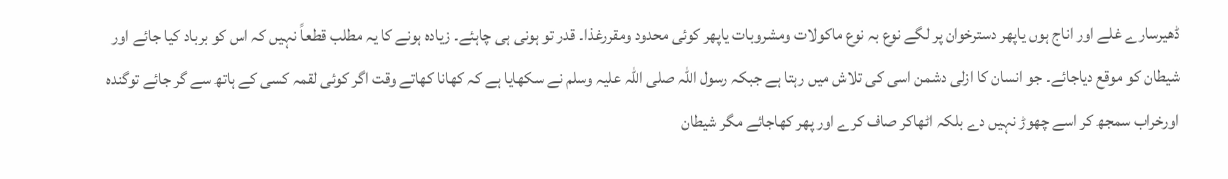ڈھیرسارے غلے اور اناج ہوں یاپھر دسترخوان پر لگے نوع بہ نوع ماکولات ومشروبات یاپھر کوئی محدود ومقررغذا۔ قدر تو ہونی ہی چاہئے۔ زیادہ ہونے کا یہ مطلب قطعاً نہیں کہ اس کو برباد کیا جائے اور شیطان کو موقع دیاجائے۔ جو انسان کا ازلی دشمن اسی کی تلاش میں رہتا ہے جبکہ رسول اللہ صلی اللہ علیہ وسلم نے سکھایا ہے کہ کھانا کھاتے وقت اگر کوئی لقمہ کسی کے ہاتھ سے گر جائے توگندہ اورخراب سمجھ کر اسے چھوڑ نہیں دے بلکہ اٹھاکر صاف کرے اور پھر کھاجائے مگر شیطان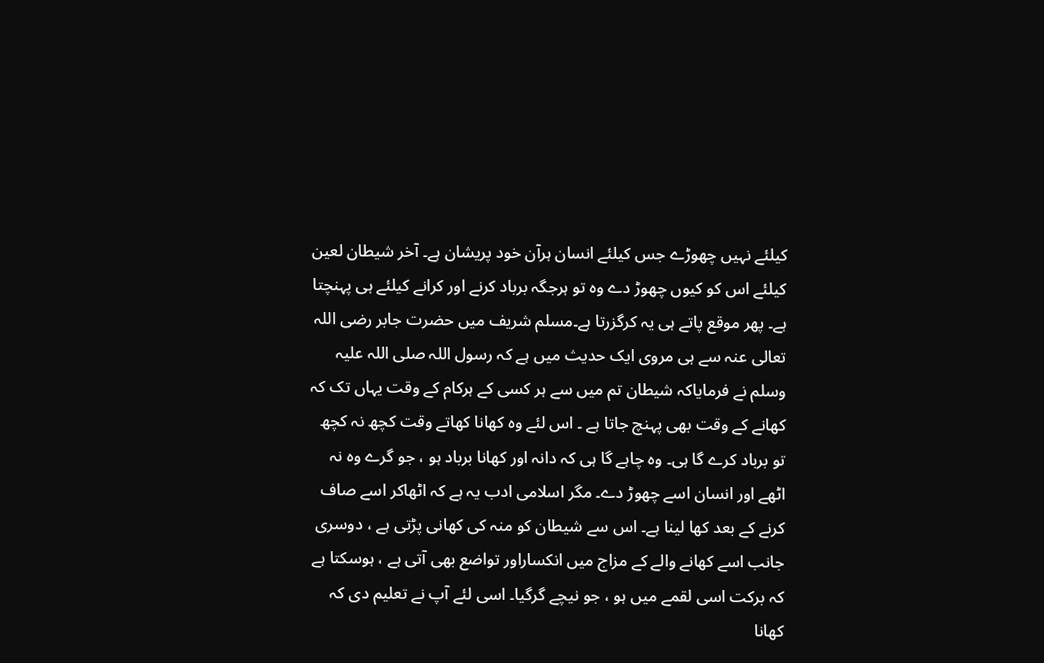کیلئے نہیں چھوڑے جس کیلئے انسان ہرآن خود پریشان ہے۔ آخر شیطان لعین کیلئے اس کو کیوں چھوڑ دے وہ تو ہرجگہ برباد کرنے اور کرانے کیلئے ہی پہنچتا ہے۔ پھر موقع پاتے ہی یہ کرگزرتا ہے۔مسلم شریف میں حضرت جابر رضی اللہ تعالی عنہ سے ہی مروی ایک حدیث میں ہے کہ رسول اللہ صلی اللہ علیہ وسلم نے فرمایاکہ شیطان تم میں سے ہر کسی کے ہرکام کے وقت یہاں تک کہ کھانے کے وقت بھی پہنچ جاتا ہے ۔ اس لئے وہ کھانا کھاتے وقت کچھ نہ کچھ تو برباد کرے گا ہی۔ وہ چاہے گا ہی کہ دانہ اور کھانا برباد ہو ، جو گرے وہ نہ اٹھے اور انسان اسے چھوڑ دے۔ مگر اسلامی ادب یہ ہے کہ اٹھاکر اسے صاف کرنے کے بعد کھا لینا ہے۔ اس سے شیطان کو منہ کی کھانی پڑتی ہے ، دوسری جانب اسے کھانے والے کے مزاج میں انکساراور تواضع بھی آتی ہے ، ہوسکتا ہے کہ برکت اسی لقمے میں ہو ، جو نیچے گرگیا۔ اسی لئے آپ نے تعلیم دی کہ کھانا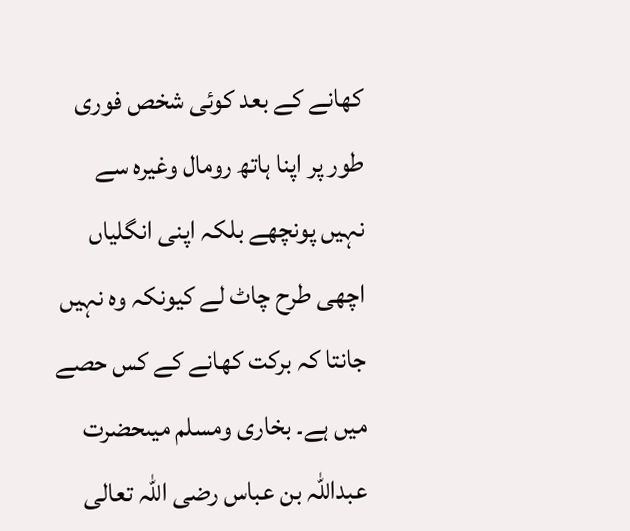کھانے کے بعد کوئی شخص فوری طور پر اپنا ہاتھ رومال وغیرہ سے نہیں پونچھے بلکہ اپنی انگلیاں اچھی طرح چاٹ لے کیونکہ وہ نہیں جانتا کہ برکت کھانے کے کس حصے میں ہے۔ بخاری ومسلم میںحضرت عبداللہ بن عباس رضی اللہ تعالی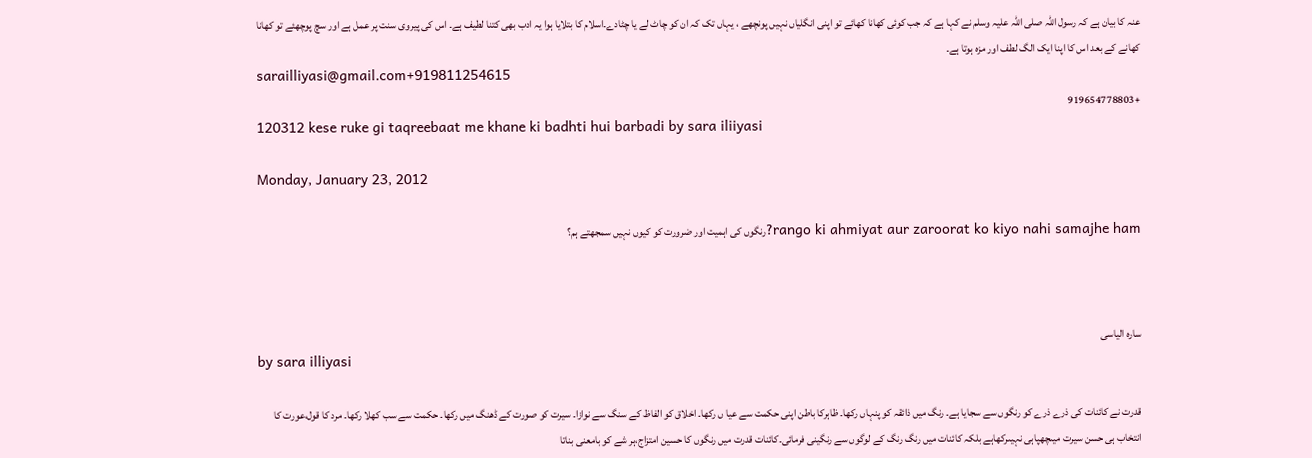عنہ کا بیان ہے کہ رسول اللہ صلی اللہ علیہ وسلم نے کہا ہے کہ جب کوئی کھانا کھائے تو اپنی انگلیاں نہیں پونچھے ، یہاں تک کہ ان کو چاٹ لے یا چٹادے۔اسلام کا بتلایا ہوا یہ ادب بھی کتنا لطیف ہے۔ اس کی پیروی سنت پر عمل ہے اور سچ پوچھئے تو کھانا کھانے کے بعد اس کا اپنا ایک الگ لطف اور مزہ ہوتا ہے۔
sarailliyasi@gmail.com+919811254615
+919654778803
120312 kese ruke gi taqreebaat me khane ki badhti hui barbadi by sara iliiyasi

Monday, January 23, 2012

rango ki ahmiyat aur zaroorat ko kiyo nahi samajhe ham?رنگوں کی اہمیت اور ضرورت کو کیوں نہیں سمجھتے ہم؟



سارہ الیاسی
by sara illiyasi

قدرت نے کائنات کی ذرے ذرے کو رنگوں سے سجایا ہے۔ رنگ میں ذائقہ کو پنہاں رکھا۔ ظاہرکا باطن اپنی حکمت سے عیا ں رکھا۔ اخلاق کو الفاظ کے سنگ سے نوازا۔ سیرت کو صورت کے ڈھنگ میں رکھا۔ حکمت سے سب کھلا رکھا۔ مرد کا قول،عورت کا انتخاب ہی حسن سیرت میںچھپاہی نہیںرکھاہے بلکہ کائنات میں رنگ رنگ کے لوگوں سے رنگینی فرمائی۔کائنات قدرت میں رنگوں کا حسین امتزاج،ہر شے کو بامعنی بناتا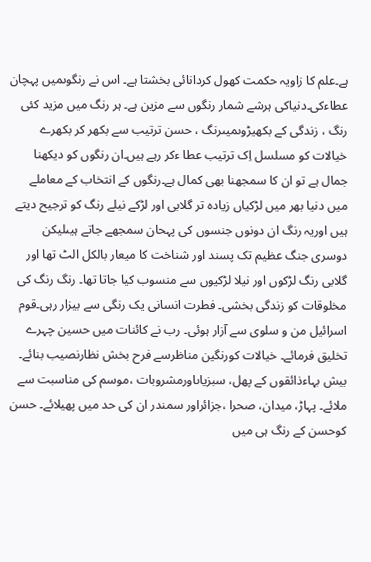ہے۔علم کا زاویہ حکمت کھول کردانائی بخشتا ہے۔ اس نے رنگوںمیں پہچان عطاءکی۔دنیاکی ہرشے شمار رنگوں سے مزین ہے۔ ہر رنگ میں مزید کئی رنگ ، زندگی کے بکھیڑوںمیںرنگ ، حسن ترتیب سے بکھر کر بکھرے خیالات کو مسلسل اِک ترتیب عطا ءکر رہے ہیں۔ان رنگوں کو دیکھنا جمال ہے تو ان کا سمجھنا بھی کمال ہے۔رنگوں کے انتخاب کے معاملے میں دنیا بھر میں لڑکیاں زیادہ تر گلابی اور لڑکے نیلے رنگ کو ترجیح دیتے ہیں اوریہ رنگ ان دونوں جنسوں کی پہحان سمجھے جاتے ہیںلیکن دوسری جنگ عظیم تک پسند اور شناخت کا میعار بالکل الٹ تھا اور گلابی رنگ لڑکوں اور نیلا لڑکیوں سے منسوب کیا جاتا تھا۔ رنگ رنگ کی مخلوقات کو زندگی بخشی۔ فطرت انسانی یک رنگی سے بیزار رہی۔قوم اسرائیل من و سلوی سے آزار ہوئی۔ رب نے کائنات میں حسین چہرے تخلیق فرمائے۔ خیالات کورنگین مناظرسے فرح بخش نظارنصیب بنائے۔ بیش بہاءذائقوں کے پھل، سبزیاںاورمشروبات ،موسم کی مناسبت سے ملائے۔ پہاڑ، میدان، صحرا ،جزائراور سمندر ان کی حد میں پھیلائے۔ حسن کوحسن کے رنگ ہی میں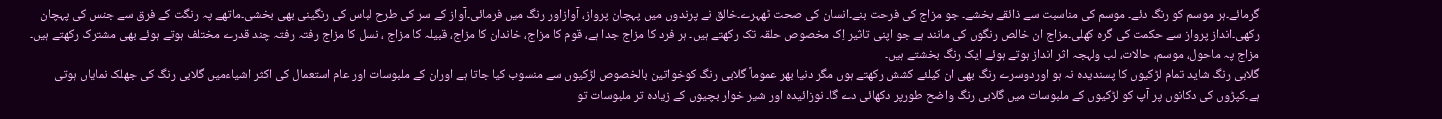گرمائے۔ہر موسم کو رنگ دئے۔ موسم کی مناسبت سے ذائقے بخشے۔ جو مزاج کی فرحت بنے۔انسان کی صحت ٹھہرے۔خالق نے پرندوں میں پہچان پرواز، آوازاور رنگ میں فرمائی۔آواز کے سر کی طرح لباس کی رنگینی بھی بخشی۔ماتھے پہ رنگت کے فرق سے جنس کی پہچان رکھی۔انداز پرواز سے حکمت کی گرہ کھلی۔مزاج ان خالص رنگوں کی مانند ہے جو اپنی تاثیر اِک مخصوص حلقہ تک رکھتے ہیں۔ ہر فرد کا مزاج جدا ہے، قوم کا مزاج، خاندان کا مزاج، قبیلہ کا مزاج ، نسل کا مزاج رفتہ رفتہ چند قدرے مختلف ہوتے ہوئے بھی مشترک رکھتے ہیں۔ مزاج پہ ماحول، موسم، حالات، لب ولہجہ اثر انداز ہوتے ہوئے ایک رنگ بخشتے ہیں۔
گلابی رنگ شاید تمام لڑکیوں کا پسندیدہ نہ ہو اوردوسرے رنگ بھی ان کیلئے کشش رکھتے ہوں مگر دنیا بھر عموماً گلابی رنگ کوخواتین بالخصوص لڑکیوں سے منسوب کیا جاتا ہے اوران کے ملبوسات اور عام استعمال کی اکثر اشیاءمیں گلابی رنگ کی جھلک نمایاں ہوتی ہے۔کپڑوں کی دکانوں پر آپ کو لڑکیوں کے ملبوسات میں گلابی رنگ واضح طورپر دکھائی دے گا۔ نوزائیدہ اور شیر خوار بچیوں کے زیادہ تر ملبوسات تو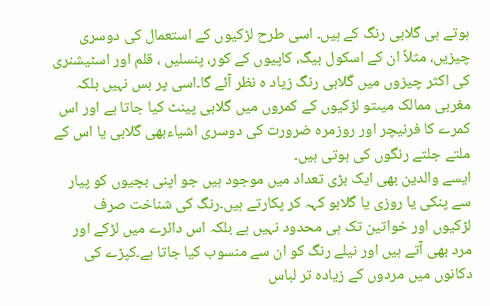ہوتے ہی گلابی رنگ کے ہیں۔ اسی طرح لڑکیوں کے استعمال کی دوسری چیزیں، مثلاً ان کے اسکول بیگ، کاپیوں کے کور، پنسلیں ، قلم اور اسٹیشنری کی اکثر چیزوں میں گلابی رنگ زیاد ہ نظر آئے گا۔اسی پر بس نہیں بلکہ مغربی ممالک میںتو لڑکیوں کے کمروں میں گلابی پینٹ کیا جاتا ہے اور اس کمرے کا فرنیچر اور روزمرہ ضرورت کی دوسری اشیاءبھی گلابی یا اس کے ملتے جلتے رنگوں کی ہوتی ہیں۔
ایسے والدین بھی ایک بڑی تعداد میں موجود ہیں جو اپنی بچیوں کو پیار سے پنکی یا روزی یا گلابو کہہ کر پکارتے ہیں۔رنگ کی شناخت صرف لڑکیوں اور خواتین تک ہی محدود نہیں ہے بلکہ اس دائرے میں لڑکے اور مرد بھی آتے ہیں اور نیلے رنگ کو ان سے منسوب کیا جاتا ہے۔کپڑے کی دکانوں میں مردوں کے زیادہ تر لباس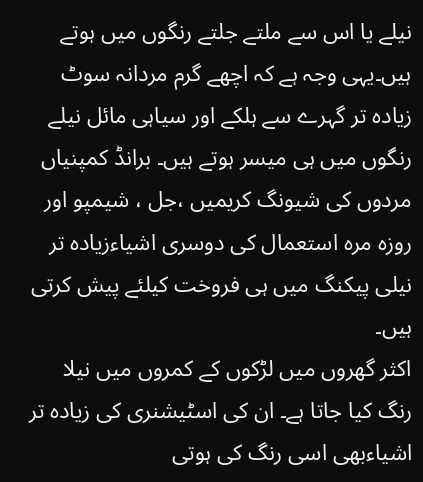نیلے یا اس سے ملتے جلتے رنگوں میں ہوتے ہیں۔یہی وجہ ہے کہ اچھے گرم مردانہ سوٹ زیادہ تر گہرے سے ہلکے اور سیاہی مائل نیلے رنگوں میں ہی میسر ہوتے ہیں۔ برانڈ کمپنیاں مردوں کی شیونگ کریمیں ،جل ، شیمپو اور روزہ مرہ استعمال کی دوسری اشیاءزیادہ تر نیلی پیکنگ میں ہی فروخت کیلئے پیش کرتی ہیں۔
اکثر گھروں میں لڑکوں کے کمروں میں نیلا رنگ کیا جاتا ہے۔ ان کی اسٹیشنری کی زیادہ تر اشیاءبھی اسی رنگ کی ہوتی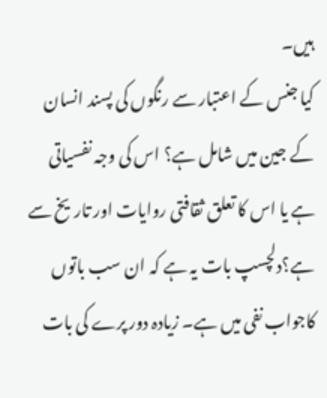ہیں۔
کیا جنس کے اعتبار سے رنگوں کی پسند انسان کے جین میں شامل ہے؟ اس کی وجہ نفسیاتی ہے یا اس کا تعلق ثقافتی روایات اور تاریخ سے ہے؟دلچسپ بات یہ ہے کہ ان سب باتوں کاجواب نفی میں ہے۔ زیادہ دور پرے کی بات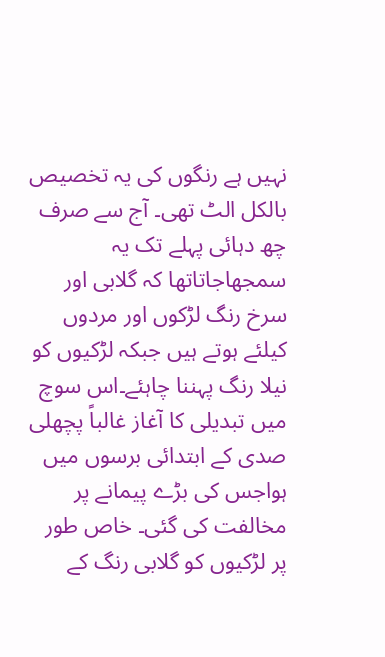نہیں ہے رنگوں کی یہ تخصیص بالکل الٹ تھی۔ آج سے صرف چھ دہائی پہلے تک یہ سمجھاجاتاتھا کہ گلابی اور سرخ رنگ لڑکوں اور مردوں کیلئے ہوتے ہیں جبکہ لڑکیوں کو نیلا رنگ پہننا چاہئے۔اس سوچ میں تبدیلی کا آغاز غالباً پچھلی صدی کے ابتدائی برسوں میں ہواجس کی بڑے پیمانے پر مخالفت کی گئی۔ خاص طور پر لڑکیوں کو گلابی رنگ کے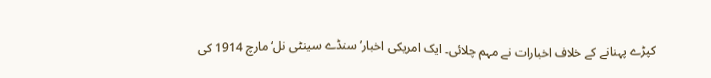کپڑے پہنانے کے خلاف اخبارات نے مہم چلائی۔ ایک امریکی اخبار’ سنڈے سینٹی نل‘مارچ 1914 کی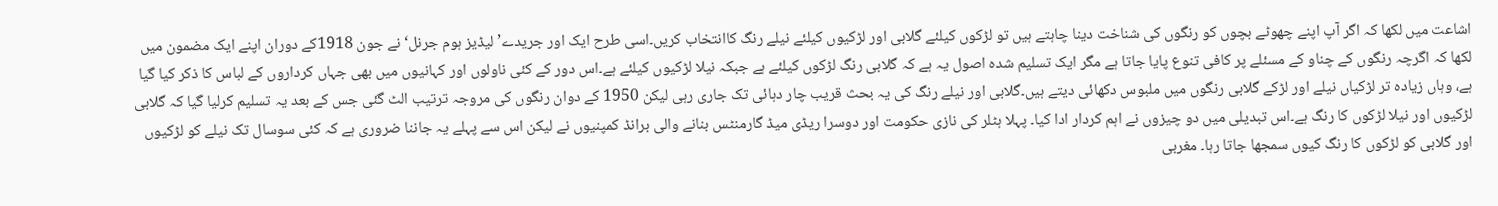اشاعت میں لکھا کہ اگر آپ اپنے چھوٹے بچوں کو رنگوں کی شناخت دینا چاہتے ہیں تو لڑکوں کیلئے گلابی اور لڑکیوں کیلئے نیلے رنگ کاانتخاب کریں۔اسی طرح ایک اور جریدے’ لیڈیز ہوم جرنل‘ نے جون 1918کے دوران اپنے ایک مضمون میں لکھا کہ اگرچہ رنگوں کے چناو کے مسئلے پر کافی تنوع پایا جاتا ہے مگر ایک تسلیم شدہ اصول یہ ہے کہ گلابی رنگ لڑکوں کیلئے ہے جبکہ نیلا لڑکیوں کیلئے ہے۔اس دور کے کئی ناولوں اور کہانیوں میں بھی جہاں کرداروں کے لباس کا ذکر کیا گیا ہے، وہاں زیادہ تر لڑکیاں نیلے اور لڑکے گلابی رنگوں میں ملبوس دکھائی دیتے ہیں۔گلابی اور نیلے رنگ کی یہ بحث قریب چار دہائی تک جاری رہی لیکن 1950 کے دوان رنگوں کی مروجہ ترتیب الٹ گئی جس کے بعد یہ تسلیم کرلیا گیا کہ گلابی لڑکیوں اور نیلا لڑکوں کا رنگ ہے۔اس تبدیلی میں دو چیزوں نے اہم کردار ادا کیا۔ پہلا ہٹلر کی نازی حکومت اور دوسرا ریڈی میڈ گارمنٹس بنانے والی برانڈ کمپنیوں نے لیکن اس سے پہلے یہ جاننا ضروری ہے کہ کئی سوسال تک نیلے کو لڑکیوں اور گلابی کو لڑکوں کا رنگ کیوں سمجھا جاتا رہا۔ مغربی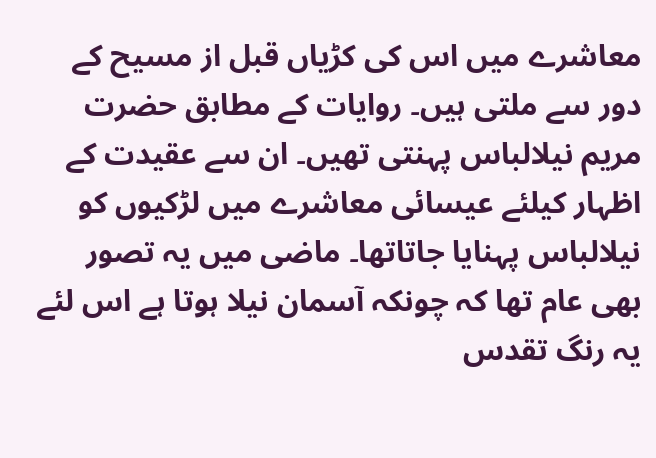معاشرے میں اس کی کڑیاں قبل از مسیح کے دور سے ملتی ہیں۔ روایات کے مطابق حضرت مریم نیلالباس پہنتی تھیں۔ ان سے عقیدت کے اظہار کیلئے عیسائی معاشرے میں لڑکیوں کو نیلالباس پہنایا جاتاتھا۔ ماضی میں یہ تصور بھی عام تھا کہ چونکہ آسمان نیلا ہوتا ہے اس لئے یہ رنگ تقدس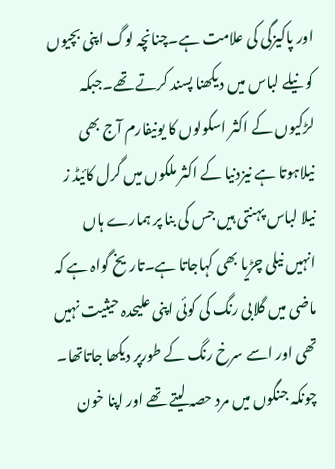اور پاکیزگی کی علامت ہے۔چنانچہ لوگ اپنی بچیوں کو نیلے لباس میں دیکھنا پسند کرتے تھے۔جبکہ لڑکیوں کے اکثر اسکولوں کا یونیفارم آج بھی نیلاہوتا ہے نیزدنیا کے اکثر ملکوں میں گرل کائیڈ ز نیلا لباس پہنتی ہیں جس کی بنا پر ہمارے ہاں انہیں نیلی چڑیا بھی کہاجاتا ہے۔تاریخ گواہ ہے کہ ماضی میں گلابی رنگ کی کوئی اپنی علیحدہ حیثیت نہیں تھی اور اسے سرخ رنگ کے طورپر دیکھا جاتاتھا۔ چونکہ جنگوں میں مرد حصہ لیتے تھے اور اپنا خون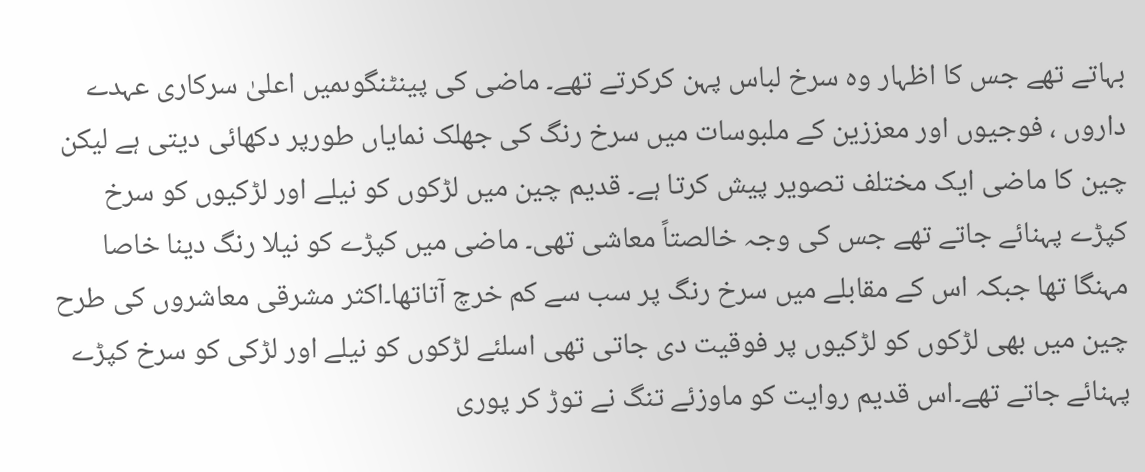بہاتے تھے جس کا اظہار وہ سرخ لباس پہن کرکرتے تھے۔ ماضی کی پینٹنگوںمیں اعلیٰ سرکاری عہدے داروں ، فوجیوں اور معززین کے ملبوسات میں سرخ رنگ کی جھلک نمایاں طورپر دکھائی دیتی ہے لیکن چین کا ماضی ایک مختلف تصویر پیش کرتا ہے۔ قدیم چین میں لڑکوں کو نیلے اور لڑکیوں کو سرخ کپڑے پہنائے جاتے تھے جس کی وجہ خالصتاً معاشی تھی۔ ماضی میں کپڑے کو نیلا رنگ دینا خاصا مہنگا تھا جبکہ اس کے مقابلے میں سرخ رنگ پر سب سے کم خرچ آتاتھا۔اکثر مشرقی معاشروں کی طرح چین میں بھی لڑکوں کو لڑکیوں پر فوقیت دی جاتی تھی اسلئے لڑکوں کو نیلے اور لڑکی کو سرخ کپڑے پہنائے جاتے تھے۔اس قدیم روایت کو ماوزئے تنگ نے توڑ کر پوری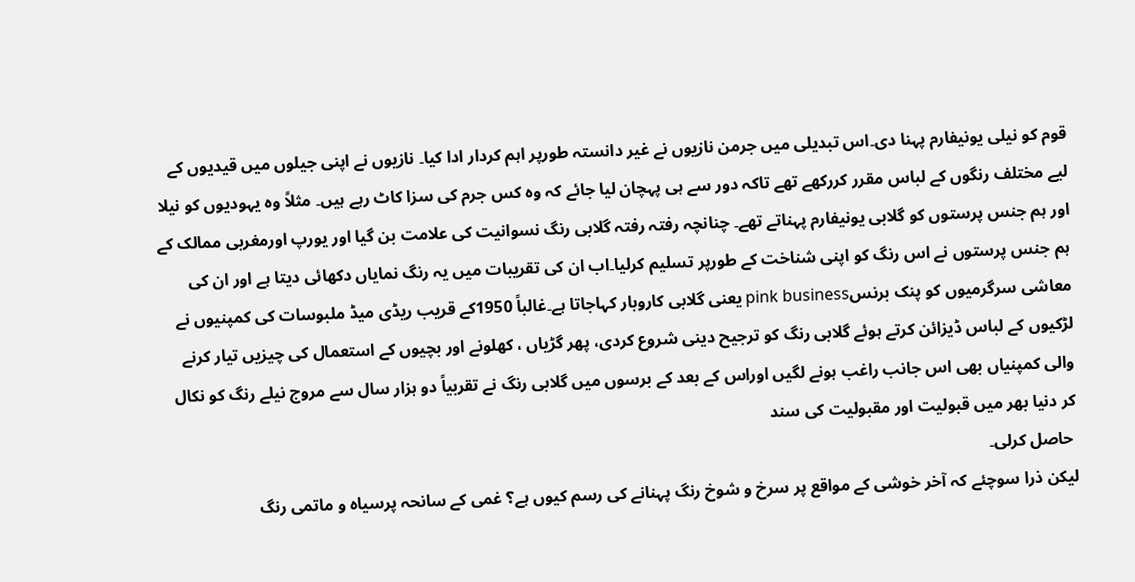قوم کو نیلی یونیفارم پہنا دی۔اس تبدیلی میں جرمن نازیوں نے غیر دانستہ طورپر اہم کردار ادا کیا۔ نازیوں نے اپنی جیلوں میں قیدیوں کے لیے مختلف رنگوں کے لباس مقرر کررکھے تھے تاکہ دور سے ہی پہچان لیا جائے کہ وہ کس جرم کی سزا کاٹ رہے ہیں۔ مثلاً وہ یہودیوں کو نیلا اور ہم جنس پرستوں کو گلابی یونیفارم پہناتے تھے۔ چنانچہ رفتہ رفتہ گلابی رنگ نسوانیت کی علامت بن گیا اور یورپ اورمغربی ممالک کے ہم جنس پرستوں نے اس رنگ کو اپنی شناخت کے طورپر تسلیم کرلیا۔اب ان کی تقریبات میں یہ رنگ نمایاں دکھائی دیتا ہے اور ان کی معاشی سرگرمیوں کو پنک برنسpink business یعنی گلابی کاروبار کہاجاتا ہے۔غالباً 1950کے قریب ریڈی میڈ ملبوسات کی کمپنیوں نے لڑکیوں کے لباس ڈیزائن کرتے ہوئے گلابی رنگ کو ترجیح دینی شروع کردی، پھر گڑیاں ، کھلونے اور بچیوں کے استعمال کی چیزیں تیار کرنے والی کمپنیاں بھی اس جانب راغب ہونے لگیں اوراس کے بعد کے برسوں میں گلابی رنگ نے تقربیاً دو ہزار سال سے مروج نیلے رنگ کو نکال کر دنیا بھر میں قبولیت اور مقبولیت کی سند
 حاصل کرلی۔
لیکن ذرا سوچئے کہ آخر خوشی کے مواقع پر سرخ و شوخ رنگ پہنانے کی رسم کیوں ہے؟ غمی کے سانحہ پرسیاہ و ماتمی رنگ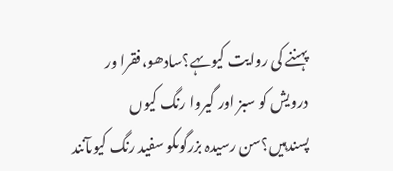پہننے کی روایت کیوںہے؟سادھو،فقرا ور درویش کو سبز اور گیروا رنگ کیوں پسندہیں؟سن رسیدہ بزرگوںکو سفید رنگ کیوںآنند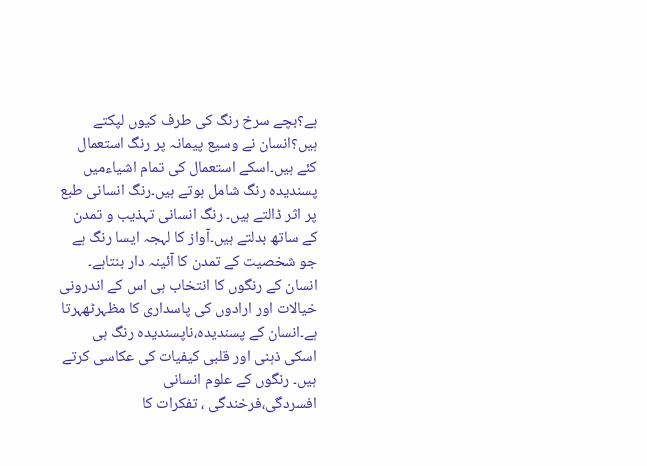ہے؟بچے سرخ رنگ کی طرف کیوں لپکتے ہیں؟انسان نے وسیع پیمانہ پر رنگ استعمال کئے ہیں۔اسکے استعمال کی تمام اشیاءمیں پسندیدہ رنگ شامل ہوتے ہیں۔رنگ انسانی طبع پر اثر ڈالتے ہیں۔ رنگ انسانی تہذیب و تمدن کے ساتھ بدلتے ہیں۔آواز کا لہجہ ایسا رنگ ہے جو شخصیت کے تمدن کا آئینہ دار بنتاہے۔ انسان کے رنگوں کا انتخاب ہی اس کے اندرونی خیالات اور ارادوں کی پاسداری کا مظہرٹھہرتا ہے۔انسان کے پسندیدہ،ناپسندیدہ رنگ ہی اسکی ذہنی اور قلبی کیفیات کی عکاسی کرتے ہیں۔ رنگوں کے علوم انسانی افسردگی،فرخندگی ، تفکرات کا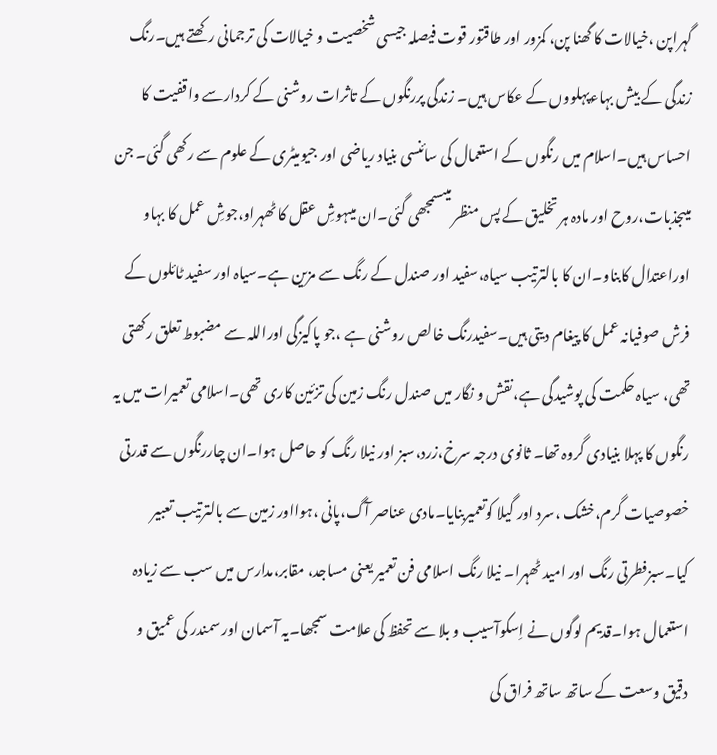گہراپن ،خیالات کا گھنا پن، کمزور اور طاقتور قوت فیصلہ جیسی شخصیت و خیالات کی ترجمانی رکھتے ہیں۔رنگ زندگی کے بیش بہاءپہلووں کے عکاس ہیں۔ زندگی پررنگوں کے تاثرات روشنی کے کردارسے واقفیت کا احساس ہیں۔اسلام میں رنگوں کے استعمال کی سائنسی بنیاد ریاضی اور جیومیٹری کے علوم سے رکھی گئی۔ جن میںجذبات،روح اور مادہ ہر تخلیق کے پس منظر میںسمجھی گئی۔ان میںہوشِ عقل کا ٹھہراو،جوشِ عمل کا بہاو اوراعتدال کابناو۔ان کا بالترتیب سیاہ،سفید اور صندل کے رنگ سے مزین ہے۔سیاہ اور سفید ٹائلوں کے فرش صوفیانہ عمل کا پیغام دیتی ہیں۔سفیدرنگ خالص روشنی ہے ،جو پاکیزگی اوراللہ سے مضبوط تعلق رکھتی تھی، سیاہ حکمت کی پوشیدگی ہے،نقش و نگار میں صندل رنگ زمین کی تزئین کاری تھی۔اسلامی تعمیرات میں یہ رنگوں کا پہلا بنیادی گروہ تھا۔ ثانوی درجہ سرخ،زرد،سبز اور نیلا رنگ کو حاصل ہوا۔ان چاررنگوں سے قدرتی خصوصیات گرم،خشک ،سرد اور گیلا کوتعمیربنایا۔مادی عناصر آگ،پانی ،ہوااور زمین سے بالترتیب تعبیر کیا۔سبزفطرتی رنگ اور امید ٹھہرا۔ نیلا رنگ اسلامی فن تعمیر یعنی مساجد، مقابر،مدارس میں سب سے زیادہ استعمال ہوا۔قدیم لوگوں نے اِسکوآسیب و بلا سے تحفظ کی علامت سمجھا۔یہ آسمان اور سمندر کی عمیق و دقیق وسعت کے ساتھ ساتھ فراق کی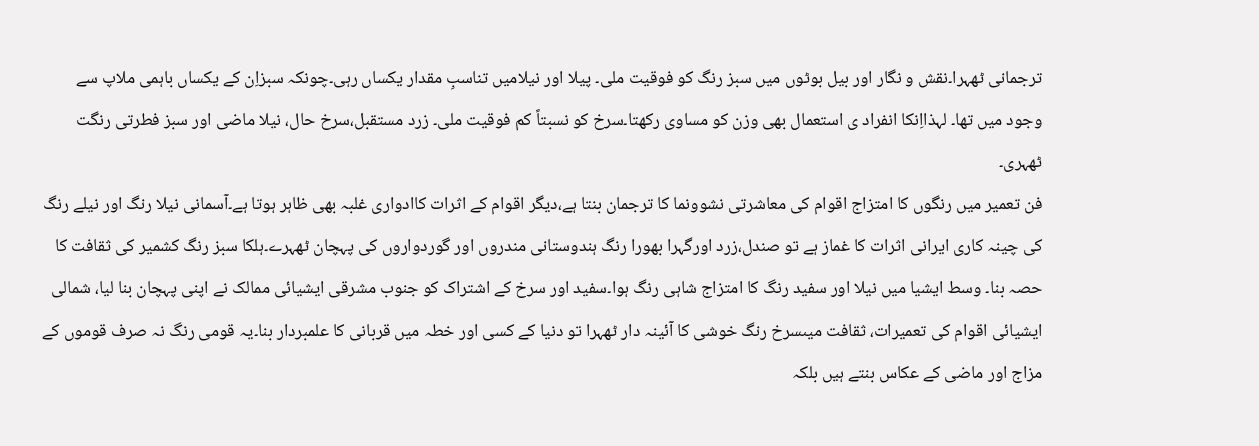ترجمانی ٹھہرا۔نقش و نگار اور بیل بوٹوں میں سبز رنگ کو فوقیت ملی۔ پیلا اور نیلامیں تناسبِ مقدار یکساں رہی۔چونکہ سبزاِن کے یکساں باہمی ملاپ سے وجود میں تھا۔ لہذااِنکا انفراد ی استعمال بھی وزن کو مساوی رکھتا۔سرخ کو نسبتاً کم فوقیت ملی۔ زرد مستقبل،سرخ حال، نیلا ماضی اور سبز فطرتی رنگت ٹھہری۔
فن تعمیر میں رنگوں کا امتزاج اقوام کی معاشرتی نشوونما کا ترجمان بنتا ہے،دیگر اقوام کے اثرات کاادواری غلبہ بھی ظاہر ہوتا ہے۔آسمانی نیلا رنگ اور نیلے رنگ کی چینہ کاری ایرانی اثرات کا غماز ہے تو صندل،زرد اورگہرا بھورا رنگ ہندوستانی مندروں اور گوردواروں کی پہچان ٹھہرے۔ہلکا سبز رنگ کشمیر کی ثقافت کا حصہ بنا۔ وسط ایشیا میں نیلا اور سفید رنگ کا امتزاج شاہی رنگ ہوا۔سفید اور سرخ کے اشتراک کو جنوب مشرقی ایشیائی ممالک نے اپنی پہچان بنا لیا، شمالی ایشیائی اقوام کی تعمیرات، ثقافت میںسرخ رنگ خوشی کا آئینہ دار ٹھہرا تو دنیا کے کسی اور خطہ میں قربانی کا علمبردار بنا۔یہ قومی رنگ نہ صرف قوموں کے مزاج اور ماضی کے عکاس بنتے ہیں بلکہ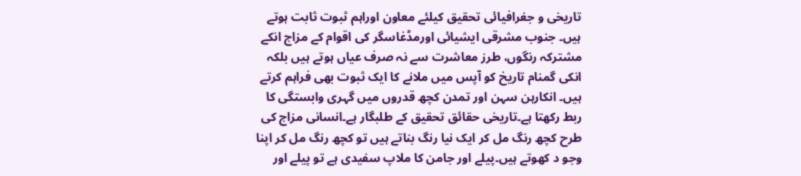تاریخی و جغرافیائی تحقیق کیلئے معاون اوراہم ثبوت ثابت ہوتے ہیں۔ جنوب مشرقی ایشیائی اورمڈغاسگر کی اقوام کے مزاج انکے مشترکہ رنگوں، طرز معاشرت سے نہ صرف عیاں ہوتے ہیں بلکہ انکی گمنام تاریخ کو آپس میں ملانے کا ایک ثبوت بھی فراہم کرتے ہیں۔ انکارہن سہن اور تمدن کچھ قدروں میں گہری وابستگی کا ربط رکھتا ہے۔تاریخی حقائق تحقیق کے طلبگار ہے۔انسانی مزاج کی طرح کچھ رنگ مل کر ایک نیا رنگ بناتے ہیں تو کچھ رنگ مل کر اپنا وجو د کھوتے ہیں۔پیلے اور جامن کا ملاپ سفیدی ہے تو پیلے اور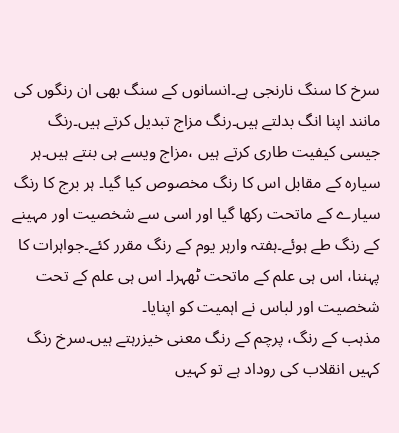سرخ کا سنگ نارنجی ہے۔انسانوں کے سنگ بھی ان رنگوں کی مانند اپنا انگ بدلتے ہیں۔رنگ مزاج تبدیل کرتے ہیں۔رنگ جیسی کیفیت طاری کرتے ہیں ،مزاج ویسے ہی بنتے ہیں۔ہر سیارہ کے مقابل اس کا رنگ مخصوص کیا گیا۔ ہر برج کا رنگ سیارے کے ماتحت رکھا گیا اور اسی سے شخصیت اور مہینے کے رنگ طے ہوئے۔ہفتہ وارہر یوم کے رنگ مقرر کئے۔جواہرات کا پہننا، اس ہی علم کے ماتحت ٹھہرا۔ اس ہی علم کے تحت شخصیت اور لباس نے اہمیت کو اپنایا۔
مذہب کے رنگ، پرچم کے رنگ معنی خیزرہتے ہیں۔سرخ رنگ کہیں انقلاب کی روداد ہے تو کہیں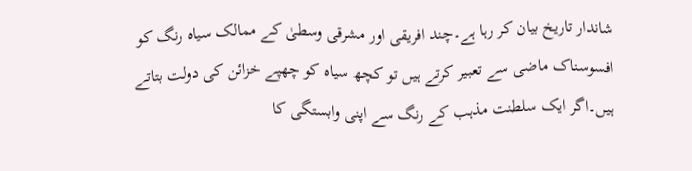شاندار تاریخ بیان کر رہا ہے۔چند افریقی اور مشرقی وسطیٰ کے ممالک سیاہ رنگ کو افسوسناک ماضی سے تعبیر کرتے ہیں تو کچھ سیاہ کو چھپے خزائن کی دولت بتاتے ہیں۔اگر ایک سلطنت مذہب کے رنگ سے اپنی وابستگی کا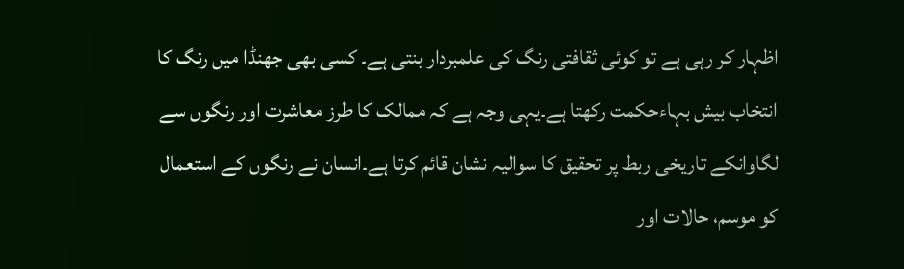اظہار کر رہی ہے تو کوئی ثقافتی رنگ کی علمبردار بنتی ہے۔ کسی بھی جھنڈا میں رنگ کا انتخاب بیش بہاءحکمت رکھتا ہے۔یہی وجہ ہے کہ ممالک کا طرز معاشرت اور رنگوں سے لگاوانکے تاریخی ربط پر تحقیق کا سوالیہ نشان قائم کرتا ہے۔انسان نے رنگوں کے استعمال کو موسم، حالات اور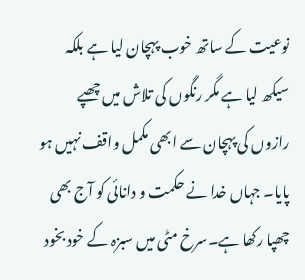نوعیت کے ساتھ خوب پہچان لیا ہے بلکہ سیکھ لیا ہے مگر رنگوں کی تلاش میں چھپے رازوں کی پہچان سے ابھی مکمل واقف نہیں ہو پایا۔ جہاں خدا نے حکمت و دانائی کو آج بھی چھپا رکھا ہے۔سرخ مٹی میں سبزہ کے خود بخود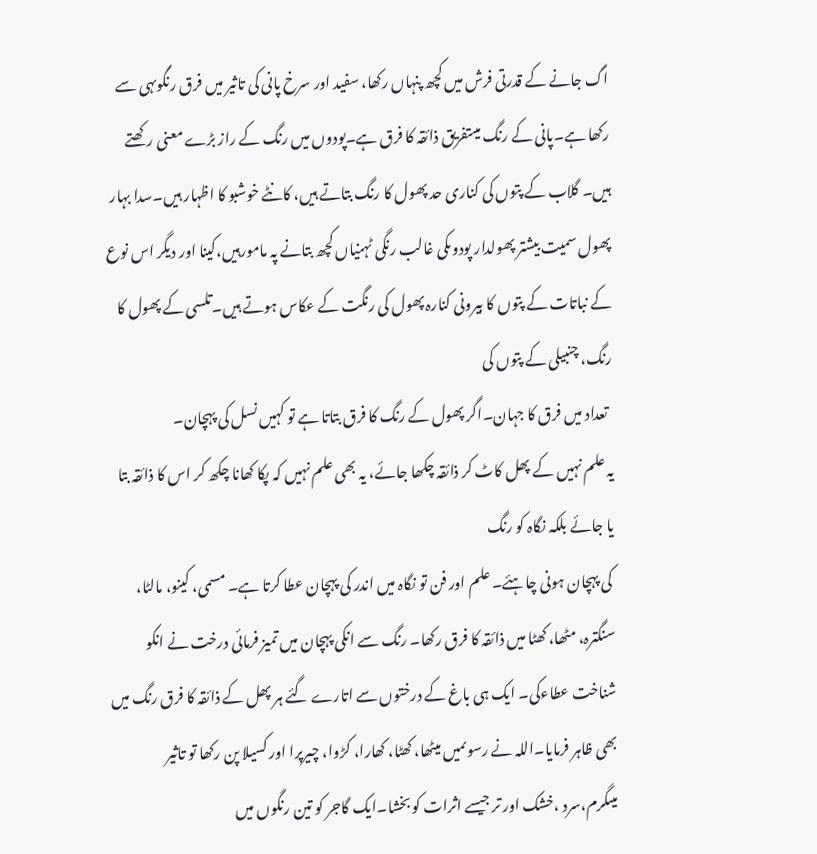اگ جانے کے قدرتی فرش میں کچھ پنہاں رکھا، سفید اور سرخ پانی کی تاثیر میں فرق رنگوںہی سے رکھا ہے۔پانی کے رنگ میںتفریق ذائقہ کا فرق ہے۔پودوں میں رنگ کے راز بڑے معنی رکھتے ہیں۔ گلاب کے پتوں کی کناری حد پھول کا رنگ بتاتے ہیں، کانٹے خوشبو کا اظہار ہیں۔سدا بہار پھول سمیت بیشتر پھولدار پودوںکی غالب رنگی ٹہنیاں کچھ بتانے پہ مامورہیں،کینا اور دیگر اس نوع کے نباتات کے پتوں کا بیرونی کنارہ پھول کی رنگت کے عکاس ہوتے ہیں۔تلسی کے پھول کا رنگ، چنبیلی کے پتوں کی
  تعداد میں فرق کا جہان۔اگر پھول کے رنگ کا فرق بتاتا ہے تو کہیں نسل کی پہچان۔
یہ علم نہیں کے پھل کاٹ کر ذائقہ چکھا جائے، یہ بھی علم نہیں کہ پکا کھانا چکھ کر اس کا ذائقہ بتا یا جائے بلکہ نگاہ کو رنگ
 کی پہچان ہونی چاہئے۔ علم اور فن تو نگاہ میں اندر کی پہچان عطا کرتا ہے۔ مسمی، کینو، مالٹا، سنگترہ، مٹھا، کھٹا میں ذائقہ کا فرق رکھا۔ رنگ سے انکی پہچان میں تمیز فرمائی درخت نے انکو شناخت عطاءکی۔ ایک ہی باغ کے درختوں سے اتارے گئے ہر پھل کے ذائقہ کا فرق رنگ میں بھی ظاہر فرمایا۔اللہ نے رسوںمیں میٹھا، کھٹا، کھارا، کڑوا، چیرپرا اور کسیلا پن رکھا تو تاثیر میںگرم،سرد ،خشک اور تر جیسے اثرات کو بخشا۔ایک گاجر کو تین رنگوں میں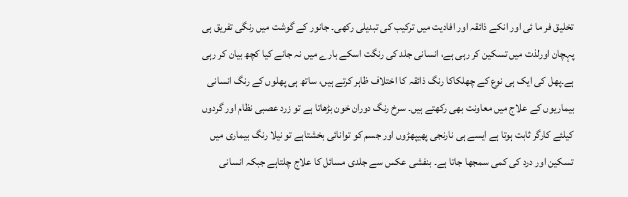تخلیق فر ما ئی اور انکے ذائقہ اور افادیت میں ترکیب کی تبدیلی رکھی۔ جانور کے گوشت میں رنگی تفریق ہی پہچان اورلذت میں تسکین کر رہی ہے، انسانی جلد کی رنگت اسکے بارے میں نہ جانے کیا کچھ بیان کر رہی ہے۔پھل کی ایک ہی نوع کے چھلکاکا رنگ ذائقہ کا اختلاف ظاہر کرتے ہیں، ساتھ ہی پھلوں کے رنگ انسانی بیماریوں کے علاج میں معاونت بھی رکھتے ہیں۔ سرخ رنگ دوران خون بڑھاتا ہے تو زرد عصبی نظام اور گردوں کیلئے کارگر ثابت ہوتا ہے ایسے ہی نارنجی پھیپھڑوں اور جسم کو توانائی بخشتاہے تو نیلا رنگ بیماری میں تسکین اور درد کی کمی سمجھا جاتا ہے۔ بنفشی عکس سے جلدی مسائل کا علاج چلتاہے جبکہ انسانی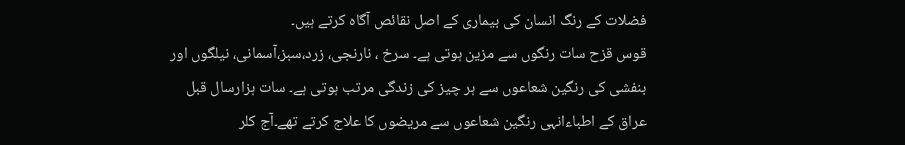فضلات کے رنگ انسان کی بیماری کے اصل نقائص آگاہ کرتے ہیں۔
قوس قزح سات رنگوں سے مزین ہوتی ہے۔ سرخ ، نارنجی، زرد،سبز،آسمانی، نیلگوں اور بنفشی کی رنگین شعاعوں سے ہر چیز کی زندگی مرتب ہوتی ہے۔ سات ہزارسال قبل عراق کے اطباءانہی رنگین شعاعوں سے مریضوں کا علاج کرتے تھے۔آج کلر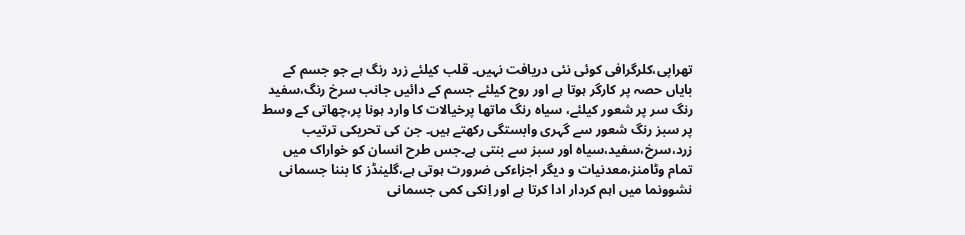تھراپی،کلرگرافی کوئی نئی دریافت نہیں۔ قلب کیلئے زرد رنگ ہے جو جسم کے بایاں حصہ پر کارگر ہوتا ہے اور روح کیلئے جسم کے دائیں جانب سرخ رنگ،سفید رنگ سر پر شعور کیلئے، سیاہ رنگ ماتھا پرخیالات کا وارد ہونا پر،چھاتی کے وسط پر سبز رنگ شعور سے گہری وابستگی رکھتے ہیں۔ جن کی تحریکی ترتیب زرد،سرخ،سفید،سیاہ اور سبز سے بنتی ہے۔جس طرح انسان کو خواراک میں تمام وٹامنز،معدنیات و دیگر اجزاءکی ضرورت ہوتی ہے،گلینڈز کا بننا جسمانی نشوونما میں اہم کردار ادا کرتا ہے اور اِنکی کمی جسمانی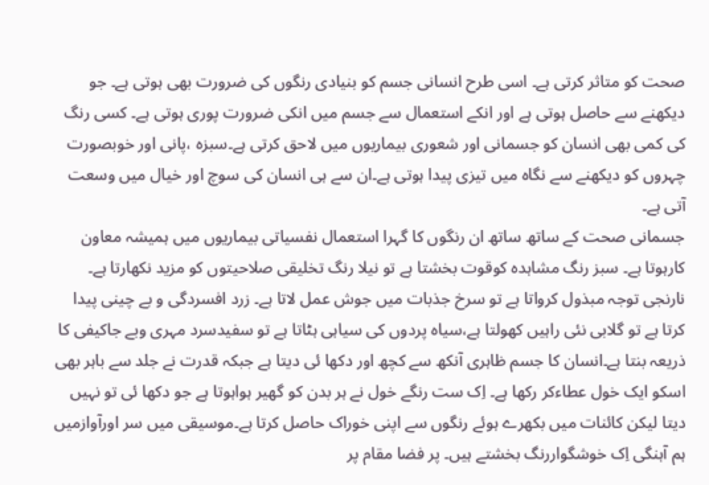صحت کو متاثر کرتی ہے۔ اسی طرح انسانی جسم کو بنیادی رنگوں کی ضرورت بھی ہوتی ہے۔ جو دیکھنے سے حاصل ہوتی ہے اور انکے استعمال سے جسم میں انکی ضرورت پوری ہوتی ہے۔ کسی رنگ کی کمی بھی انسان کو جسمانی اور شعوری بیماریوں میں لاحق کرتی ہے۔سبزہ ،پانی اور خوبصورت چہروں کو دیکھنے سے نگاہ میں تیزی پیدا ہوتی ہے۔ان سے ہی انسان کی سوچ اور خیال میں وسعت آتی ہے۔
جسمانی صحت کے ساتھ ساتھ ان رنگوں کا گہرا استعمال نفسیاتی بیماریوں میں ہمیشہ معاون کارہوتا ہے۔ سبز رنگ مشاہدہ کوقوت بخشتا ہے تو نیلا رنگ تخلیقی صلاحیتوں کو مزید نکھارتا ہے۔ نارنجی توجہ مبذول کرواتا ہے تو سرخ جذبات میں جوش عمل لاتا ہے۔ زرد افسردگی و بے چینی پیدا کرتا ہے تو گلابی نئی راہیں کھولتا ہے،سیاہ پردوں کی سیاہی ہٹاتا ہے تو سفیدسرد مہری وبے جاکیفی کا ذریعہ بنتا ہے۔انسان کا جسم ظاہری آنکھ سے کچھ اور دکھا ئی دیتا ہے جبکہ قدرت نے جلد سے باہر بھی اسکو ایک خول عطاءکر رکھا ہے۔ اِک ست رنگے خول نے ہر بدن کو گھیر ہواہوتا ہے جو دکھا ئی تو نہیں دیتا لیکن کائنات میں بکھرے ہوئے رنگوں سے اپنی خوراک حاصل کرتا ہے۔موسیقی میں سر اورآوازمیں ہم آہنگی اِک خوشگواررنگ بخشتے ہیں۔ پر فضا مقام پر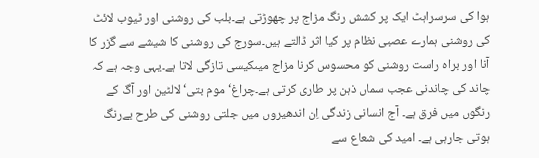ہوا کی سرسراہٹ ایک پر کشش رنگ مزاج پر چھوڑتی ہے۔بلب کی روشنی اور ٹیوب لائٹ کی روشنی ہمارے عصبی نظام پر کیا اثر ڈالتے ہیں۔سورج کی روشنی کا شیشے سے گزر کا آنا اور براہ راست روشنی کو محسوس کرنا مزاج میںکیسی تازگی لاتا ہے۔یہی وجہ ہے کہ چاند کی چاندنی عجب سماں ذہن پر طاری کرتی ہے۔چراغ‘موم بتی‘ لالٹین اور آگ کے رنگوں میں فرق ہے۔ آج انسانی زندگی اِن اندھیروں میں جلتی روشنی کی طرح بےرنگ ہوتی جارہی ہے۔ امید کی شعاع سے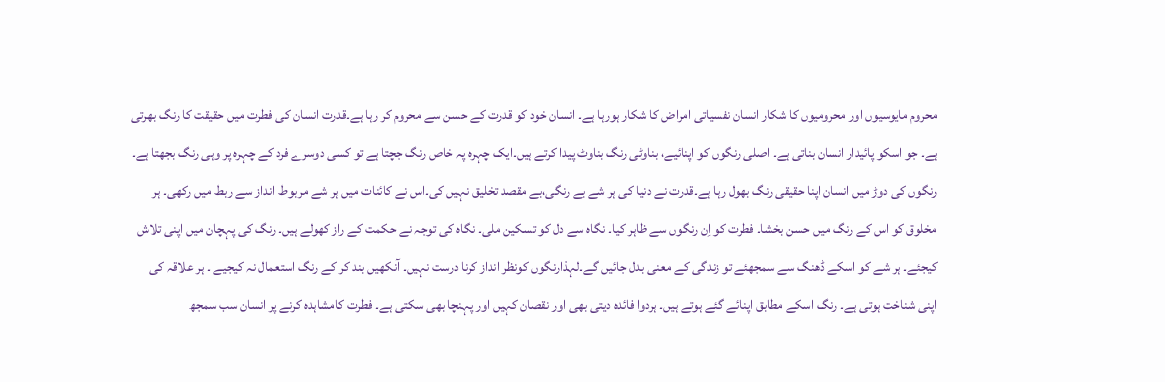محروم مایوسیوں اور محرومیوں کا شکار انسان نفسیاتی امراض کا شکار ہورہا ہے۔ انسان خود کو قدرت کے حسن سے محروم کر رہا ہے۔قدرت انسان کی فطرت میں حقیقت کا رنگ بھرتی ہے۔ جو اسکو پائیدار انسان بناتی ہے۔ اصلی رنگوں کو اپنائیے، بناوٹی رنگ بناوٹ پیدا کرتے ہیں۔ایک چہرہ پہ خاص رنگ جچتا ہے تو کسی دوسرے فرد کے چہرہ پر وہی رنگ بجھتا ہے۔ رنگوں کی دوڑ میں انسان اپنا حقیقی رنگ بھول رہا ہے۔قدرت نے دنیا کی ہر شے بے رنگی،بے مقصد تخلیق نہیں کی۔اس نے کائنات میں ہر شے مربوط انداز سے ربط میں رکھی۔ ہر مخلوق کو اس کے رنگ میں حسن بخشا۔ فطرت کو اِن رنگوں سے ظاہر کیا۔ نگاہ سے دل کو تسکین ملی۔ نگاہ کی توجہ نے حکمت کے راز کھولے ہیں۔ رنگ کی پہچان میں اپنی تلاش کیجئے۔ ہر شے کو اسکے ڈھنگ سے سمجھئے تو زندگی کے معنی بدل جائیں گے۔لہذارنگوں کونظر انداز کرنا درست نہیں۔ آنکھیں بند کر کے رنگ استعمال نہ کیجیے ۔ ہر علاقہ کی اپنی شناخت ہوتی ہے۔ رنگ اسکے مطابق اپنائے گئے ہوتے ہیں۔ ہردوا فائدہ دیتی بھی اور نقصان کہیں اور پہنچا بھی سکتی ہے۔ فطرت کامشاہدہ کرنے پر انسان سب سمجھ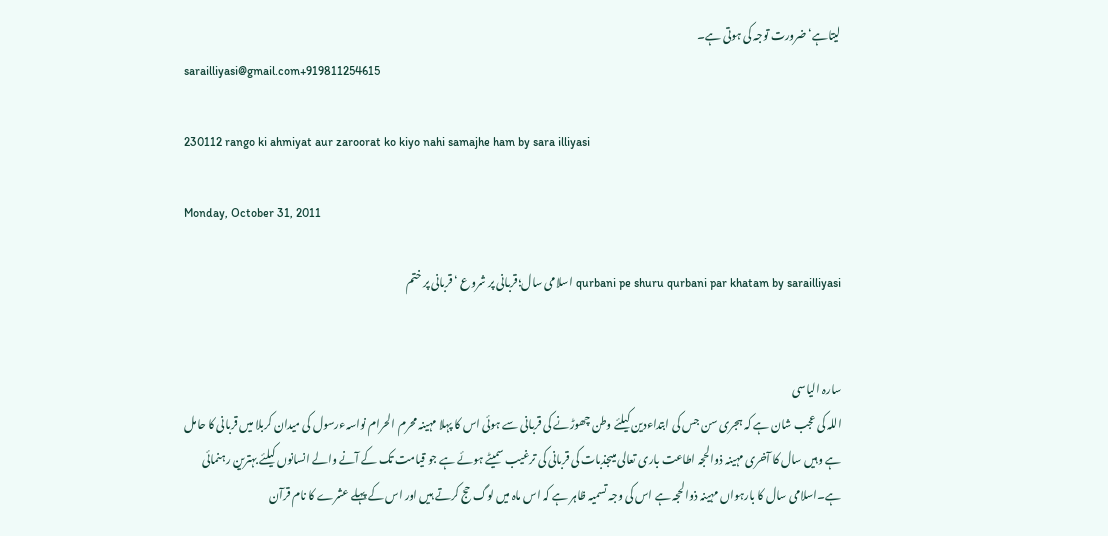لیتاہے‘ضرورت توجہ کی ہوتی ہے۔
sarailliyasi@gmail.com+919811254615

230112 rango ki ahmiyat aur zaroorat ko kiyo nahi samajhe ham by sara illiyasi

Monday, October 31, 2011

qurbani pe shuru qurbani par khatam by sarailliyasi اسلامی سال؛قربانی پر شروع ‘قربانی پر ختم


سارہ الیاسی
اللہ کی عجب شان ہے کہ ہجری سن جس کی ابتداءدین کیلئے وطن چھوڑنے کی قربانی سے ہوئی اس کا پہلا مہینہ محرم الحرام نواسہءرسول کی میدان کربلا میں قربانی کا حامل ہے وہیں سال کا آخری مہینہ ذوالحجہ اطاعت باری تعالی میںجذبات کی قربانی کی ترغیب سمیٹے ہوئے ہے جو قیامت تک کے آنے والے انسانوں کیلئے بہترین رہنمائی ہے۔اسلامی سال کا بارہواں مہینہ ذوالحجہ ہے اس کی وجہ تسمیہ ظاہر ہے کہ اس ماہ میں لوگ حج کرتے ہیں اور اس کے پہلے عشرے کا نام قرآن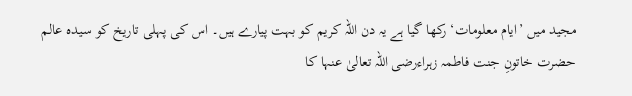مجید میں ’ایام معلومات‘ رکھا گیا ہے یہ دن اللہ کریم کو بہت پیارے ہیں۔ اس کی پہلی تاریخ کو سیدہ عالم حضرت خاتونِ جنت فاطمہ زہراءرضی اللہ تعالیٰ عنہا کا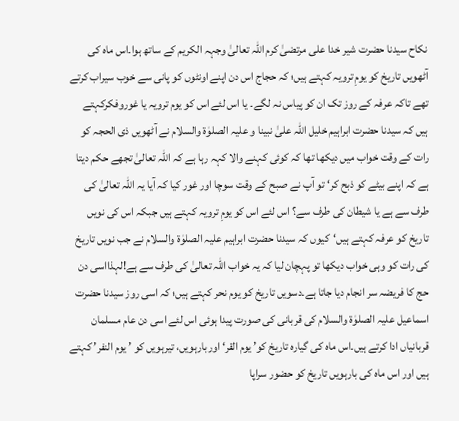نکاح سیدنا حضرت شیر خدا علی مرتضیٰ کرم اللہ تعالیٰ وجہہ الکریم کے ساتھ ہوا۔اس ماہ کی آٹھویں تاریخ کو یومِ ترویہ کہتے ہیں؛ کہ حجاج اس دن اپنے اونٹوں کو پانی سے خوب سیراب کرتے تھے تاکہ عرفہ کے روز تک ان کو پیاس نہ لگے۔ یا اس لئے اس کو یوم ترویہ یا غوروفکرکہتے ہیں کہ سیدنا حضرت ابراہیم خلیل اللہ علیٰ نبینا و علیہ الصلوٰة والسلام نے آٹھویں ذی الحجہ کو رات کے وقت خواب میں دیکھا تھا کہ کوئی کہنے والا کہہ رہا ہے کہ اللہ تعالیٰ تجھے حکم دیتا ہے کہ اپنے بیٹے کو ذبح کر‘ تو آپ نے صبح کے وقت سوچا اور غور کیا کہ آیا یہ اللہ تعالیٰ کی طرف سے ہے یا شیطان کی طرف سے؟ اس لئے اس کو یومِ ترویہ کہتے ہیں جبکہ اس کی نویں تاریخ کو عرفہ کہتے ہیں‘کیوں کہ سیدنا حضرت ابراہیم علیہ الصلوٰة والسلام نے جب نویں تاریخ کی رات کو وہی خواب دیکھا تو پہچان لیا کہ یہ خواب اللہ تعالیٰ کی طرف سے ہے!لہذااسی دن حج کا فریضہ سر انجام دیا جاتا ہے۔دسویں تاریخ کو یوم نحر کہتے ہیں؛ کہ اسی روز سیدنا حضرت اسماعیل علیہ الصلوٰة والسلام کی قربانی کی صورت پیدا ہوئی اس لئے اسی دن عام مسلمان قربانیاں ادا کرتے ہیں۔اس ماہ کی گیارہ تاریخ کو’ یوم القر‘ اوربارہویں، تیرہویں کو ’ یوم النفر’ کہتے ہیں اور اس ماہ کی بارہویں تاریخ کو حضور سراپا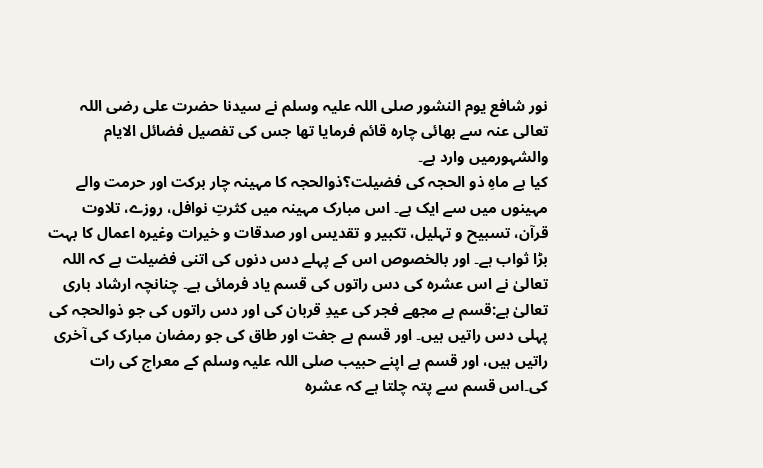نور شافع یوم النشور صلی اللہ علیہ وسلم نے سیدنا حضرت علی رضی اللہ تعالی عنہ سے بھائی چارہ قائم فرمایا تھا جس کی تفصیل فضائل الایام والشہورمیں وارد ہے۔
کیا ہے ماہِ ذو الحجہ کی فضیلت؟ذوالحجہ کا مہینہ چار برکت اور حرمت والے مہینوں میں سے ایک ہے۔ اس مبارک مہینہ میں کثرتِ نوافل، روزے، تلاوت قرآن، تسبیح و تہلیل، تکبیر و تقدیس اور صدقات و خیرات وغیرہ اعمال کا بہت بڑا ثواب ہے۔ اور بالخصوص اس کے پہلے دس دنوں کی اتنی فضیلت ہے کہ اللہ تعالیٰ نے اس عشرہ کی دس راتوں کی قسم یاد فرمائی ہے۔ چنانچہ ارشاد باری تعالیٰ ہے:قسم ہے مجھے فجر کی عیدِ قربان کی اور دس راتوں کی جو ذوالحجہ کی پہلی دس راتیں ہیں۔ اور قسم ہے جفت اور طاق کی جو رمضان مبارک کی آخری راتیں ہیں، اور قسم ہے اپنے حبیب صلی اللہ علیہ وسلم کے معراج کی رات کی۔اس قسم سے پتہ چلتا ہے کہ عشرہ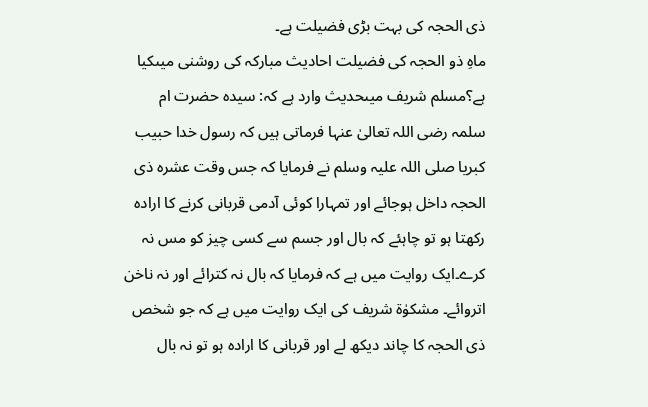ذی الحجہ کی بہت بڑی فضیلت ہے۔
ماہِ ذو الحجہ کی فضیلت احادیث مبارکہ کی روشنی میںکیا ہے؟مسلم شریف میںحدیث وارد ہے کہ: سیدہ حضرت ام سلمہ رضی اللہ تعالیٰ عنہا فرماتی ہیں کہ رسول خدا حبیب کبریا صلی اللہ علیہ وسلم نے فرمایا کہ جس وقت عشرہ ذی الحجہ داخل ہوجائے اور تمہارا کوئی آدمی قربانی کرنے کا ارادہ رکھتا ہو تو چاہئے کہ بال اور جسم سے کسی چیز کو مس نہ کرے۔ایک روایت میں ہے کہ فرمایا کہ بال نہ کترائے اور نہ ناخن اتروائے۔ مشکوٰة شریف کی ایک روایت میں ہے کہ جو شخص ذی الحجہ کا چاند دیکھ لے اور قربانی کا ارادہ ہو تو نہ بال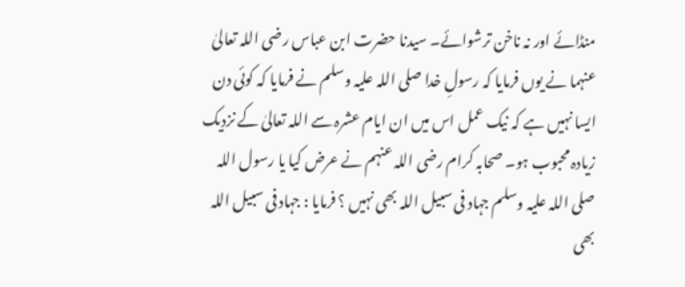منڈائے اور نہ ناخن ترشوائے۔ سیدنا حضرت ابن عباس رضی اللہ تعالیٰ عنہما نے یوں فرمایا کہ رسولِ خدا صلی اللہ علیہ وسلم نے فرمایا کہ کوئی دن ایسا نہیں ہے کہ نیک عمل اس میں ان ایام عشرہ سے اللہ تعالیٰ کے نزدیک زیادہ محبوب ہو۔ صحابہ کرام رضی اللہ عنہم نے عرض کیا یا رسول اللہ صلی اللہ علیہ وسلم جہاد فی سبیل اللہ بھی نہیں ؟ فرمایا : جہاد فی سبیل اللہ بھی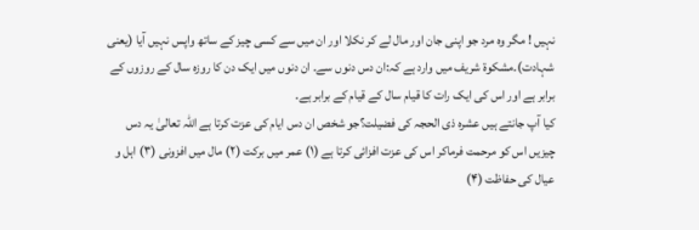نہیں ! مگر وہ مرد جو اپنی جان اور مال لے کر نکلا اور ان میں سے کسی چیز کے ساتھ واپس نہیں آیا (یعنی شہادت)۔مشکوة شریف میں وارد ہے کہ:ان دس دنوں سے۔ ان دنوں میں ایک دن کا روزہ سال کے روزوں کے برابر ہے اور اس کی ایک رات کا قیام سال کے قیام کے برابر ہے۔
کیا آپ جانتے ہیں عشرہ ذی الحجہ کی فضیلت؟جو شخص ان دس ایام کی عزت کرتا ہے اللہ تعالیٰ یہ دس چیزیں اس کو مرحمت فرماکر اس کی عزت افزائی کرتا ہے (۱) عمر میں برکت (۲) مال میں افزونی (۳) اہل و عیال کی حفاظت (۴)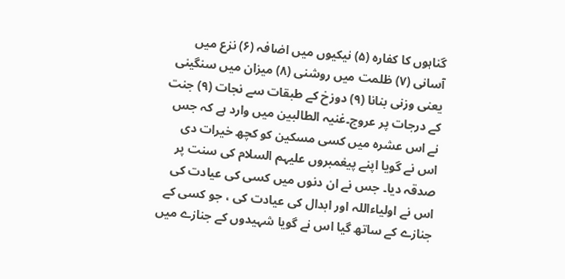گناہوں کا کفارہ (۵) نیکیوں میں اضافہ (۶) نزع میں آسانی (۷) ظلمت میں روشنی (۸) میزان میں سنگینی یعنی وزنی بنانا (۹) دوزخ کے طبقات سے نجات (۹) جنت کے درجات پر عروج۔غنیہ الطالبین میں وارد ہے کہ جس نے اس عشرہ میں کسی مسکین کو کچھ خیرات دی اس نے گویا اپنے پیغمبروں علیہم السلام کی سنت پر صدقہ دیا۔ جس نے ان دنوں میں کسی کی عیادت کی اس نے اولیاءاللہ اور ابدال کی عیادت کی ، جو کسی کے جنازے کے ساتھ گیا اس نے گویا شہیدوں کے جنازے میں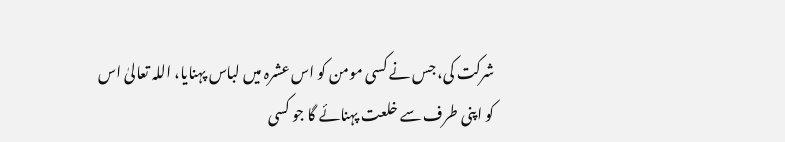شرکت کی، جس نے کسی مومن کو اس عشرہ میں لباس پہنایا، اللہ تعالیٰ اس کو اپنی طرف سے خلعت پہنائے گا جو کسی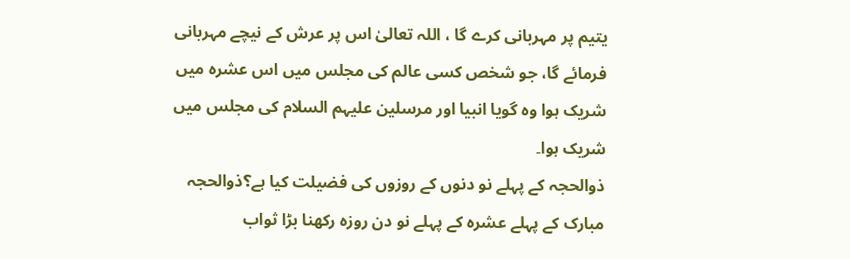یتیم پر مہربانی کرے گا ، اللہ تعالیٰ اس پر عرش کے نیچے مہربانی فرمائے گا، جو شخص کسی عالم کی مجلس میں اس عشرہ میں شریک ہوا وہ گویا انبیا اور مرسلین علیہم السلام کی مجلس میں شریک ہوا۔
ذوالحجہ کے پہلے نو دنوں کے روزوں کی فضیلت کیا ہے؟ذوالحجہ مبارک کے پہلے عشرہ کے پہلے نو دن روزہ رکھنا بڑا ثواب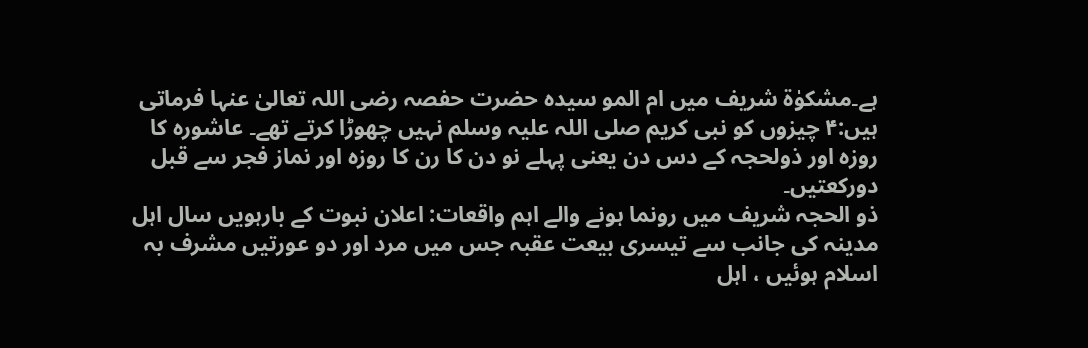ہے۔مشکوٰة شریف میں ام المو سیدہ حضرت حفصہ رضی اللہ تعالیٰ عنہا فرماتی ہیں:۴ چیزوں کو نبی کریم صلی اللہ علیہ وسلم نہیں چھوڑا کرتے تھے۔ عاشورہ کا روزہ اور ذولحجہ کے دس دن یعنی پہلے نو دن کا رن کا روزہ اور نماز فجر سے قبل دورکعتیں۔
ذو الحجہ شریف میں رونما ہونے والے اہم واقعات: اعلان نبوت کے بارہویں سال اہل مدینہ کی جانب سے تیسری بیعت عقبہ جس میں مرد اور دو عورتیں مشرف بہ اسلام ہوئیں ، اہل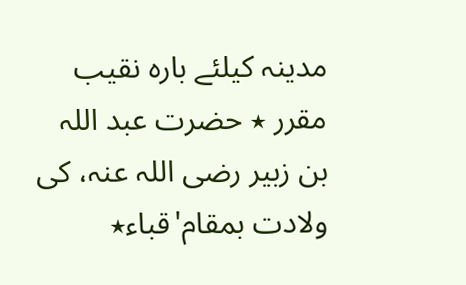مدینہ کیلئے بارہ نقیب مقرر ٭ حضرت عبد اللہ بن زبیر رضی اللہ عنہ، کی ولادت بمقام'قباء٭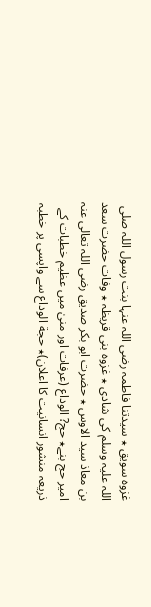غزوہ سویق ٭ سیدتنا فاطمہ رضی اللہ عنہا بنت رسول اللہ صلی اللہ علیہ وسلم کی شادی ٭ غزوہ بنی قریظہ ٭ وفات حضرت سعد بن معاذ سید الاوس ٭ حضرت ابو بکر صدیق رضی اللہ تعالی عنہ امیر حج بنے٭ حج? الوداع (عرفات اور منیٰ میں عظیم خطبات کے ذریعہ منشور انسانیت کا اعلان)٭ حجة الوداع سے واپسی پر خطبہ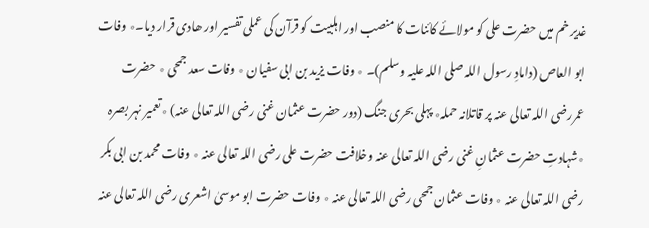غدیر خم میں حضرت علی کو مولائے کائنات کا منصب اور اہلبیت کو قرآن کی عملی تفسیر اور ھادی قرار دیا۔٭ وفات ابو العاص (دامادِ رسول اللہ صلی اللہ علیہ وسلم)۔ ٭ وفات یزید بن ابی سفیان ٭ وفات سعد جمحی ٭ حضرت عمررضی اللہ تعالی عنہ پر قاتلانہ حملہ٭ پہلی بحری جنگ (دور حضرت عثمان غنی رضی اللہ تعالی عنہ) ٭تعمیر نہر بصرہ ٭شہادتِ حضرت عثمانِ غنی رضی اللہ تعالی عنہ وخلافت حضرت علی رضی اللہ تعالی عنہ ٭ وفات محمد بن ابی بکر رضی اللہ تعالی عنہ ٭ وفات عثمان جمحی رضی اللہ تعالی عنہ ٭ وفات حضرت ابو موسیٰ اشعری رضی اللہ تعالی عنہ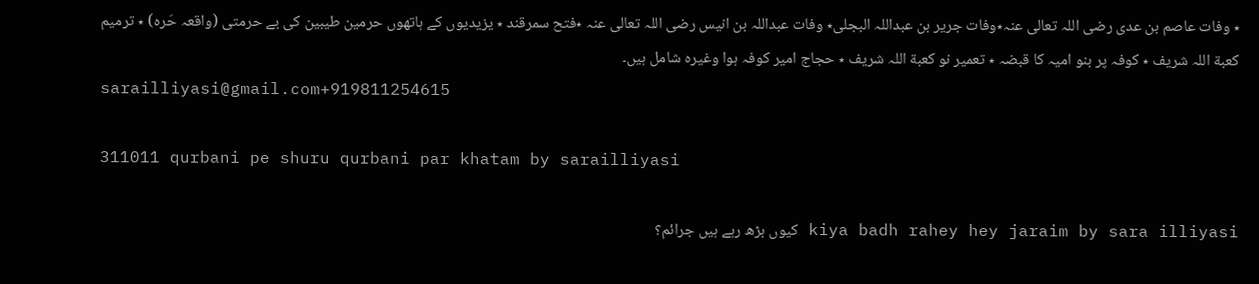٭ وفات عاصم بن عدی رضی اللہ تعالی عنہ٭وفات جریر بن عبداللہ البجلی٭ وفات عبداللہ بن انیس رضی اللہ تعالی عنہ ٭فتح سمرقند ٭ یزیدیوں کے ہاتھوں حرمین طیبین کی بے حرمتی (واقعہ حَرہ) ٭ ترمیم کعبة اللہ شریف ٭ کوفہ پر بنو امیہ کا قبضہ ٭ تعمیر نو کعبة اللہ شریف ٭ حجاج امیر کوفہ ہوا وغیرہ شامل ہیں۔
sarailliyasi@gmail.com+919811254615

311011 qurbani pe shuru qurbani par khatam by sarailliyasi

kiya badh rahey hey jaraim by sara illiyasi کیوں بڑھ رہے ہیں جرائم؟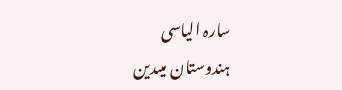سارہ الیاسی
ہندوستان میںدین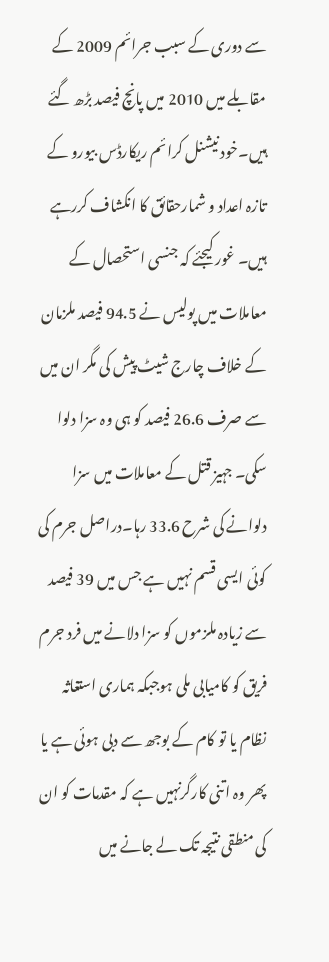سے دوری کے سبب جرائم 2009 کے مقابلے میں 2010 میں پانچ فیصد بڑھ گئے ہیں۔خود نیشنل کرائم ریکارڈس بیورو کے تازہ اعداد و شمارحقائق کا انکشاف کررہے ہیں۔ غور کیجئے کہ جنسی استحصال کے معاملات میں پولیس نے 94.5 فیصد ملزمان کے خلاف چارج شیٹ پیش کی مگر ان میں سے صرف 26.6 فیصد کو ہی وہ سزا دلوا سکی۔ جہیز قتل کے معاملات میں سزا دلوانے کی شرح 33.6 رہا۔دراصل جرم کی کوئی ایسی قسم نہیں ہے جس میں 39 فیصد سے زیادہ ملزموں کو سزا دلانے میں فرد جرم فریق کو کامیابی ملی ہوجبکہ ہماری استغاثہ نظام یا تو کام کے بوجھ سے دبی ہوئی ہے یا پھر وہ اتنی کارگرنہیں ہے کہ مقدمات کو ان کی منطقی نتیجہ تک لے جانے میں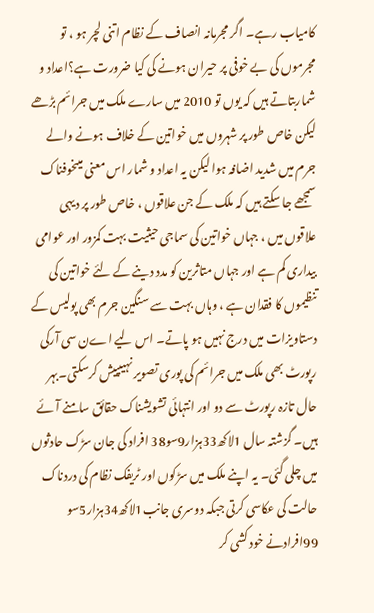کامیاب رہے۔ اگر مجرمانہ انصاف کے نظام اتنی لچر ہو ، تو مجرموں کی بے خوفی پر حیران ہونے کی کیا ضرورت ہے؟اعداد و شماربتاتے ہیں کہ یوں تو 2010 میں سارے ملک میں جرائم بڑھے لیکن خاص طور پر شہروں میں خواتین کے خلاف ہونے والے جرم میں شدید اضافہ ہوا لیکن یہ اعداد و شمار اس معنی میںخوفناک سمجھے جا سکتے ہیں کہ ملک کے جن علاقوں ، خاص طور پر دیہی علاقوں میں ، جہاں خواتین کی سماجی حیثیت بہت کمزور اور عوامی بیداری کم ہے اور جہاں متاثرین کو مدد دینے کے لئے خواتین کی تنظیموں کا فقدان ہے ، وہاں بہت سے سنگین جرم بھی پولیس کے دستاویزات میں درج نہیں ہو پاتے۔ اس لیے اےن سی آرکی رپورٹ بھی ملک میں جرائم کی پوری تصویر نہیںپیش کرسکتی۔بہر حال تازہ رپورٹ سے دو اور انتہائی تشویشناک حقائق سامنے آئے ہیں۔ گزشتہ سال 1لاکھ33ہزار9سو38 افراد کی جان سڑک حادثوں میں چلی گئی۔ یہ اپنے ملک میں سڑکوں اور ٹریفک نظام کی دردناک حالت کی عکاسی کرتی جبکہ دوسری جانب1لاکھ34ہزار5سو 99افرادنے خود کشی کر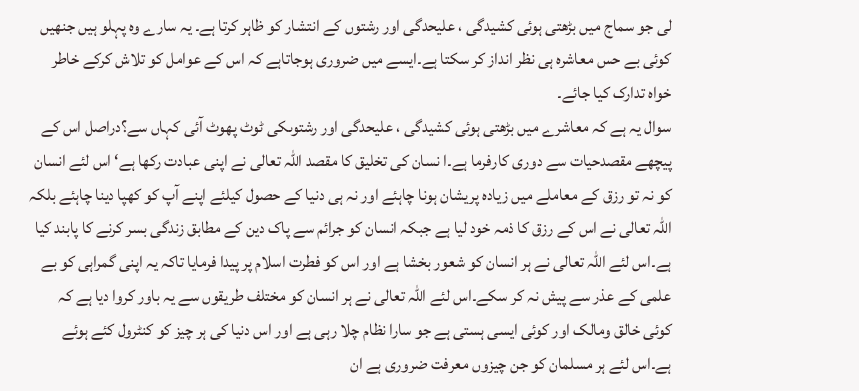لی جو سماج میں بڑھتی ہوئی کشیدگی ، علیحدگی اور رشتوں کے انتشار کو ظاہر کرتا ہے۔ یہ سارے وہ پہلو ہیں جنھیں کوئی بے حس معاشرہ ہی نظر انداز کر سکتا ہے۔ایسے میں ضروری ہوجاتاہے کہ اس کے عوامل کو تلاش کرکے خاطر خواہ تدارک کیا جائے۔
سوال یہ ہے کہ معاشرے میں بڑھتی ہوئی کشیدگی ، علیحدگی اور رشتوںکی ٹوٹ پھوٹ آئی کہاں سے؟دراصل اس کے پیچھے مقصدحیات سے دوری کارفرما ہے۔ا نسان کی تخلیق کا مقصد اللہ تعالی نے اپنی عبادت رکھا ہے‘ اس لئے انسان کو نہ تو رزق کے معاملے میں زیادہ پریشان ہونا چاہئے اور نہ ہی دنیا کے حصول کیلئے اپنے آپ کو کھپا دینا چاہئے بلکہ اللہ تعالی نے اس کے رزق کا ذمہ خود لیا ہے جبکہ انسان کو جرائم سے پاک دین کے مطابق زندگی بسر کرنے کا پابند کیا ہے۔اس لئے اللہ تعالی نے ہر انسان کو شعور بخشا ہے اور اس کو فطرت اسلام پر پیدا فرمایا تاکہ یہ اپنی گمراہی کو بے علمی کے عذر سے پیش نہ کر سکے۔اس لئے اللہ تعالی نے ہر انسان کو مختلف طریقوں سے یہ باور کروا دیا ہے کہ کوئی خالق ومالک اور کوئی ایسی ہستی ہے جو سارا نظام چلا رہی ہے اور اس دنیا کی ہر چیز کو کنٹرول کئے ہوئے ہے۔اس لئے ہر مسلمان کو جن چیزوں معرفت ضروری ہے ان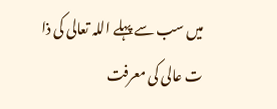میں سب سے پہلے اللہ تعالی کی ذا ت عالی کی معرفت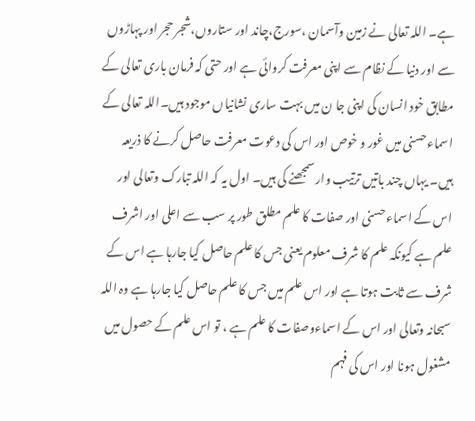ہے۔ اللہ تعالی نے زمین وآسمان ،سورج،چاند اور ستاروں،شجر حجر اور پہاڑوں سے اور دنیا کے نظام سے اپنی معرفت کروائی ہے اور حتی کہ فرمان باری تعالی کے مطابق خود انسان کی اپنی جا ن میں بہت ساری نشانیاں موجود ہیں۔اللہ تعالی کے اسماءحسنی میں غور و خوص اور اس کی دعوت معرفت حاصل کرنے کا ذریعہ ہیں۔ یہاں چند باتیں ترتیب وار سمجھنے کی ہیں۔ اول یہ کہ اللہ تبارک وتعالی اور اس کے اسماءحسنی اور صفات کا علم مطلق طور پر سب سے اعلی اور اشرف علم ہے کیونکہ علم کا شرف معلوم یعنی جس کا علم حاصل کیا جارہا ہے اس کے شرف سے ثابت ہوتا ہے اور اس علم میں جس کا علم حاصل کیا جارہا ہے وہ اللہ سبحانہ وتعالی اور اس کے اسماءوصفات کا علم ہے ، تو اس علم کے حصول میں مشغول ہونا اور اس کی فہم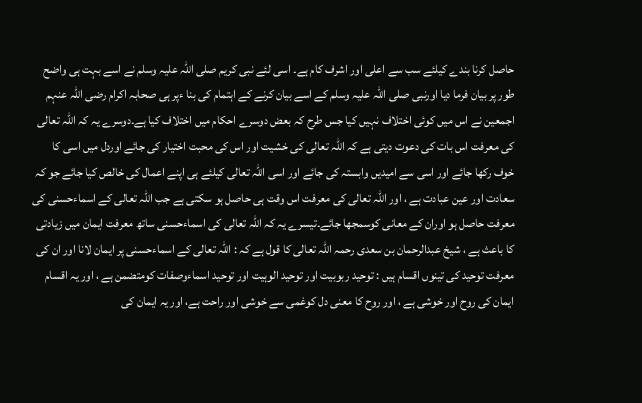حاصل کرنا بندے کیلئے سب سے اعلی اور اشرف کام ہے۔ اسی لئے نبی کریم صلی اللہ علیہ وسلم نے اسے بہت ہی واضح طور پر بیان فرما دیا اورنبی صلی اللہ علیہ وسلم کے اسے بیان کرنے کے اہتمام کی بنا ءپر ہی صحابہ اکرام رضی اللہ عنہم اجمعین نے اس میں کوئی اختلاف نہیں کیا جس طرح کہ بعض دوسرے احکام میں اختلاف کیا ہے۔دوسرے یہ کہ اللہ تعالی کی معرفت اس بات کی دعوت دیتی ہے کہ اللہ تعالی کی خشیت اور اس کی محبت اختیار کی جائے اوردل میں اسی کا خوف رکھا جائے اور اسی سے امیدیں وابستہ کی جائے اور اسی اللہ تعالی کیلئے ہی اپنے اعمال کی خالص کیا جائے جو کہ سعادت اور عین عبادت ہے ، اور اللہ تعالی کی معرفت اس وقت ہی حاصل ہو سکتی ہے جب اللہ تعالی کے اسماءحسنی کی معرفت حاصل ہو اوران کے معانی کوسمجھا جائے۔تیسرے یہ کہ اللہ تعالی کی اسماءحسنی ساتھ معرفت ایمان میں زیادتی کا باعث ہے ، شیخ عبدالرحمان بن سعدی رحمہ اللہ تعالی کا قول ہے کہ : اللہ تعالی کے اسماءحسنی پر ایمان لانا اور ان کی معرفت توحید کی تینوں اقسام ہیں : توحید ربوبیت اور توحید الوہیت اور توحید اسماءوصفات کومتضمن ہے ، اور یہ اقسام ایمان کی روح اور خوشی ہے ، اور روح کا معنی دل کوغمی سے خوشی اور راحت ہے، اور یہ ایمان کی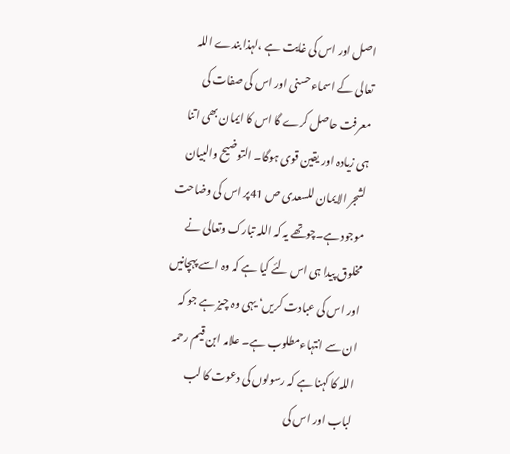اصل اور اس کی غایت ہے ،لہذا بندے اللہ تعالی کے اسماءحسنی اور اس کی صفات کی معرفت حاصل کرے گا اس کا ایمان بھی اتنا ہی زیادہ اور یقین قوی ہوگا۔ التوضیح والبیان لشجر الایمان للسعدی ص 41پر اس کی وضاحت موجود ہے۔چوتھے یہ کہ اللہ تبارک وتعالی نے مخلوق پیدا ہی اس لئے کیا ہے کہ وہ اسے پہچانیں اور اس کی عبادت کریں‘ یہی وہ چیز ہے جو کہ ان سے انتہاءمطلوب ہے۔ علامہ ابن قیم رحمہ اللہ کا کہنا ہے کہ رسولوں کی دعوت کا لب لباب اور اس کی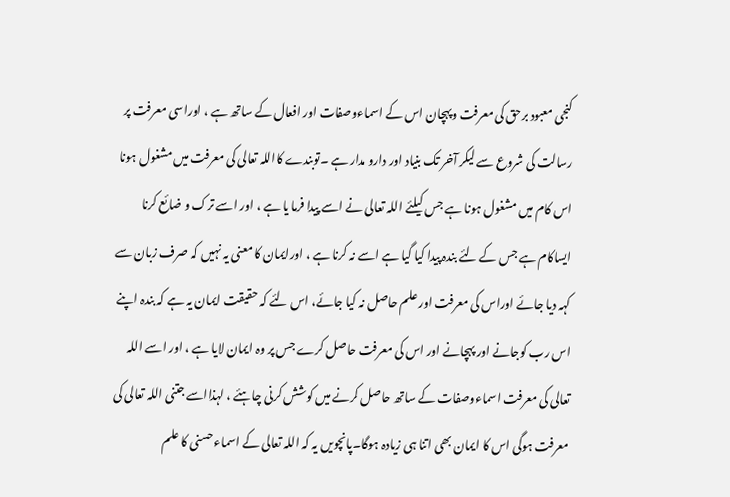کنجی معبود برحق کی معرفت وپہچان اس کے اسماءوصفات اور افعال کے ساتھ ہے ، اوراسی معرفت پر رسالت کی شروع سے لیکر آخر تک بنیاد اور دارو مدار ہے ۔توبندے کااللہ تعالی کی معرفت میں مشغول ہونا اس کام میں مشغول ہونا ہے جس کیلئے اللہ تعالی نے اسے پیدا فرما یا ہے ، اور اسے ترک و ضائع کرنا ایساکام ہے جس کے لئے بندہ پیدا کیا گیا ہے اسے نہ کرنا ہے ، اورایمان کا معنی یہ نہیں کہ صرف زبان سے کہہ دیا جائے اوراس کی معرفت اور علم حاصل نہ کیا جائے، اس لئے کہ حقیقت ایمان یہ ہے کہ بندہ اپنے اس رب کوجانے اور پہچانے اور اس کی معرفت حاصل کرے جس پر وہ ایمان لایا ہے ، اور اسے اللہ تعالی کی معرفت اسماءوصفات کے ساتھ حاصل کرنے میں کوشش کرنی چاہئے ، لہذااسے جتنی اللہ تعالی کی معرفت ہوگی اس کا ایمان بھی اتنا ہی زیادہ ہوگا۔پانچویں یہ کہ اللہ تعالی کے اسماءحسنی کا علم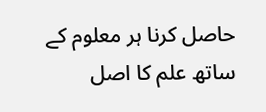حاصل کرنا ہر معلوم کے ساتھ علم کا اصل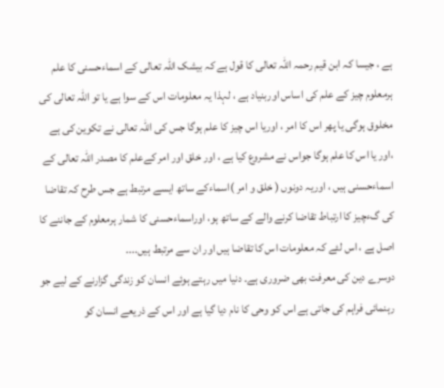ہے ، جیسا کہ ابن قیم رحمہ اللہ تعالی کا قول ہے کہ بیشک اللہ تعالی کے اسماءحسنی کا علم ہرمعلوم چیز کے علم کی اساس اوربنیاد ہے ، لہذا یہ معلومات اس کے سوا ہے یا تو اللہ تعالی کی مخلوق ہوگی یا پھر اس کا امر ، اوریا اس چیز کا علم ہوگا جس کی اللہ تعالی نے تکوین کی ہے ،اور یا اس کا علم ہوگا جواس نے مشروع کیا ہے ، اور خلق اور امر کےعلم کا مصدر اللہ تعالی کے اسماءحسنی ہیں ، اوریہ دونوں ( خلق و امر )اسماءکے ساتھ ایسے مرتبط ہے جس طرح کہ تقاضا کی گءچیز کا ارتباط تقاضا کرنے والے کے ساتھ ہو، اوراسماءحسنی کا شمار ہرمعلوم کے جاننے کا اصل ہے ، اس لئے کہ معلومات اس کا تقاضا ہیں اور ان سے مرتبط ہیں....
دوسرے دین کی معرفت بھی ضروری ہے۔ دنیا میں رہتے ہوئے انسان کو زندگی گزارنے کے لیے جو رہنمائی فراہم کی جاتی ہے اس کو وحی کا نام دیا گیا ہے اور اس کے ذریعے انسان کو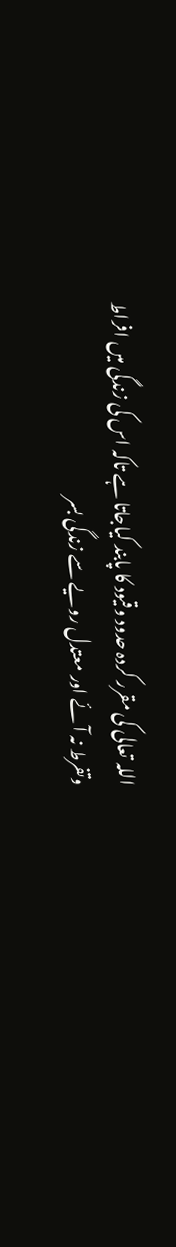اللہ تعالی کی مقرر کردہ حدود وقیود کا پابند کیاجاتا ہے تاکہ اس کی زندگی میں افراط وتفرط نہ آئے اور معتدل رویے سے زندگی بسر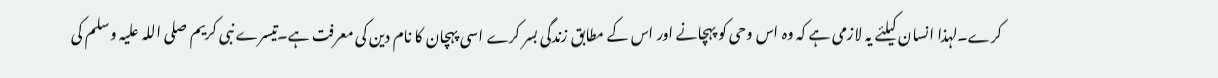کرے۔لہذا انسان کیلئے یہ لازمی ہے کہ وہ اس وحی کو پہچانے اور اس کے مطابق زندگی بسر کرے اسی پہچان کا نام دین کی معرفت ہے۔تیسرے نبی کریم صلی اللہ علیہ وسلم کی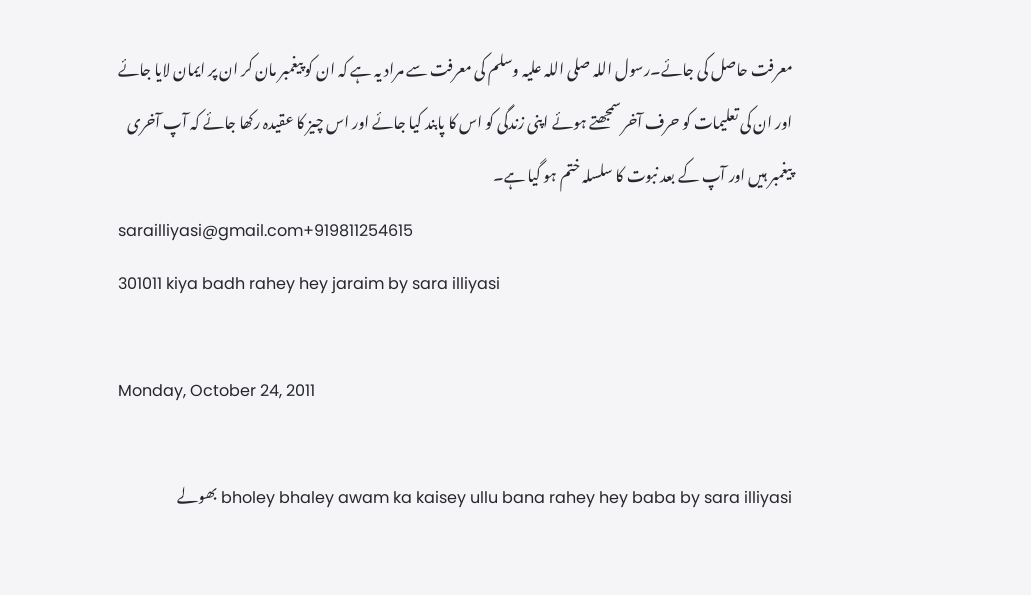معرفت حاصل کی جائے۔رسول اللہ صلی اللہ علیہ وسلم کی معرفت سے مراد یہ ہے کہ ان کو پیغمبر مان کر ان پر ایمان لایا جائے اور ان کی تعلیمات کو حرف آخر سمجھتے ہوئے اپنی زندگی کو اس کا پابند کیا جائے اور اس چیز کا عقیدہ رکھا جائے کہ آپ آخری پیغمبر ہیں اور آپ کے بعد نبوت کا سلسلہ ختم ہو گیا ہے۔
sarailliyasi@gmail.com+919811254615
301011 kiya badh rahey hey jaraim by sara illiyasi

Monday, October 24, 2011

bholey bhaley awam ka kaisey ullu bana rahey hey baba by sara illiyasi بھولے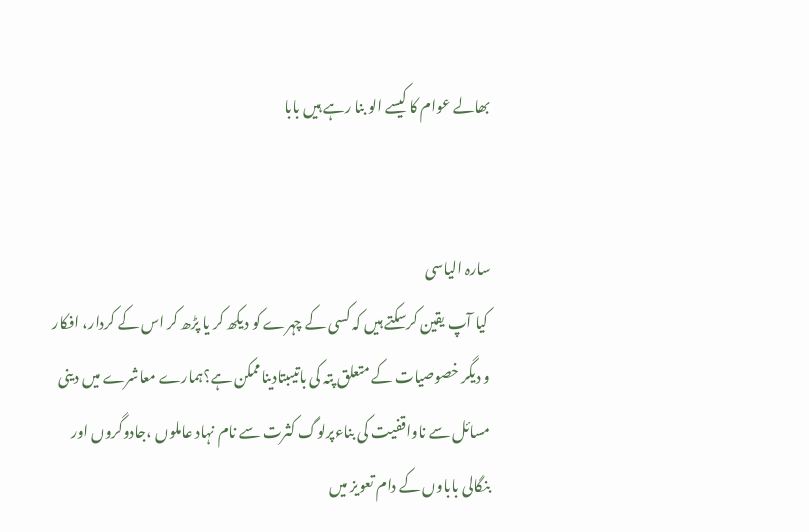بھالے عوام کا کیسے الو بنا رہے ہیں بابا


سارہ الیاسی
 کیا آپ یقین کرسکتے ہیں کہ کسی کے چہرے کو دیکھ کر یا پڑھ کر اس کے کردار، افکار و دیگر خصوصیات کے متعلق پتہ کی باتیںبتادیناممکن ہے؟ہمارے معاشرے میں دینی مسائل سے ناواقفیت کی بناءپرلوگ کثرت سے نام نہاد عاملوں ،جادوگروں اور بنگالی باباوں کے دام تعویز میں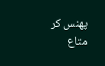پھنس کر متاع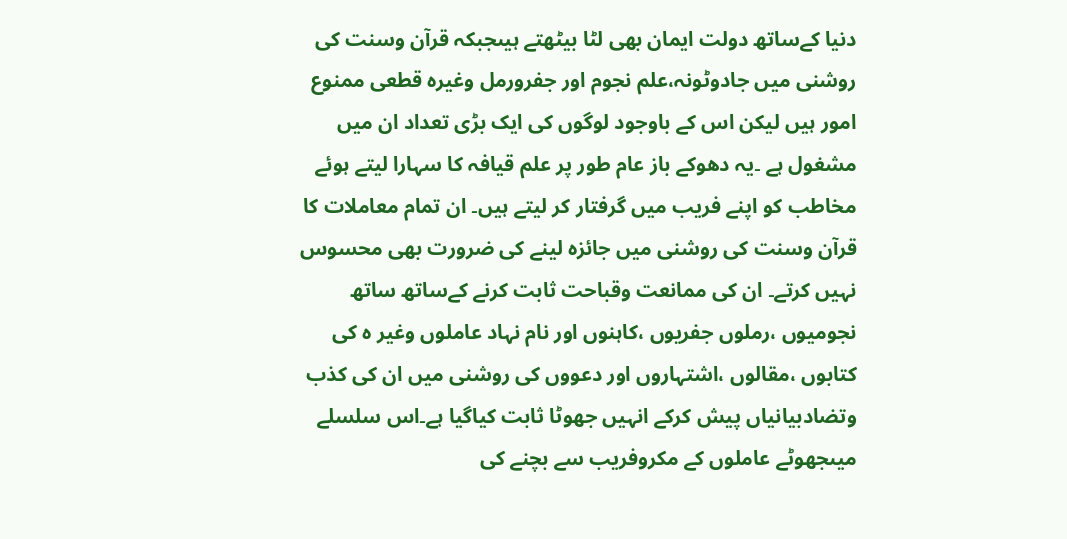دنیا کےساتھ دولت ایمان بھی لٹا بیٹھتے ہیںجبکہ قرآن وسنت کی روشنی میں جادوٹونہ،علم نجوم اور جفرورمل وغیرہ قطعی ممنوع امور ہیں لیکن اس کے باوجود لوگوں کی ایک بڑی تعداد ان میں مشغول ہے ۔یہ دھوکے باز عام طور پر علم قیافہ کا سہارا لیتے ہوئے مخاطب کو اپنے فریب میں گرفتار کر لیتے ہیں۔ ان تمام معاملات کا قرآن وسنت کی روشنی میں جائزہ لینے کی ضرورت بھی محسوس نہیں کرتے۔ ان کی ممانعت وقباحت ثابت کرنے کےساتھ ساتھ نجومیوں ،رملوں جفریوں ،کاہنوں اور نام نہاد عاملوں وغیر ہ کی کتابوں ،مقالوں ،اشتہاروں اور دعووں کی روشنی میں ان کی کذب وتضادبیانیاں پیش کرکے انہیں جھوٹا ثابت کیاگیا ہے۔اس سلسلے میںجھوٹے عاملوں کے مکروفریب سے بچنے کی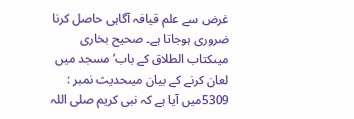غرض سے علم قیافہ آگاہی حاصل کرنا ضروری ہوجاتا ہے۔ صحیح بخاری میںکتاب الطلاق کے باب’ مسجد میں لعان کرنے کے بیان میںحدیث نمبر : 5309میں آیا ہے کہ نبی کریم صلی اللہ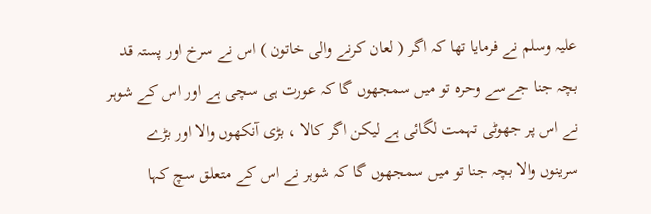علیہ وسلم نے فرمایا تھا کہ اگر ( لعان کرنے والی خاتون ) اس نے سرخ اور پستہ قد بچہ جنا جےسے وحرہ تو میں سمجھوں گا کہ عورت ہی سچی ہے اور اس کے شوہر نے اس پر جھوٹی تہمت لگائی ہے لیکن اگر کالا ، بڑی آنکھوں والا اور بڑے سرینوں والا بچہ جنا تو میں سمجھوں گا کہ شوہر نے اس کے متعلق سچ کہا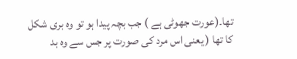تھا۔(عورت جھوٹی ہے ) جب بچہ پیدا ہو تو وہ بری شکل کا تھا ( یعنی اس مرد کی صورت پر جس سے وہ بد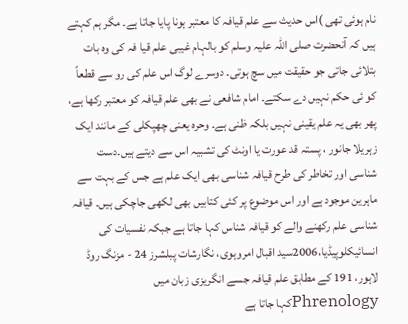نام ہوئی تھی )اس حدیث سے علم قیافہ کا معتبر ہونا پایا جاتا ہے۔ مگر ہم کہتے ہیں کہ آنحضرت صلی اللہ علیہ وسلم کو بالہام غیبی علم قیا فہ کی وہ بات بتلائی جاتی جو حقیقت میں سچ ہوتی۔ دوسرے لوگ اس علم کی رو سے قطعاً کو ئی حکم نہیں دے سکتے۔ امام شافعی نے بھی علم قیافہ کو معتبر رکھا ہے، پھر بھی یہ علم یقینی نہیں بلکہ ظنی ہے۔ وحرہ یعنی چھپکلی کے مانند ایک زہریلا جانور ، پستہ قد عورت یا اونٹ کی تشبیہ اس سے دیتے ہیں۔دست شناسی اور تخاطر کی طرح قیافہ شناسی بھی ایک علم ہے جس کے بہت سے ماہرین موجود ہے اور اس موضوع پر کئی کتابیں بھی لکھی جاچکی ہیں۔ قیافہ شناسی علم رکھنے والے کو قیافہ شناس کہا جاتا ہے جبکہ نفسیات کی انسائیکلوپیڈیا،2006سید اقبال امروہوی، نگارشات پبلشرز 24 - مزنگ روڈ لاہور، 191 کے مطابق علم قیافہ جسے انگریزی زبان میں Phrenologyکہا جاتا ہے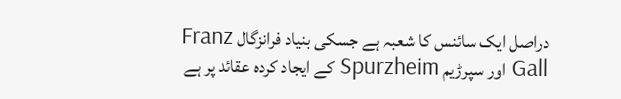دراصل ایک سائنس کا شعبہ ہے جسکی بنیاد فرانزگال Franz Gall اور سپرڑیم Spurzheim کے ایجاد کردہ عقائد پر ہے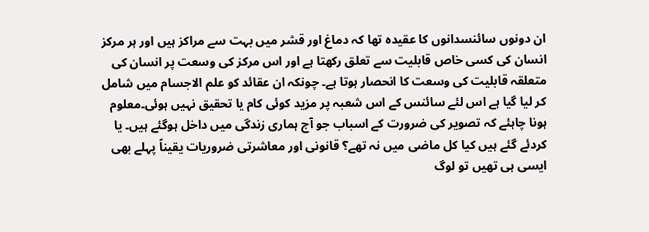ان دونوں سائنسدانوں کا عقیدہ تھا کہ دماغ اور قشر میں بہت سے مراکز ہیں اور ہر مرکز انسان کی کسی خاص قابلیت سے تعلق رکھتا ہے اور اس مرکز کی وسعت پر انسان کی متعلقہ قابلیت کی وسعت کا انحصار ہوتا ہے۔ چونکہ ان عقائد کو علم الاجسام میں شامل کر لیا گیا ہے اس لئے سائنس کے اس شعبہ پر مزید کوئی کام یا تحقیق نہیں ہوئی۔معلوم ہونا چاہئے کہ تصویر کی ضرورت کے اسباب جو آج ہماری زندگی میں داخل ہوگئے ہیں۔ یا کردئے گئے ہیں کیا کل ماضی میں نہ تھے؟ قانونی اور معاشرتی ضروریات یقیناً پہلے بھی ایسی ہی تھیں تو لوگ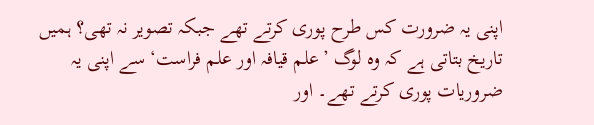اپنی یہ ضرورت کس طرح پوری کرتے تھے جبکہ تصویر نہ تھی؟ ہمیں تاریخ بتاتی ہے کہ وہ لوگ ’علم قیافہ اور علم فراست‘ سے اپنی یہ ضروریات پوری کرتے تھے۔ اور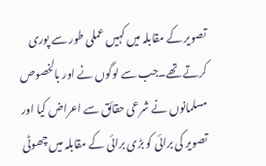تصویر کے مقابلہ میں کہیں عملی طور سے پوری کرتے تھے۔جب سے لوگوں نے اور بالخصوص مسلمانوں نے شرعی حقائق سے اعراض کیا اور تصویر کی برائی کو بڑی برائی کے مقابلہ میں چھوٹی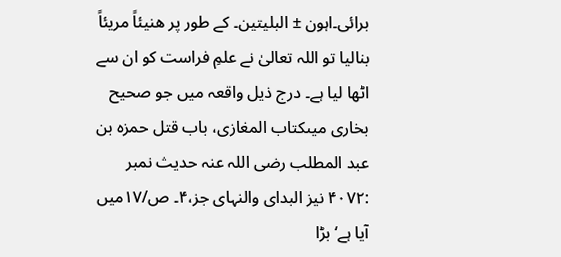برائی۔اہون ± البلیتین۔ کے طور پر ھنیئاً مریئاً بنالیا تو اللہ تعالیٰ نے علمِ فراست کو ان سے اٹھا لیا ہے۔ درج ذیل واقعہ میں جو صحیح بخاری میںکتاب المغازی، باب قتل حمزہ بن عبد المطلب رضی اللہ عنہ حدیث نمبر :۴۰۷۲ نیز البدای والنہای جز،۴۔ ص/۱۷میں آیا ہے‘بڑا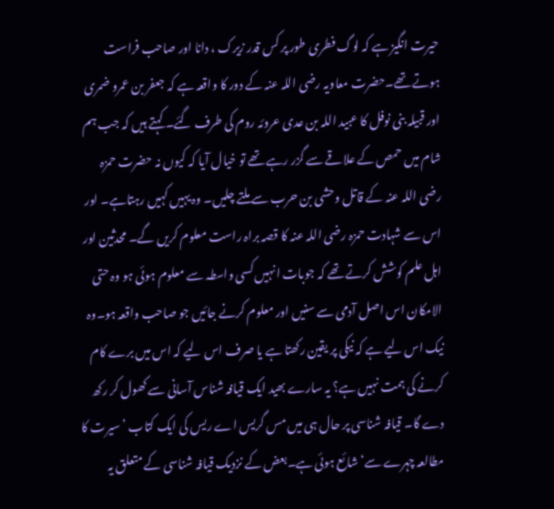حیرت انگیز ہے کہ لوگ فطری طور پر کس قدر زیرک ، دانا اور صاحب فراست ہوتے تھے۔حضرت معاویہ رضی اللہ عنہ کے دور کا واقعہ ہے کہ جعفر بن عمرو ضمری اور قبیلہ بنی نوفل کا عبید اللہ بن عدی عروئہ روم کی طرف گئے۔ کہتے ہیں کہ جب ہم شام میں حمص کے علاقے سے گزر رہے تھے تو خیال آیا کہ کیوں نہ حضرت حمزہ رضی اللہ عنہ کے قاتل وحشی بن حرب سے ملتے چلیں۔ وہ یہیں کہیں رہتاہے۔ اور اس سے شہادت حمزہ رضی اللہ عنہ کا قصہ براہ راست معلوم کریں گے۔ محدثین اور اہل علم کوشش کرتے تھے کہ جوبات انہیں کسی واسطہ سے معلوم ہوئی ہو وہ حتی الامکان اس اصل آدمی سے سنیں اور معلوم کرنے جائیں جو صاحب واقعہ ہو۔وہ نیک اس لیے ہے کہ نیکی پر یقین رکھتا ہے یا صرف اس لیے کہ اس میں برے کام کرنے کی ہمت نہیں ہے؟ یہ سارے بھید ایک قیافہ شناس آسانی سے کھول کر رکھ دے گا۔ قیافہ شناسی پر حال ہی میں مس گریس اے ریس کی ایک کتاب ’سیرت کا مطالعہ چہرے سے‘ شائع ہوئی ہے۔بعض کے نزدیک قیافہ شناسی کے متعلق یہ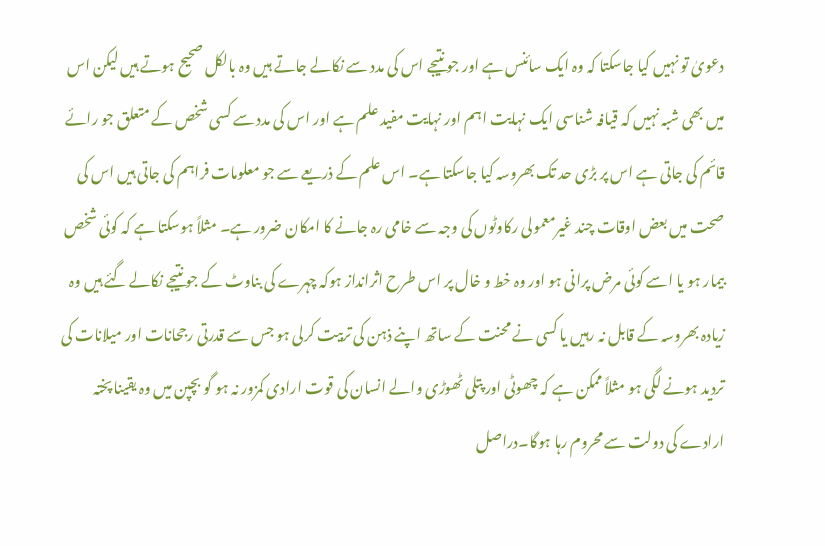دعویٰ تو نہیں کیا جاسکتا کہ وہ ایک سائنس ہے اور جو نتیجے اس کی مدد سے نکالے جاتے ہیں وہ بالکل صحیح ہوتے ہیں لیکن اس میں بھی شبہ نہیں کہ قیافہ شناسی ایک نہایت اہم اور نہایت مفید علم ہے اور اس کی مدد سے کسی شخص کے متعلق جو رائے قائم کی جاتی ہے اس پر بڑی حد تک بھروسہ کیا جاسکتا ہے۔ اس علم کے ذریعے سے جو معلومات فراہم کی جاتی ہیں اس کی صحت میں بعض اوقات چند غیرمعمولی رکاوٹوں کی وجہ سے خامی رہ جانے کا امکان ضرور ہے۔ مثلاً ہوسکتا ہے کہ کوئی شخص بیمار ہو یا اسے کوئی مرض پرانی ہو اور وہ خط و خال پر اس طرح اثرانداز ہوکہ چہرے کی بناوٹ کے جو نتیجے نکالے گئے ہیں وہ زیادہ بھروسہ کے قابل نہ رہیں یا کسی نے محنت کے ساتھ اپنے ذہن کی تربیت کرلی ہو جس سے قدرتی رجحانات اور میلانات کی تردید ہونے لگی ہو مثلاً ممکن ہے کہ چھوٹی اور پتلی ٹھوڑی والے انسان کی قوت ارادی کمزور نہ ہو گو بچپن میں وہ یقینا پختہ ارادے کی دولت سے محروم رہا ہوگا۔دراصل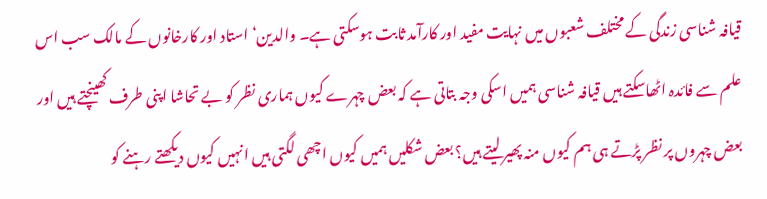قیافہ شناسی زندگی کے مختلف شعبوں میں نہایت مفید اور کارآمد ثابت ہوسکتی ہے۔ والدین‘ استاد اور کارخانوں کے مالک سب اس علم سے فائدہ اٹھاسکتے ہیں قیافہ شناسی ہمیں اسکی وجہ بتاتی ہے کہ بعض چہرے کیوں ہماری نظر کو بے تحاشا اپنی طرف کھینچتے ہیں اور بعض چہروں پر نظر پڑتے ہی ہم کیوں منہ پھیر لیتے ہیں؟ بعض شکلیں ہمیں کیوں اچھی لگتی ہیں انہیں کیوں دیکھتے رہنے کو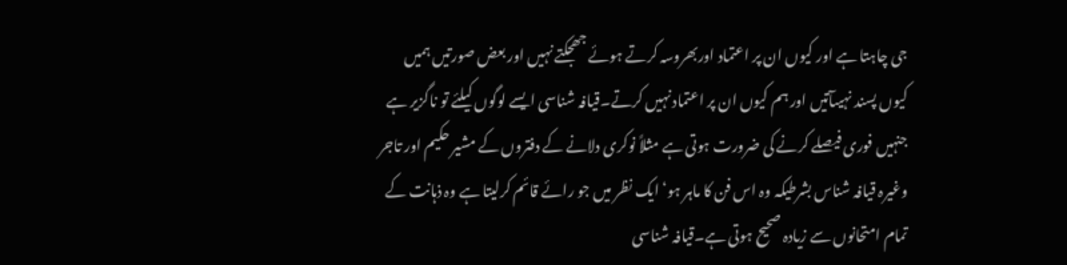جی چاہتا ہے اور کیوں ان پر اعتماد اوربھروسہ کرتے ہوئے جھجکتے نہیں اور بعض صورتیں ہمیں کیوں پسند نہیںآتیں اور ہم کیوں ان پر اعتماد نہیں کرتے۔قیافہ شناسی ایسے لوگوں کیلئے تو ناگزیر ہے جنہیں فوری فیصلے کرنے کی ضرورت ہوتی ہے مثلاً نوکری دلانے کے دفتروں کے مشیر حکیم اور تاجر وغیرہ قیافہ شناس بشرطیکہ وہ اس فن کا ماہر ہو‘ ایک نظر میں جو رائے قائم کرلیتا ہے وہ ذہانت کے تمام امتحانوں سے زیادہ صحیح ہوتی ہے۔قیافہ شناسی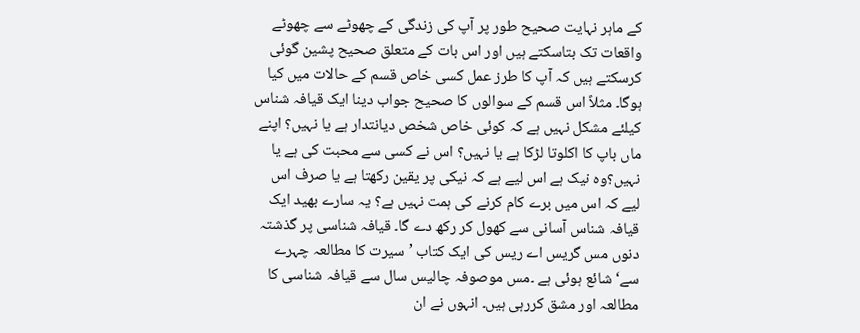کے ماہر نہایت صحیح طور پر آپ کی زندگی کے چھوٹے سے چھوٹے واقعات تک بتاسکتے ہیں اور اس بات کے متعلق صحیح پشین گوئی کرسکتے ہیں کہ آپ کا طرز عمل کسی خاص قسم کے حالات میں کیا ہوگا۔ مثلاً اس قسم کے سوالوں کا صحیح جواب دینا ایک قیافہ شناس کیلئے مشکل نہیں ہے کہ کوئی خاص شخص دیانتدار ہے یا نہیں؟ اپنے ماں باپ کا اکلوتا لڑکا ہے یا نہیں؟ اس نے کسی سے محبت کی ہے یا نہیں؟وہ نیک ہے اس لیے ہے کہ نیکی پر یقین رکھتا ہے یا صرف اس لیے کہ اس میں برے کام کرنے کی ہمت نہیں ہے؟ یہ سارے بھید ایک قیافہ شناس آسانی سے کھول کر رکھ دے گا۔ قیافہ شناسی پر گذشتہ دنوں مس گریس اے ریس کی ایک کتاب ’سیرت کا مطالعہ چہرے سے‘ شائع ہوئی ہے ۔مس موصوفہ چالیس سال سے قیافہ شناسی کا مطالعہ اور مشق کررہی ہیں۔ انہوں نے ان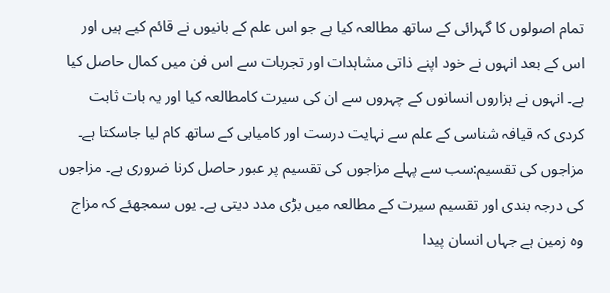تمام اصولوں کا گہرائی کے ساتھ مطالعہ کیا ہے جو اس علم کے بانیوں نے قائم کیے ہیں اور اس کے بعد انہوں نے خود اپنے ذاتی مشاہدات اور تجربات سے اس فن میں کمال حاصل کیا ہے۔ انہوں نے ہزاروں انسانوں کے چہروں سے ان کی سیرت کامطالعہ کیا اور یہ بات ثابت کردی کہ قیافہ شناسی کے علم سے نہایت درست اور کامیابی کے ساتھ کام لیا جاسکتا ہے۔
مزاجوں کی تقسیم:سب سے پہلے مزاجوں کی تقسیم پر عبور حاصل کرنا ضروری ہے۔ مزاجوں کی درجہ بندی اور تقسیم سیرت کے مطالعہ میں بڑی مدد دیتی ہے۔ یوں سمجھئے کہ مزاج وہ زمین ہے جہاں انسان پیدا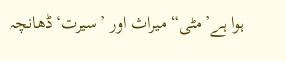ہوا ہے’مٹی“ میراث اور ’سیرت‘ڈھانچہ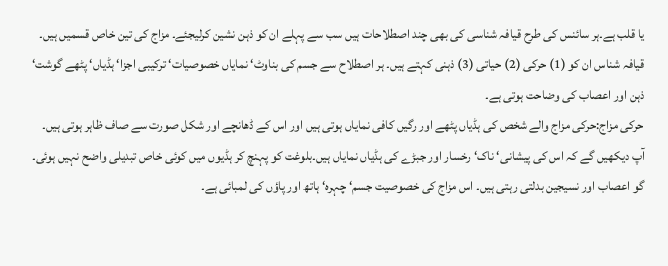یا قلب ہے۔ہر سائنس کی طرح قیافہ شناسی کی بھی چند اصطلاحات ہیں سب سے پہلے ان کو ذہن نشین کرلیجئے۔ مزاج کی تین خاص قسمیں ہیں۔ قیافہ شناس ان کو (1) حرکی (2) حیاتی (3) ذہنی کہتے ہیں۔ ہر اصطلاح سے جسم کی بناوٹ‘ نمایاں خصوصیات‘ ترکیبی اجزا‘ ہڈیاں‘ پٹھے گوشت‘ ذہن اور اعصاب کی وضاحت ہوتی ہے۔
حرکی مزاج:حرکی مزاج والے شخص کی ہڈیاں پٹھے اور رگیں کافی نمایاں ہوتی ہیں اور اس کے ڈھانچے اور شکل صورت سے صاف ظاہر ہوتی ہیں۔ آپ دیکھیں گے کہ اس کی پیشانی‘ ناک‘ رخسار اور جبڑے کی ہڈیاں نمایاں ہیں۔بلوغت کو پہنچ کر ہڈیوں میں کوئی خاص تبدیلی واضح نہیں ہوئی۔ گو اعصاب اور نسیجین بدلتی رہتی ہیں۔ اس مزاج کی خصوصیت جسم‘ چہرہ‘ ہاتھ اور پاؤں کی لمبائی ہے۔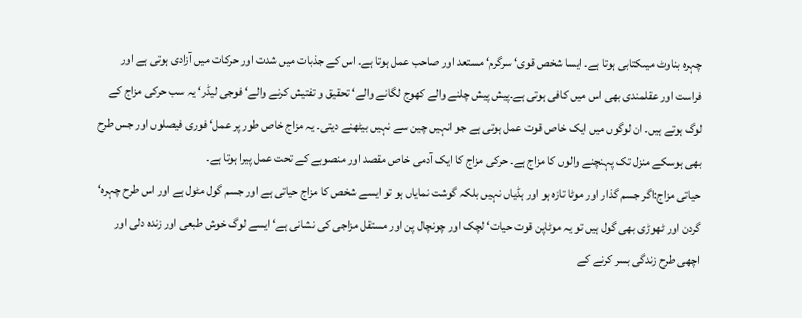چہرہ بناوٹ میںکتابی ہوتا ہے۔ ایسا شخص قوی‘ سرگرم‘ مستعد اور صاحب عمل ہوتا ہے۔ اس کے جذبات میں شدت اور حرکات میں آزادی ہوتی ہے اور فراست اور عقلمندی بھی اس میں کافی ہوتی ہے۔پیش پیش چلنے والے کھوج لگانے والے‘ تحقیق و تفتیش کرنے والے‘ فوجی لیڈر‘ یہ سب حرکی مزاج کے لوگ ہوتے ہیں۔ ان لوگوں میں ایک خاص قوت عمل ہوتی ہے جو انہیں چین سے نہیں بیٹھنے دیتی۔ یہ مزاج خاص طور پر عمل‘ فوری فیصلوں اور جس طرح بھی ہوسکے منزل تک پہنچنے والوں کا مزاج ہے۔ حرکی مزاج کا ایک آدمی خاص مقصد اور منصوبے کے تحت عمل پیرا ہوتا ہے۔
حیاتی مزاج:اگر جسم گذار اور موٹا تازہ ہو اور ہڈیاں نہیں بلکہ گوشت نمایاں ہو تو ایسے شخص کا مزاج حیاتی ہے اور جسم گول مٹول ہے اور اس طرح چہرہ‘ گردن اور ٹھوڑی بھی گول ہیں تو یہ موٹاپن قوت حیات‘ لچک اور چونچال پن اور مستقل مزاجی کی نشانی ہے‘ ایسے لوگ خوش طبعی اور زندہ دلی اور اچھی طرح زندگی بسر کرنے کے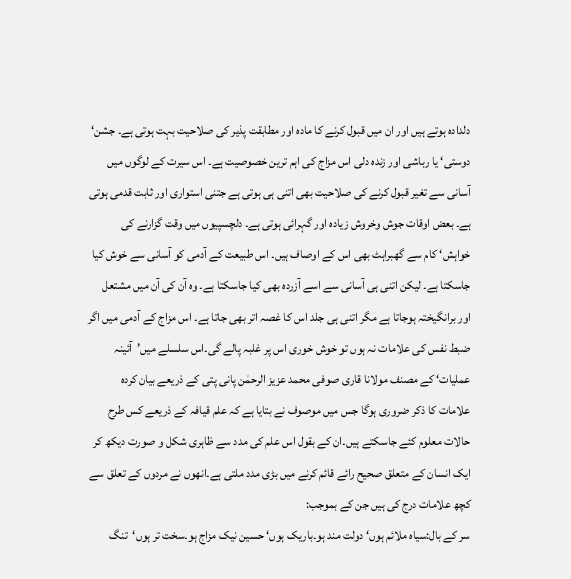دلدادہ ہوتے ہیں اور ان میں قبول کرنے کا مادہ اور مطابقت پذیر کی صلاحیت بہت ہوتی ہے۔ جشن‘ دوستی‘ یا رباشی اور زندہ دلی اس مزاج کی اہم ترین خصوصیت ہے۔ اس سیرت کے لوگوں میں آسانی سے تغیر قبول کرنے کی صلاحیت بھی اتنی ہی ہوتی ہے جتنی استواری اور ثابت قدمی ہوتی ہے۔ بعض اوقات جوش وخروش زیادہ اور گہرائی ہوتی ہے۔ دلچسپیوں میں وقت گزارنے کی خواہش‘ کام سے گھبراہٹ بھی اس کے اوصاف ہیں۔ اس طبیعت کے آدمی کو آسانی سے خوش کیا جاسکتا ہے۔ لیکن اتنی ہی آسانی سے اسے آزردہ بھی کیا جاسکتا ہے۔ وہ آن کی آن میں مشتعل اور برانگیختہ ہوجاتا ہے مگر اتنی ہی جلد اس کا غصہ اتر بھی جاتا ہے۔ اس مزاج کے آدمی میں اگر ضبط نفس کی علامات نہ ہوں تو خوش خوری اس پر غلبہ پالے گی۔اس سلسلے میں’آئینہ عملیات‘ کے مصنف مولانا قاری صوفی محمد عزیز الرحمٰن پانی پتی کے ذریعے بیان کردہ علامات کا ذکر ضروری ہوگا جس میں موصوف نے بتایا ہے کہ علم قیافہ کے ذریعے کس طرح حالات معلوم کئے جاسکتے ہیں۔ان کے بقول اس علم کی مدد سے ظاہری شکل و صورت دیکھ کر ایک انسان کے متعلق صحیح رائے قائم کرنے میں بڑی مدد ملتی ہے۔انھوں نے مردوں کے تعلق سے کچھ علامات درج کی ہیں جن کے بموجب:
سر کے بال:سیاہ ملائم ہوں‘ دولت مند ہو۔باریک ہوں‘ حسین نیک مزاج ہو۔سخت تر ہوں‘تنگ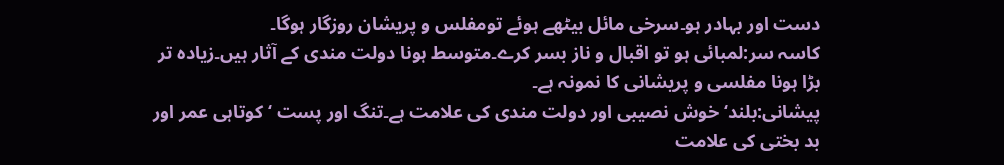دست اور بہادر ہو۔سرخی مائل بیٹھے ہوئے تومفلس و پریشان روزگار ہوگا۔
کاسہ سر:لمبائی ہو تو اقبال و ناز بسر کرے۔متوسط ہونا دولت مندی کے آثار ہیں۔زیادہ تر بڑا ہونا مفلسی و پریشانی کا نمونہ ہے۔
پیشانی:بلند‘خوش نصیبی اور دولت مندی کی علامت ہے۔تنگ اور پست ‘کوتاہی عمر اور بد بختی کی علامت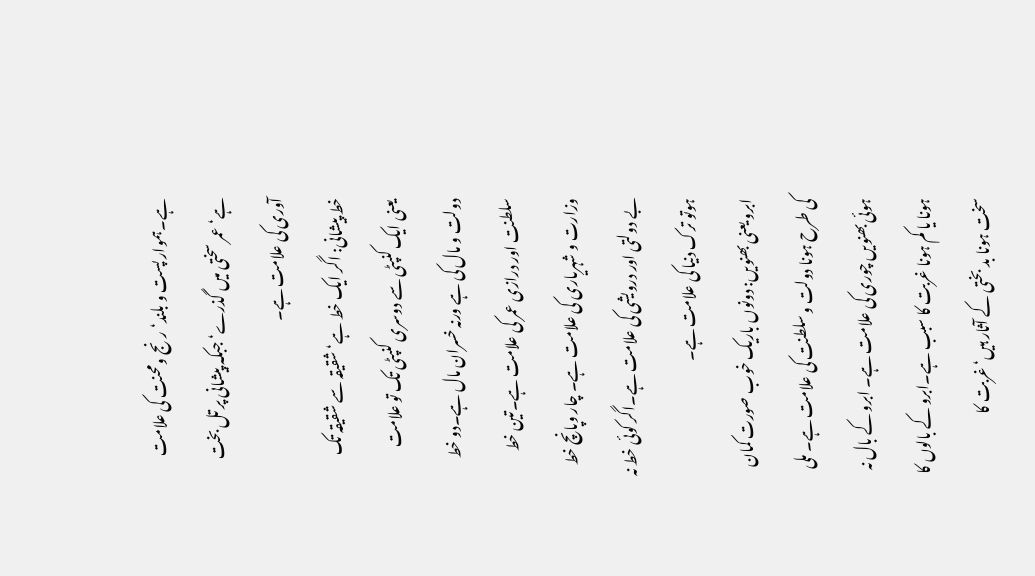ہے۔ہموار پست و بلند‘رنج ومحنت کی علامت ہے‘ عمر سختی میں گذرے‘جبکہ پیشانی پر تل بخت آوری کی علامت ہے۔
خط پیشانی: اگر ایک خط ہے‘ شقیقہ سے شقیقہ تک یعنی ایک کنپٹی سے دوسری کنپٹی تک تو علامت دولت و مال کی ہے ورنہ خسران مال ہے۔دو خط سلطنت اور درازی عمر کی علامت ہے۔تین خط وزارت و شہریاری کی علامت ہے۔ چار وپانچ خط بے دولتی اور درویشی کی علامت ہے۔اگر کوئی خط نہ ہوتو ترک دنیا کی علامت ہے۔
ابرو یعنی بھنویں: دونوں باریک خوب صورت کمان کی طرح ہونا دولت و سلطنت کی علامت ہے۔ ملی ہوئی بھنویں چوری کی علامت ہے۔ ابرو کے بال نہ ہونا یا کم ہونا غربت کا سبب ہے۔ابرو کے بالوں کا سخت ہونا بد بختی کے آثار ہیں‘ غربت کا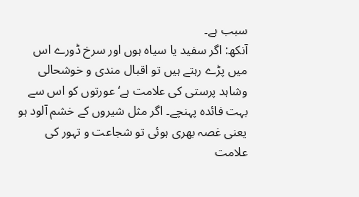سبب ہے۔
آنکھ: اگر سفید یا سیاہ ہوں اور سرخ ڈورے اس میں پڑے رہتے ہیں تو اقبال مندی و خوشحالی وشاہد پرستی کی علامت ہے‘ عورتوں کو اس سے بہت فائدہ پہنچے۔ اگر مثل شیروں کے خشم آلود ہو یعنی غصہ بھری ہوئی تو شجاعت و تہور کی علامت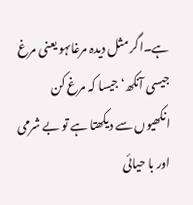ہے۔اگر مثل دیدہ مرغاںہو یعنی مرغ جیسی آنکھ‘ جیسا کہ مرغ کن انکھیوں سے دیکھتا ہے تو بے شرمی اور با حیائی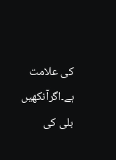کی علامت ہے۔اگرآنکھیں بلی کی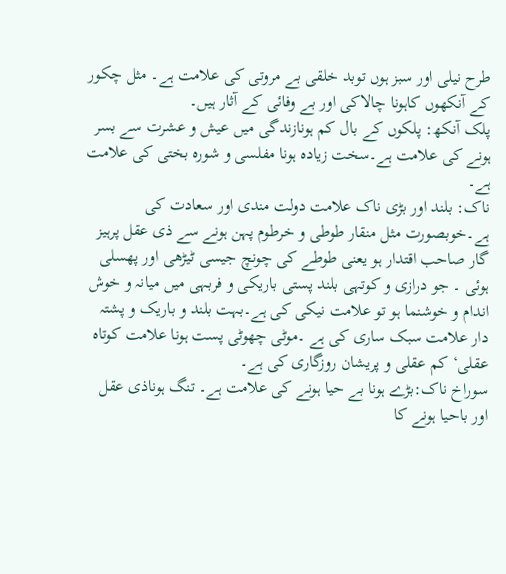طرح نیلی اور سبز ہوں توبد خلقی بے مروتی کی علامت ہے۔ مثل چکور کے آنکھوں کاہونا چالاکی اور بے وفائی کے آثار ہیں۔
پلک آنکھ: پلکوں کے بال کم ہونازندگی میں عیش و عشرت سے بسر ہونے کی علامت ہے۔سخت زیادہ ہونا مفلسی و شورہ بختی کی علامت ہے۔
ناک: بلند اور بڑی ناک علامت دولت مندی اور سعادت کی ہے۔خوبصورت مثل منقار طوطی و خرطوم پہن ہونے سے ذی عقل پرہیز گار صاحب اقتدار ہو یعنی طوطے کی چونچ جیسی ٹیڑھی اور پھسلی ہوئی ۔ جو درازی و کوتہی بلند پستی باریکی و فربہی میں میانہ و خوش اندام و خوشنما ہو تو علامت نیکی کی ہے۔بہت بلند و باریک و پشتہ دار علامت سبک ساری کی ہے ۔موٹی چھوٹی پست ہونا علامت کوتاہ عقلی‘کم عقلی و پریشان روزگاری کی ہے۔
سوراخ ناک:بڑے ہونا بے حیا ہونے کی علامت ہے۔ تنگ ہوناذی عقل اور باحیا ہونے کا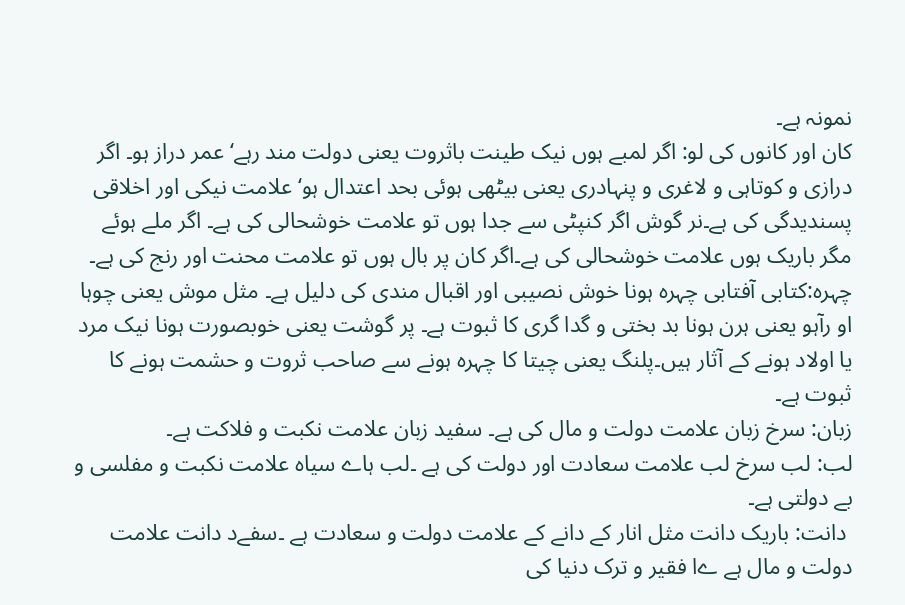نمونہ ہے۔
کان اور کانوں کی لو: اگر لمبے ہوں نیک طینت باثروت یعنی دولت مند رہے‘ عمر دراز ہو۔ اگر درازی و کوتاہی و لاغری و پنہادری یعنی بیٹھی ہوئی بحد اعتدال ہو‘علامت نیکی اور اخلاقی پسندیدگی کی ہے۔نر گوش اگر کنپٹی سے جدا ہوں تو علامت خوشحالی کی ہے۔ اگر ملے ہوئے مگر باریک ہوں علامت خوشحالی کی ہے۔اگر کان پر بال ہوں تو علامت محنت اور رنج کی ہے۔
چہرہ:کتابی آفتابی چہرہ ہونا خوش نصیبی اور اقبال مندی کی دلیل ہے۔ مثل موش یعنی چوہا او رآہو یعنی ہرن ہونا بد بختی و گدا گری کا ثبوت ہے۔ پر گوشت یعنی خوبصورت ہونا نیک مرد یا اولاد ہونے کے آثار ہیں۔پلنگ یعنی چیتا کا چہرہ ہونے سے صاحب ثروت و حشمت ہونے کا ثبوت ہے۔
زبان: سرخ زبان علامت دولت و مال کی ہے۔ سفید زبان علامت نکبت و فلاکت ہے۔
لب: لب سرخ لب علامت سعادت اور دولت کی ہے ۔لب ہاے سیاہ علامت نکبت و مفلسی و بے دولتی ہے۔
 دانت: باریک دانت مثل انار کے دانے کے علامت دولت و سعادت ہے ۔سفےد دانت علامت دولت و مال ہے ےا فقیر و ترک دنیا کی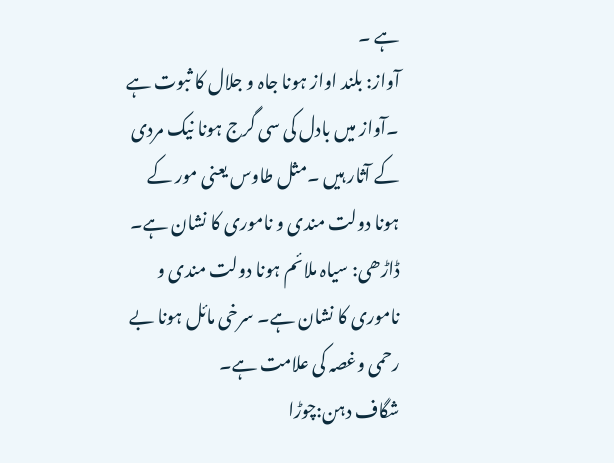ہے ۔
آواز: بلند اواز ہونا جاہ و جلال کا ثبوت ہے ۔آواز میں بادل کی سی گرج ہونا نیک مردی کے آثار ہیں ۔مثل طاوس یعنی مور کے ہونا دولت مندی و ناموری کا نشان ہے۔
ڈاڑھی: سیاہ ملائم ہونا دولت مندی و ناموری کا نشان ہے۔ سرخی مائل ہونا بے رحمی وغصہ کی علامت ہے۔
شگاف دہن:چوڑا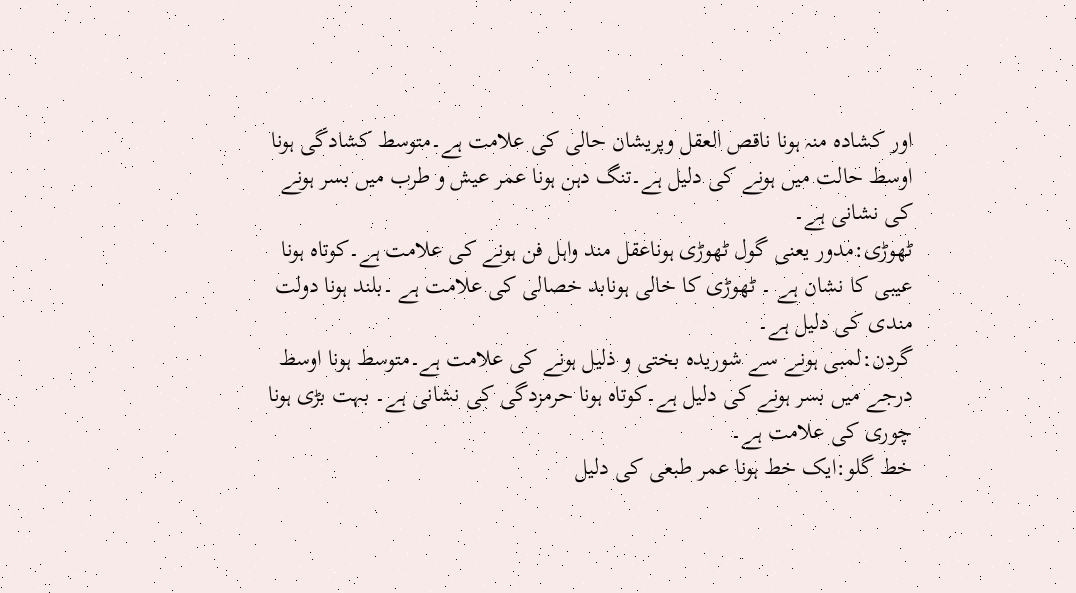اور کشادہ منہ ہونا ناقص العقل وپریشان حالی کی علامت ہے۔متوسط کشادگی ہونا اوسط حالت میں ہونے کی دلیل ہے۔تنگ دہن ہونا عمر عیش و طرب میں بسر ہونے کی نشانی ہے۔
ٹھوڑی:مدور یعنی گول ٹھوڑی ہوناعقل مند واہل فن ہونے کی علامت ہے۔کوتاہ ہونا عیبی کا نشان ہے ۔ ٹھوڑی کا خالی ہونابد خصالی کی علامت ہے ۔بلند ہونا دولت مندی کی دلیل ہے۔
گردن:لمبی ہونے سے شوریدہ بختی و ذلیل ہونے کی علامت ہے۔متوسط ہونا اوسط درجے میں بسر ہونے کی دلیل ہے۔کوتاہ ہونا حرمزدگی کی نشانی ہے۔ بہت بڑی ہونا چوری کی علامت ہے۔
خط گلو:ایک خط ہونا عمر طبعی کی دلیل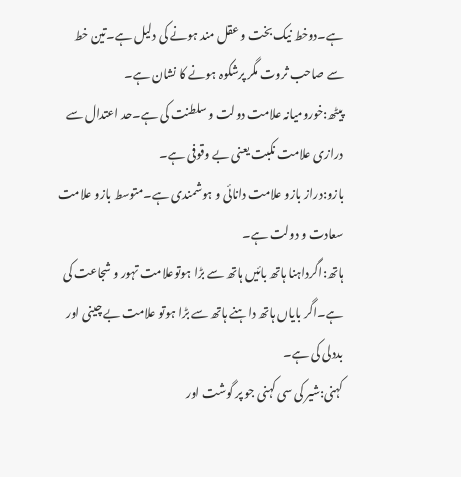ہے۔دوخط نیک بخت و عقل مند ہونے کی دلیل ہے۔تین خط سے صاحب ثروت مگر پرشکوہ ہونے کا نشان ہے۔
پیٹھ:خورومیانہ علامت دولت و سلطنت کی ہے۔حد اعتدال سے درازی علامت نکبت یعنی بے وقوفی ہے۔
بازو:دراز بازو علامت دانائی و ہوشمندی ہے۔متوسط بازو علامت سعادت و دولت ہے۔
ہاتھ:اگرداہنا ہاتھ بائیں ہاتھ سے بڑا ہوتوعلامت تہور و شجاعت کی ہے۔اگر بایاں ہاتھ داہنے ہاتھ سے بڑا ہوتو علامت بے چینی اور بددلی کی ہے۔
کہنی:شیر کی سی کہنی جو پر گوشت اور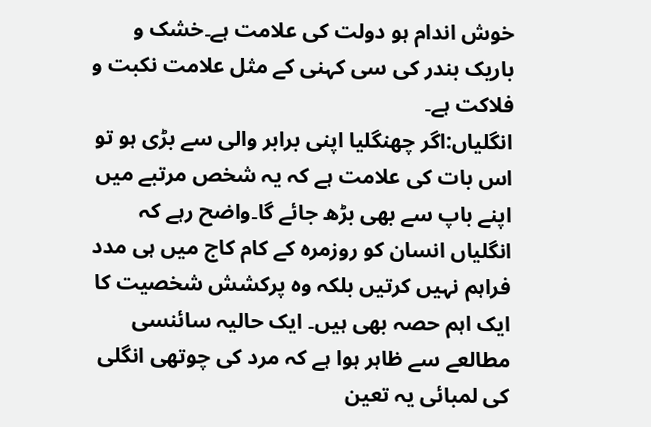خوش اندام ہو دولت کی علامت ہے۔خشک و باریک بندر کی سی کہنی کے مثل علامت نکبت و فلاکت ہے۔
انگلیاں:اگر چھنگلیا اپنی برابر والی سے بڑی ہو تو اس بات کی علامت ہے کہ یہ شخص مرتبے میں اپنے باپ سے بھی بڑھ جائے گا۔واضح رہے کہ انگلیاں انسان کو روزمرہ کے کام کاج میں ہی مدد فراہم نہیں کرتیں بلکہ وہ پرکشش شخصیت کا ایک اہم حصہ بھی ہیں۔ ایک حالیہ سائنسی مطالعے سے ظاہر ہوا ہے کہ مرد کی چوتھی انگلی کی لمبائی یہ تعین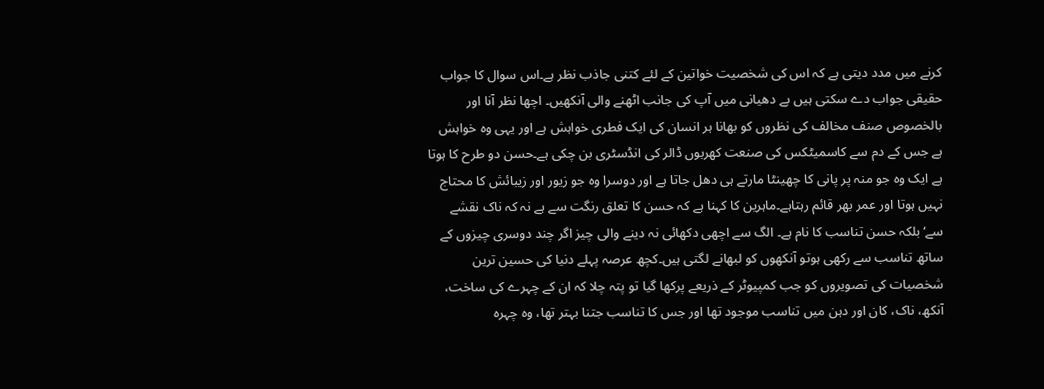کرنے میں مدد دیتی ہے کہ اس کی شخصیت خواتین کے لئے کتنی جاذب نظر ہے۔اس سوال کا جواب حقیقی جواب دے سکتی ہیں بے دھیانی میں آپ کی جانب اٹھنے والی آنکھیں۔ اچھا نظر آنا اور بالخصوص صنف مخالف کی نظروں کو بھانا ہر انسان کی ایک فطری خواہش ہے اور یہی وہ خواہش ہے جس کے دم سے کاسمیٹکس کی صنعت کھربوں ڈالر کی انڈسٹری بن چکی ہے۔حسن دو طرح کا ہوتا ہے ایک وہ جو منہ پر پانی کا چھینٹا مارتے ہی دھل جاتا ہے اور دوسرا وہ جو زیور اور زیبائش کا محتاج نہیں ہوتا اور عمر بھر قائم رہتاہے۔ماہرین کا کہنا ہے کہ حسن کا تعلق رنگت سے ہے نہ کہ ناک نقشے سے‘بلکہ حسن تناسب کا نام ہے۔ الگ سے اچھی دکھائی نہ دینے والی چیز اگر چند دوسری چیزوں کے ساتھ تناسب سے رکھی ہوتو آنکھوں کو لبھانے لگتی ہیں۔کچھ عرصہ پہلے دنیا کی حسین ترین شخصیات کی تصویروں کو جب کمپیوٹر کے ذریعے پرکھا گیا تو پتہ چلا کہ ان کے چہرے کی ساخت، آنکھ، ناک، کان اور دہن میں تناسب موجود تھا اور جس کا تناسب جتنا بہتر تھا، وہ چہرہ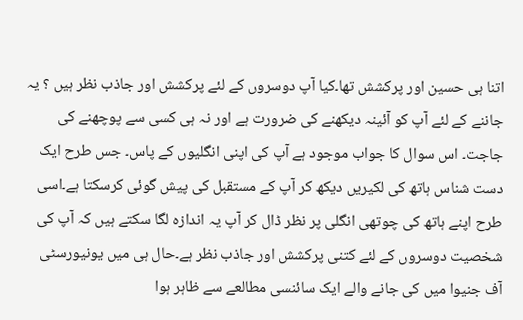اتنا ہی حسین اور پرکشش تھا۔کیا آپ دوسروں کے لئے پرکشش اور جاذب نظر ہیں ؟ یہ جاننے کے لئے آپ کو آئینہ دیکھنے کی ضرورت ہے اور نہ ہی کسی سے پوچھنے کی جاجت۔ اس سوال کا جواب موجود ہے آپ کی اپنی انگلیوں کے پاس۔ جس طرح ایک دست شناس ہاتھ کی لکیریں دیکھ کر آپ کے مستقبل کی پیش گوئی کرسکتا ہے۔اسی طرح اپنے ہاتھ کی چوتھی انگلی پر نظر ڈال کر آپ یہ اندازہ لگا سکتے ہیں کہ آپ کی شخصیت دوسروں کے لئے کتنی پرکشش اور جاذب نظر ہے۔حال ہی میں یونیورسٹی آف جنیوا میں کی جانے والے ایک سائنسی مطالعے سے ظاہر ہوا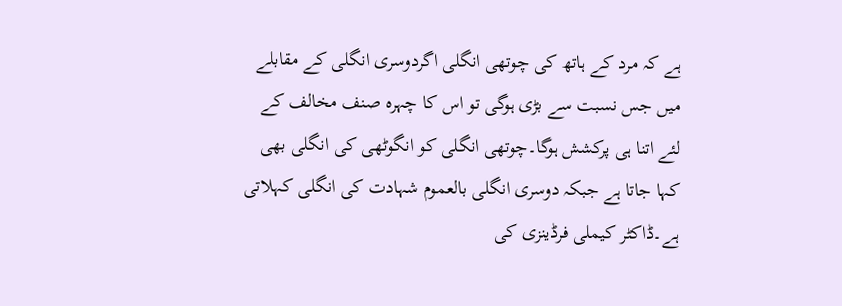ہے کہ مرد کے ہاتھ کی چوتھی انگلی اگردوسری انگلی کے مقابلے میں جس نسبت سے بڑی ہوگی تو اس کا چہرہ صنف مخالف کے لئے اتنا ہی پرکشش ہوگا۔چوتھی انگلی کو انگوٹھی کی انگلی بھی کہا جاتا ہے جبکہ دوسری انگلی بالعموم شہادت کی انگلی کہلاتی ہے۔ڈاکٹر کیملی فرڈینزی کی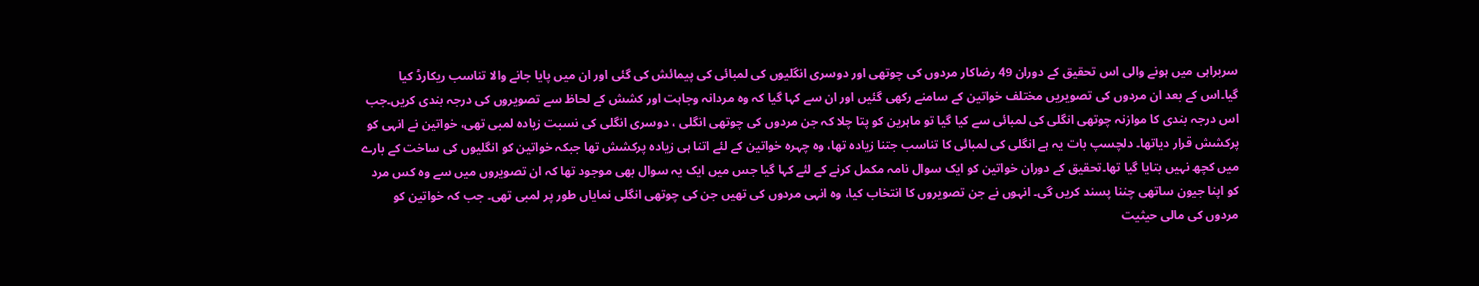سربراہی میں ہونے والی اس تحقیق کے دوران 49 رضاکار مردوں کی چوتھی اور دوسری انگلیوں کی لمبائی کی پیمائش کی گئی اور ان میں پایا جانے والا تناسب ریکارڈ کیا گیا۔اس کے بعد ان مردوں کی تصویریں مختلف خواتین کے سامنے رکھی گئیں اور ان سے کہا گیا کہ وہ مردانہ وجاہت اور کشش کے لحاظ سے تصویروں کی درجہ بندی کریں۔جب اس درجہ بندی کا موازنہ چوتھی انگلی کی لمبائی سے کیا گیا تو ماہرین کو پتا چلا کہ جن مردوں کی چوتھی انگلی ، دوسری انگلی کی نسبت زیادہ لمبی تھی، خواتین نے انہی کو پرکشش قرار دیاتھا۔ دلچسپ بات یہ ہے انگلی کی لمبائی کا تناسب جتنا زیادہ تھا، وہ چہرہ خواتین کے لئے اتنا ہی زیادہ پرکشش تھا جبکہ خواتین کو انگلیوں کی ساخت کے بارے میں کچھ نہیں بتایا گیا تھا۔تحقیق کے دوران خواتین کو ایک سوال نامہ مکمل کرنے کے لئے کہا گیا جس میں ایک یہ سوال بھی موجود تھا کہ ان تصویروں میں سے وہ کس مرد کو اپنا جیون ساتھی چننا پسند کریں گی۔ انہوں نے جن تصویروں کا انتخاب کیا، وہ انہی مردوں کی تھیں جن کی چوتھی انگلی نمایاں طور پر لمبی تھی۔ جب کہ خواتین کو مردوں کی مالی حیثیت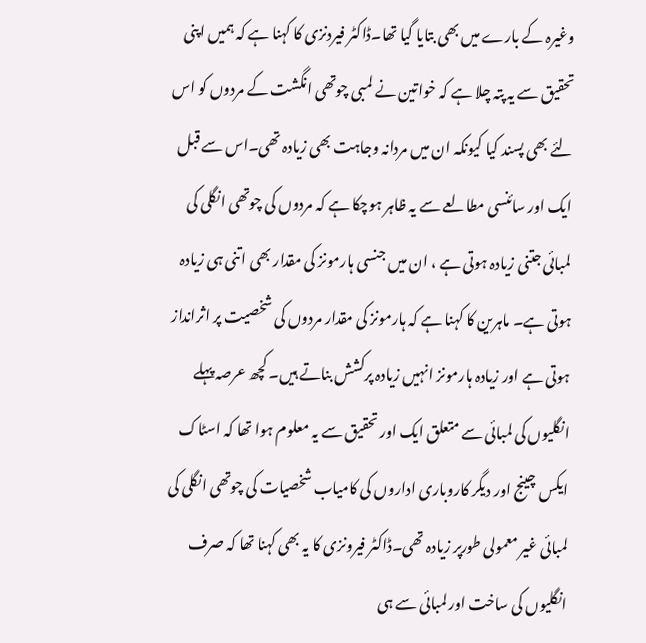وغیرہ کے بارے میں بھی بتایا گیا تھا۔ڈاکٹر فیردنزی کا کہنا ہے کہ ہمیں اپنی تحقیق سے یہ پتہ چلا ہے کہ خواتین نے لمبی چوتھی انگشت کے مردوں کو اس لئے بھی پسند کیا کیونکہ ان میں مردانہ وجاہت بھی زیادہ تھی۔اس سے قبل ایک اور سائنسی مطالعے سے یہ ظاہر ہوچکا ہے کہ مردوں کی چوتھی انگلی کی لمبائی جتنی زیادہ ہوتی ہے ، ان میں جنسی ہارمونز کی مقدار بھی اتنی ہی زیادہ ہوتی ہے۔ ماہرین کا کہنا ہے کہ ہارمونز کی مقدار مردوں کی شخصیت پر اثرانداز ہوتی ہے اور زیادہ ہارمونز انہیں زیادہ پرکشش بناتے ہیں۔ کچھ عرصہ پہلے انگلیوں کی لمبائی سے متعلق ایک اور تحقیق سے یہ معلوم ہوا تھا کہ اسٹاک ایکس چینج اور دیگر کاروباری اداروں کی کامیاب شخصیات کی چوتھی انگلی کی لمبائی غیر معمولی طورپر زیادہ تھی۔ڈاکٹر فیرونزی کا یہ بھی کہنا تھا کہ صرف انگلیوں کی ساخت اور لمبائی سے ہی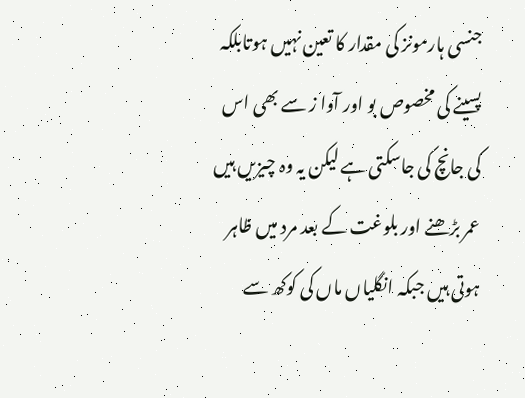جنسی ہارمونز کی مقدار کا تعین نہیں ہوتابلکہ پسینے کی مخصوص بو اور آوا ز سے بھی اس کی جانچ کی جاسکتی ہے لیکن یہ وہ چیزیں ہیں عمر بڑھنے اور بلوغت کے بعد مرد میں ظاہر ہوتی ہیں جبکہ انگلیاں ماں کی کوکھ سے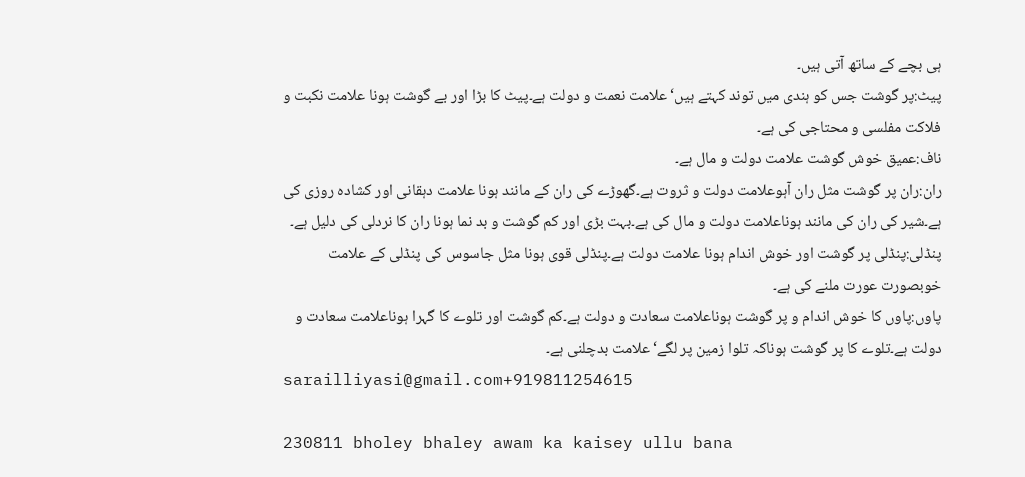ہی بچے کے ساتھ آتی ہیں۔
پیٹ:پر گوشت جس کو ہندی میں توند کہتے ہیں‘ علامت نعمت و دولت ہے۔پیٹ کا بڑا اور بے گوشت ہونا علامت نکبت و فلاکت مفلسی و محتاجی کی ہے۔
ناف:عمیق خوش گوشت علامت دولت و مال ہے۔
ران:ران پر گوشت مثل ران آہوعلامت دولت و ثروت ہے۔گھوڑے کی ران کے مانند ہونا علامت دہقانی اور کشادہ روزی کی ہے۔شیر کی ران کی مانند ہوناعلامت دولت و مال کی ہے۔بہت بڑی اور کم گوشت و بد نما ہونا ران کا نردلی کی دلیل ہے۔
پنڈلی:پنڈلی پر گوشت اور خوش اندام ہونا علامت دولت ہے۔پنڈلی قوی ہونا مثل جاسوس کی پنڈلی کے علامت خوبصورت عورت ملنے کی ہے۔
پاوں:پاوں کا خوش اندام و پر گوشت ہوناعلامت سعادت و دولت ہے۔کم گوشت اور تلوے کا گہرا ہوناعلامت سعادت و دولت ہے۔تلوے کا پر گوشت ہوناکہ تلوا زمین پر لگے‘علامت بدچلنی ہے۔
sarailliyasi@gmail.com+919811254615

230811 bholey bhaley awam ka kaisey ullu bana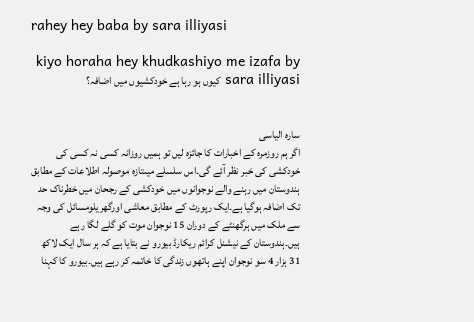rahey hey baba by sara illiyasi

kiyo horaha hey khudkashiyo me izafa by sara illiyasi کیوں ہو رہا ہے خودکشیوں میں اضافہ؟


سارہ الیاسی
اگر ہم روزمرہ کے اخبارات کا جائزہ لیں تو ہمیں روزانہ کسی نہ کسی کی خودکشی کی خبر نظر آئے گی۔اس سلسلے میںتازہ موصولہ اطلاعات کے مطابق ہندوستان میں رہنے والے نوجوانوں میں خودکشی کے رجحان میں خطرناک حد تک اضافہ ہوگیا ہے۔ایک رپورٹ کے مطابق معاشی اورگھریلومسائل کی وجہ سے ملک میں ہرگھنٹے کے دوران 15 نوجوان موت کو گلے لگا رہے ہیں۔ہندوستان کے نیشنل کرائم ریکارڈ بیورو نے بتایا ہے کہ ہر سال ایک لاکھ 31 ہزار 4 سو نوجوان اپنے ہاتھوں زندگی کا خاتمہ کر رہے ہیں۔بیورو کا کہنا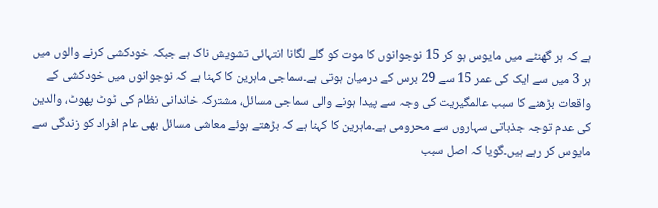ہے کہ ہر گھنٹے میں مایوس ہو کر 15 نوجوانوں کا موت کو گلے لگانا انتہائی تشویش ناک ہے جبکہ خودکشی کرنے والوں میں ہر 3 میں سے ایک کی عمر 15 سے 29 برس کے درمیان ہوتی ہے۔سماجی ماہرین کا کہنا ہے کہ نوجوانوں میں خودکشی کے واقعات بڑھنے کا سبب عالمگیریت کی وجہ سے پیدا ہونے والی سماجی مسائل، مشترکہ خاندانی نظام کی ٹوٹ پھوٹ، والدین کی عدم توجہ جذباتی سہاروں سے محرومی ہے۔ماہرین کا کہنا ہے کہ بڑھتے ہوئے معاشی مسائل بھی عام افراد کو زندگی سے مایوس کر رہے ہیں۔گویا کہ اصل سبب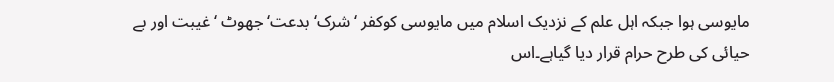مایوسی ہوا جبکہ اہل علم کے نزدیک اسلام میں مایوسی کوکفر ‘شرک‘ بدعت‘جھوٹ ‘ غیبت اور بے حیائی کی طرح حرام قرار دیا گیاہے۔اس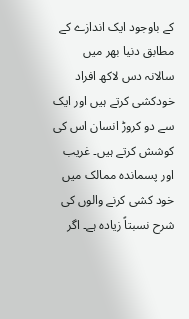کے باوجود ایک اندازے کے مطابق دنیا بھر میں سالانہ دس لاکھ افراد خودکشی کرتے ہیں اور ایک سے دو کروڑ انسان اس کی کوشش کرتے ہیں۔ غریب اور پسماندہ ممالک میں خود کشی کرنے والوں کی شرح نسبتاً زیادہ ہے۔ اگر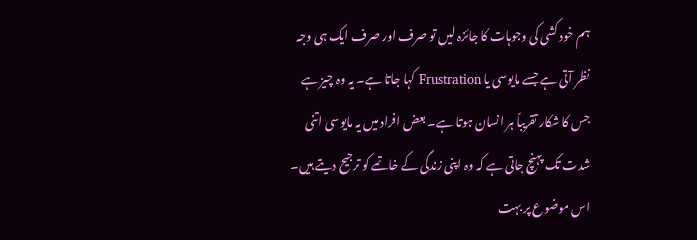ہم خود کشی کی وجوہات کا جائزہ لیں تو صرف اور صرف ایک ہی وجہ نظر آتی ہے جسے مایوسی یا Frustration کہا جاتا ہے۔ یہ وہ چیز ہے جس کا شکار تقریباً ہر انسان ہوتا ہے۔ بعض افراد میں یہ مایوسی اتنی شدت تک پہنچ جاتی ہے کہ وہ اپنی زندگی کے خاتمے کو ترجیح دیتے ہیں۔ اس موضوع پر بہت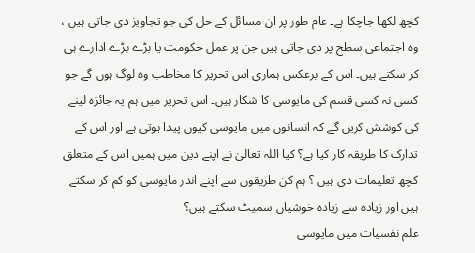کچھ لکھا جاچکا ہے۔ عام طور پر ان مسائل کے حل کی جو تجاویز دی جاتی ہیں ، وہ اجتماعی سطح پر دی جاتی ہیں جن پر عمل حکومت یا بڑے بڑے ادارے ہی کر سکتے ہیں۔ اس کے برعکس ہماری اس تحریر کا مخاطب وہ لوگ ہوں گے جو کسی نہ کسی قسم کی مایوسی کا شکار ہیں۔ اس تحریر میں ہم یہ جائزہ لینے کی کوشش کریں گے کہ انسانوں میں مایوسی کیوں پیدا ہوتی ہے اور اس کے تدارک کا طریقہ کار کیا ہے؟ کیا اللہ تعالیٰ نے اپنے دین میں ہمیں اس کے متعلق کچھ تعلیمات دی ہیں ؟ ہم کن طریقوں سے اپنے اندر مایوسی کو کم کر سکتے ہیں اور زیادہ سے زیادہ خوشیاں سمیٹ سکتے ہیں؟
علم نفسیات میں مایوسی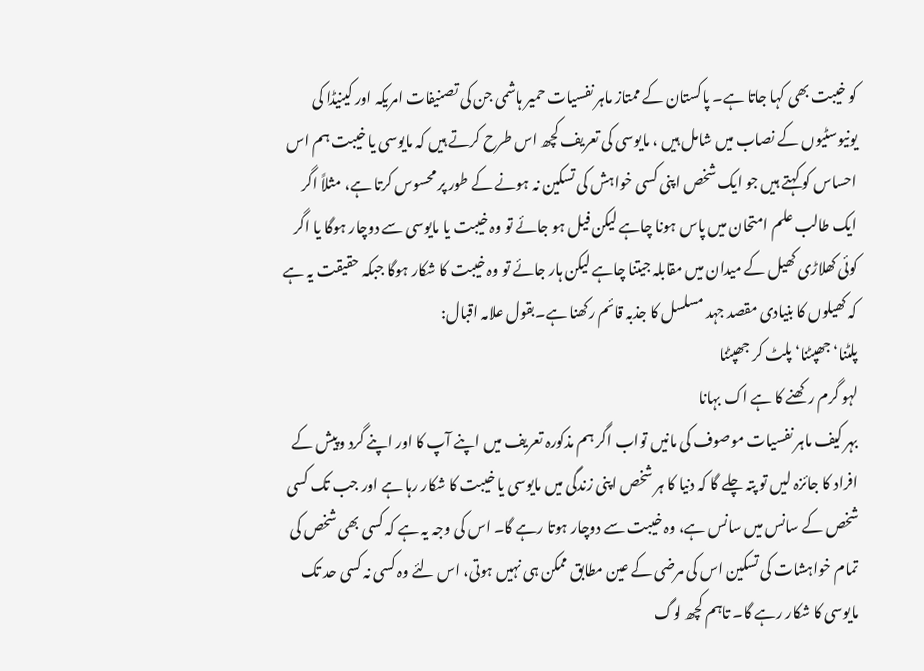کو خیبت بھی کہا جاتا ہے۔ پاکستان کے ممتاز ماہر نفسیات حمیر ہاشمی جن کی تصنیفات امریکہ اور کینیڈا کی یونیوسٹیوں کے نصاب میں شامل ہیں ، مایوسی کی تعریف کچھ اس طرح کرتے ہیں کہ مایوسی یا خیبت ہم اس احساس کو کہتے ہیں جو ایک شخص اپنی کسی خواہش کی تسکین نہ ہونے کے طور پر محسوس کرتا ہے، مثلاً اگر ایک طالب علم امتحان میں پاس ہونا چاہے لیکن فیل ہو جائے تو وہ خیبت یا مایوسی سے دوچار ہوگا یا اگر کوئی کھلاڑی کھیل کے میدان میں مقابلہ جیتنا چاہے لیکن ہار جائے تو وہ خیبت کا شکار ہوگا جبکہ حقیقت یہ ہے کہ کھیلوں کا بنیادی مقصد جہد مسلسل کا جذبہ قائم رکھنا ہے۔بقول علامہ اقبال:
پلٹنا‘جھپٹنا‘ پلٹ کر جھپٹنا
لہو گرم رکھنے کا ہے اک بہانا
بہر کیف ماہر نفسیات موصوف کی مانیں تواب اگر ہم مذکورہ تعریف میں اپنے آپ کا اور اپنے گرد وپیش کے افراد کا جائزہ لیں تو پتہ چلے گا کہ دنیا کا ہر شخص اپنی زندگی میں مایوسی یا خیبت کا شکار رہا ہے اور جب تک کسی شخص کے سانس میں سانس ہے، وہ خیبت سے دوچار ہوتا رہے گا۔ اس کی وجہ یہ ہے کہ کسی بھی شخص کی تمام خواہشات کی تسکین اس کی مرضی کے عین مطابق ممکن ہی نہیں ہوتی، اس لئے وہ کسی نہ کسی حد تک مایوسی کا شکار رہے گا۔ تاہم کچھ لوگ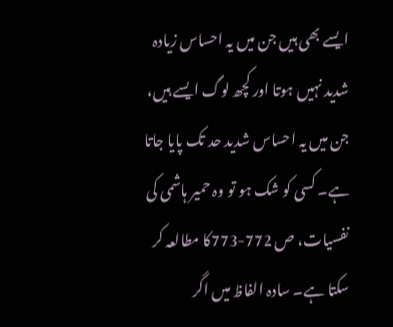ایسے بھی ہیں جن میں یہ احساس زیادہ شدید نہیں ہوتا اور کچھ لوگ ایسے ہیں، جن میں یہ احساس شدید حد تک پایا جاتا ہے۔ کسی کو شک ہو تو وہ حمیر ہاشمی کی نفسیات، ص 772-773کا مطالعہ کر سکتا ہے۔ سادہ الفاظ میں اگر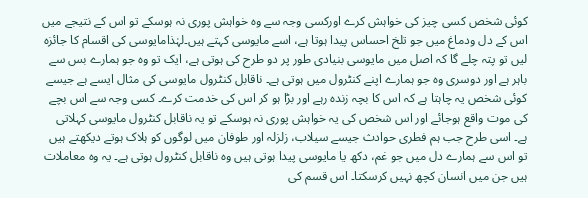کوئی شخص کسی چیز کی خواہش کرے اورکسی وجہ سے وہ خواہش پوری نہ ہوسکے تو اس کے نتیجے میں اس کے دل ودماغ میں جو تلخ احساس پیدا ہوتا ہے، اسے مایوسی کہتے ہیں۔لہٰذامایوسی کی اقسام کا جائزہ لیں تو پتہ چلے گا کہ اصل میں مایوسی بنیادی طور پر دو طرح کی ہوتی ہے، ایک تو وہ جو ہمارے بس سے باہر ہے اور دوسری وہ جو ہمارے اپنے کنٹرول میں ہوتی ہے۔ ناقابل کنٹرول مایوسی کی مثال ایسے ہے جیسے کوئی شخص یہ چاہتا ہے کہ اس کا بچہ زندہ رہے اور بڑا ہو کر اس کی خدمت کرے۔ کسی وجہ سے اس بچے کی موت واقع ہوجائے اور اس شخص کی یہ خواہش پوری نہ ہوسکے تو یہ ناقابل کنٹرول مایوسی کہلاتی ہے۔ اسی طرح جب ہم فطری حوادث جیسے سیلاب، زلزلہ اور طوفان میں لوگوں کو ہلاک ہوتے دیکھتے ہیں تو اس سے ہمارے دل میں جو غم، دکھ یا مایوسی پیدا ہوتی ہیں وہ ناقابل کنٹرول ہوتی ہے۔ یہ وہ معاملات ہیں جن میں انسان کچھ نہیں کرسکتا۔ اس قسم کی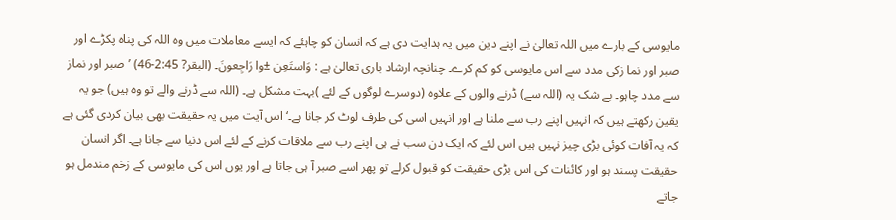مایوسی کے بارے میں اللہ تعالیٰ نے اپنے دین میں یہ ہدایت دی ہے کہ انسان کو چاہئے کہ ایسے معاملات میں وہ اللہ کی پناہ پکڑے اور صبر اور نما زکی مدد سے اس مایوسی کو کم کرے۔ چنانچہ ارشاد باری تعالیٰ ہے : وَاستَعِن ±وا رَاجِعونَ۔ (البقر? 2:45-46) ’صبر اور نماز سے مدد چاہو۔ بے شک یہ (اللہ سے) ڈرنے والوں کے علاوہ (دوسرے لوگوں کے لئے )بہت مشکل ہے۔ (اللہ سے ڈرنے والے تو وہ ہیں) جو یہ یقین رکھتے ہیں کہ انہیں اپنے رب سے ملنا ہے اور انہیں اسی کی طرف لوٹ کر جانا ہے۔‘ اس آیت میں یہ حقیقت بھی بیان کردی گئی ہے کہ یہ آفات کوئی بڑی چیز نہیں ہیں اس لئے کہ ایک دن سب نے ہی اپنے رب سے ملاقات کرنے کے لئے اس دنیا سے جانا ہے۔ اگر انسان حقیقت پسند ہو اور کائنات کی اس بڑی حقیقت کو قبول کرلے تو پھر اسے صبر آ ہی جاتا ہے اور یوں اس کی مایوسی کے زخم مندمل ہو جاتے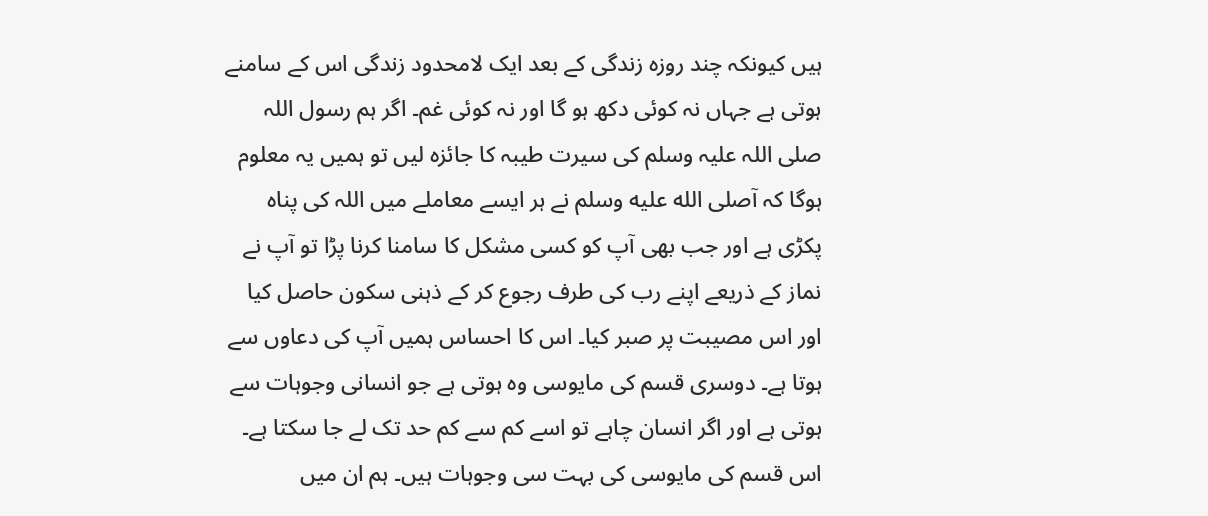ہیں کیونکہ چند روزہ زندگی کے بعد ایک لامحدود زندگی اس کے سامنے ہوتی ہے جہاں نہ کوئی دکھ ہو گا اور نہ کوئی غم۔ اگر ہم رسول اللہ صلی اللہ علیہ وسلم کی سیرت طیبہ کا جائزہ لیں تو ہمیں یہ معلوم ہوگا کہ آصلى الله عليه وسلم نے ہر ایسے معاملے میں اللہ کی پناہ پکڑی ہے اور جب بھی آپ کو کسی مشکل کا سامنا کرنا پڑا تو آپ نے نماز کے ذریعے اپنے رب کی طرف رجوع کر کے ذہنی سکون حاصل کیا اور اس مصیبت پر صبر کیا۔ اس کا احساس ہمیں آپ کی دعاوں سے ہوتا ہے۔ دوسری قسم کی مایوسی وہ ہوتی ہے جو انسانی وجوہات سے ہوتی ہے اور اگر انسان چاہے تو اسے کم سے کم حد تک لے جا سکتا ہے۔ اس قسم کی مایوسی کی بہت سی وجوہات ہیں۔ ہم ان میں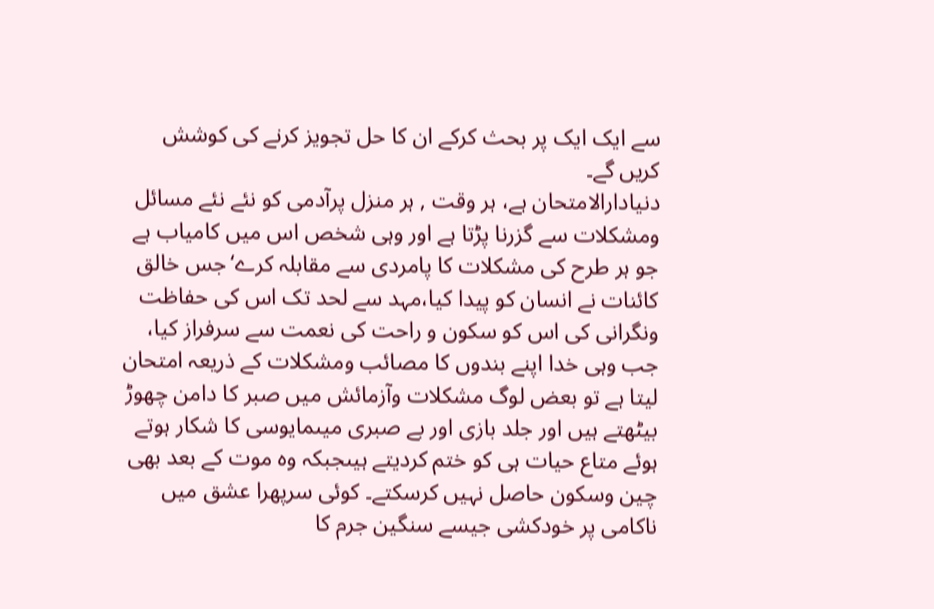سے ایک ایک پر بحث کرکے ان کا حل تجویز کرنے کی کوشش کریں گے۔
دنیادارالامتحان ہے، ہر وقت , ہر منزل پرآدمی کو نئے نئے مسائل ومشکلات سے گزرنا پڑتا ہے اور وہی شخص اس میں کامیاب ہے جو ہر طرح کی مشکلات کا پامردی سے مقابلہ کرے‘جس خالق کائنات نے انسان کو پیدا کیا،مہد سے لحد تک اس کی حفاظت ونگرانی کی اس کو سکون و راحت کی نعمت سے سرفراز کیا، جب وہی خدا اپنے بندوں کا مصائب ومشکلات کے ذریعہ امتحان لیتا ہے تو بعض لوگ مشکلات وآزمائش میں صبر کا دامن چھوڑ بیٹھتے ہیں اور جلد بازی اور بے صبری میںمایوسی کا شکار ہوتے ہوئے متاع حیات ہی کو ختم کردیتے ہیںجبکہ وہ موت کے بعد بھی چین وسکون حاصل نہیں کرسکتے۔ کوئی سرپھرا عشق میں ناکامی پر خودکشی جیسے سنگین جرم کا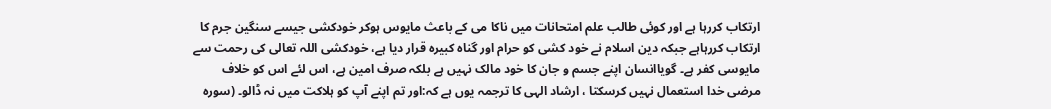ارتکاب کررہا ہے اور کوئی طالب علم امتحانات میں ناکا می کے باعث مایوس ہوکر خودکشی جیسے سنگین جرم کا ارتکاب کررہاہے جبکہ دین اسلام نے خود کشی کو حرام اور گناہ کبیرہ قرار دیا ہے، خودکشی اللہ تعالی کی رحمت سے مایوسی کفر ہے۔ گویاانسان اپنے جسم و جان کا خود مالک نہیں ہے بلکہ صرف امین ہے، اس لئے اس کو خلاف مرضی خدا استعمال نہیں کرسکتا ، ارشاد الہی کا ترجمہ یوں ہے کہ:اور تم اپنے آپ کو ہلاکت میں نہ ڈالو۔ (سورہ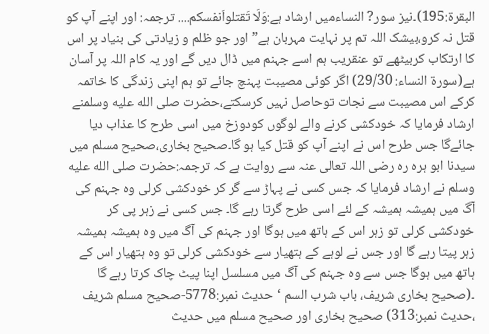البقرة:195)۔نیز سور? النساءمیں ارشاد ہے:وَلَا تَقتلواَنفسکم.... ترجمہ: اور اپنے آپ کو قتل نہ کرو،بیشک اللہ تم پر نہایت مہربان ہے” اور جو ظلم و زیادتی کی بنیاد پر اس کا ارتکاب کربیٹھے تو عنقریب ہم اسے جہنم میں ڈال دیں گے اور یہ کام اللہ پر آسان ہے(سورة النساء: 29/30) اگر کوئی مصیبت پہنچ جائے تو ہم اپنی زندگی کا خاتمہ کرکے اس مصیبت سے نجات توحاصل نہیں کرسکتے،حضرت صلى الله عليه وسلمنے ارشاد فرمایا کہ خودکشی کرنے والے لوگوں کودوزخ میں اسی طرح کا عذاب دیا جائےگا جس طرح اس نے اپنے آپ کو قتل کیا ہو گا۔صحیح بخاری،صحیح مسلم میں سیدنا ابو ہرہ رہ رضی اللہ تعالی عنہ سے روایت ہے کہ ترجمہ:حضرت صلى الله عليه وسلم نے ارشاد فرمایا کہ جس کسی نے پہاڑ سے گر کر خودکشی کرلی وہ جہنم کی آگ میں ہمیشہ ہمیشہ کے لئے اسی طرح گرتا رہے گا۔ جس کسی نے زہر پی کر خودکشی کرلی تو زہر اس کے ہاتھ میں ہوگا اور جہنم کی آگ میں وہ ہمیشہ ہمیشہ زہر پیتا رہے گا اور جس نے لوہے کے ہتھیار سے خودکشی کرلی تو وہ ہتھیار اس کے ہاتھ میں ہوگا جس سے وہ جہنم کی آگ میں مسلسل اپنا پیٹ چاک کرتا رہے گا ۔(صحیح بخاری شریف، باب شرب السم ‘حدیث نمبر:5778-صحیح مسلم شریف ،حدیث نمبر:313) صحیح بخاری اور صحیح مسلم میں حدیث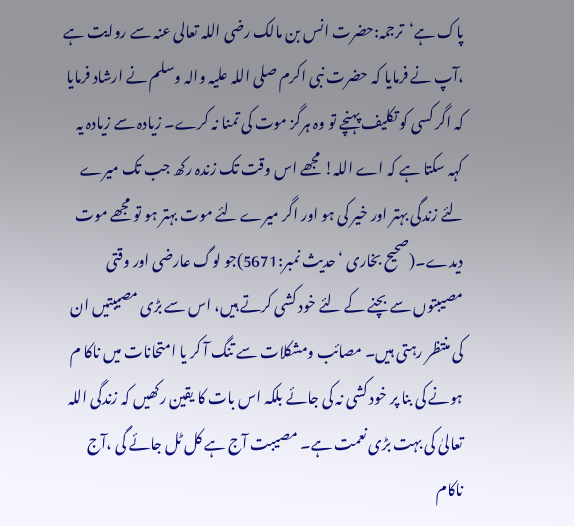پاک ہے‘ترجمہ:حضرت انس بن مالک رضی اللہ تعالی عنہ سے روایت ہے ،آپ نے فرمایا کہ حضرت نبی اکرم صلی اللہ علیہ والہ وسلم نے ارشاد فرمایا کہ اگر کسی کو تکلیف پہنچے تو وہ ہرگز موت کی تمنا نہ کرے۔ زیادہ سے زیادہ یہ کہہ سکتا ہے کہ اے اللہ! مجھے اس وقت تک زندہ رکھ جب تک میرے لئے زندگی بہتر اور خیر کی ہو اور اگر میرے لئے موت بہتر ہو تو مجھے موت دیدے۔(صحیح بخاری ‘حدیث نمبر:5671)جو لوگ عارضی اور وقتی مصیبتوں سے بچنے کے لئے خود کشی کرتے ہیں، اس سے بڑی مصیبتیں ان کی منتظر رہتی ہیں۔ مصائب ومشکلات سے تنگ آ کر یا امتحانات میں ناکا م ہونے کی بنا پر خود کشی نہ کی جائے بلکہ اس بات کا یقین رکھیں کہ زندگی اللہ تعالیٰ کی بہت بڑی نعمت ہے۔ مصیبت آج ہے کل ٹل جائے گی ،آج ناکام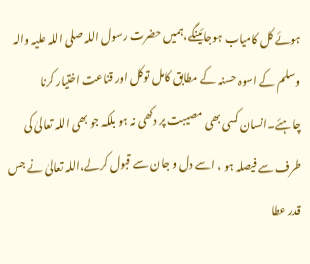ہوئے کل کامیاب ہوجائینگے،ہمیں حضرت رسول اللہ صلی اللہ علیہ والہ وسلم کے اسوہ حسنہ کے مطابق کامل توکل اور قناعت اختیار کرنا چاہئے۔انسان کسی بھی مصیبت پر دکھی نہ ہو بلکہ جو بھی اللہ تعالیٰ کی طرف سے فیصلہ ہو ، اسے دل و جان سے قبول کرلے،اللہ تعالیٰ نے جس قدر عطا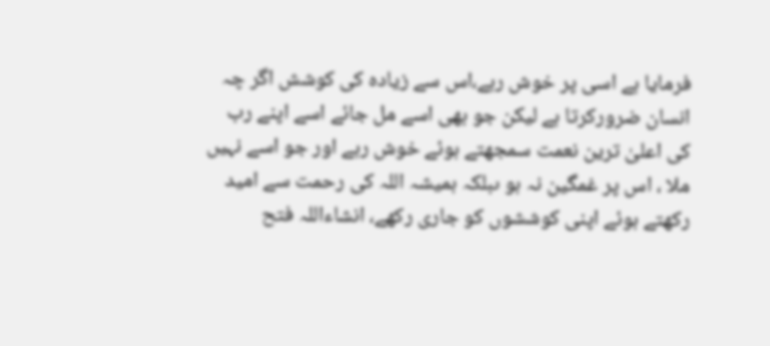فرمایا ہے اسی پر خوش رہے،اس سے زیادہ کی کوشش اگر چہ انسان ضرورکرتا ہے لیکن جو بھی اسے مل جائے اسے اپنے رب کی اعلیٰ ترین نعمت سمجھتے ہوئے خوش رہے اور جو اسے نہیں ملا ، اس پر غمگین نہ ہو ںبلکہ ہمیشہ اللہ کی رحمت سے امید رکھتے ہوئے اپنی کوششوں کو جاری رکھے، انشاءاللہ فتح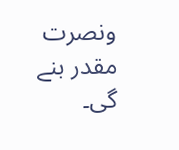ونصرت مقدر بنے گی۔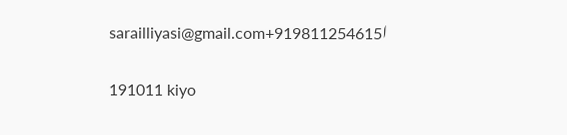sarailliyasi@gmail.com+919811254615ا

191011 kiyo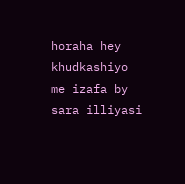horaha hey khudkashiyo me izafa by sara illiyasi